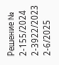Решение № 2-155/2024 2-3922/2023 2-6/2025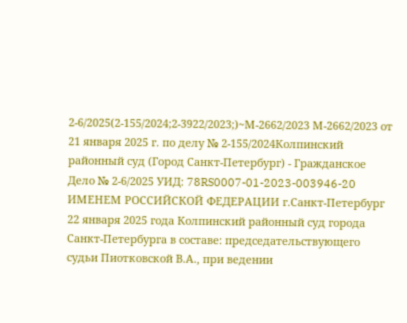2-6/2025(2-155/2024;2-3922/2023;)~М-2662/2023 М-2662/2023 от 21 января 2025 г. по делу № 2-155/2024Колпинский районный суд (Город Санкт-Петербург) - Гражданское Дело № 2-6/2025 УИД: 78RS0007-01-2023-003946-20 ИМЕНЕМ РОССИЙСКОЙ ФЕДЕРАЦИИ г.Санкт-Петербург 22 января 2025 года Колпинский районный суд города Санкт-Петербурга в составе: председательствующего судьи Пиотковской В.А., при ведении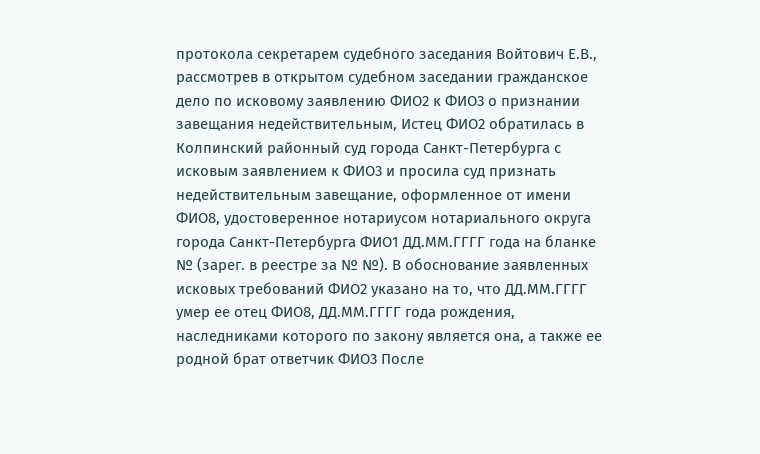протокола секретарем судебного заседания Войтович Е.В., рассмотрев в открытом судебном заседании гражданское дело по исковому заявлению ФИО2 к ФИО3 о признании завещания недействительным, Истец ФИО2 обратилась в Колпинский районный суд города Санкт-Петербурга с исковым заявлением к ФИО3 и просила суд признать недействительным завещание, оформленное от имени ФИО8, удостоверенное нотариусом нотариального округа города Санкт-Петербурга ФИО1 ДД.ММ.ГГГГ года на бланке № (зарег. в реестре за № №). В обоснование заявленных исковых требований ФИО2 указано на то, что ДД.ММ.ГГГГ умер ее отец ФИО8, ДД.ММ.ГГГГ года рождения, наследниками которого по закону является она, а также ее родной брат ответчик ФИО3 После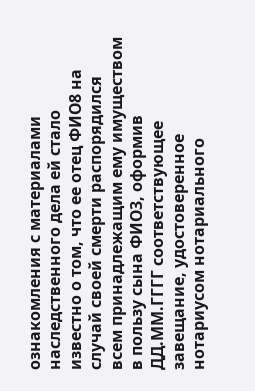ознакомления с материалами наследственного дела ей стало известно о том, что ее отец ФИО8 на случай своей смерти распорядился всем принадлежащим ему имуществом в пользу сына ФИО3, оформив ДД.ММ.ГГГГ соответствующее завещание, удостоверенное нотариусом нотариального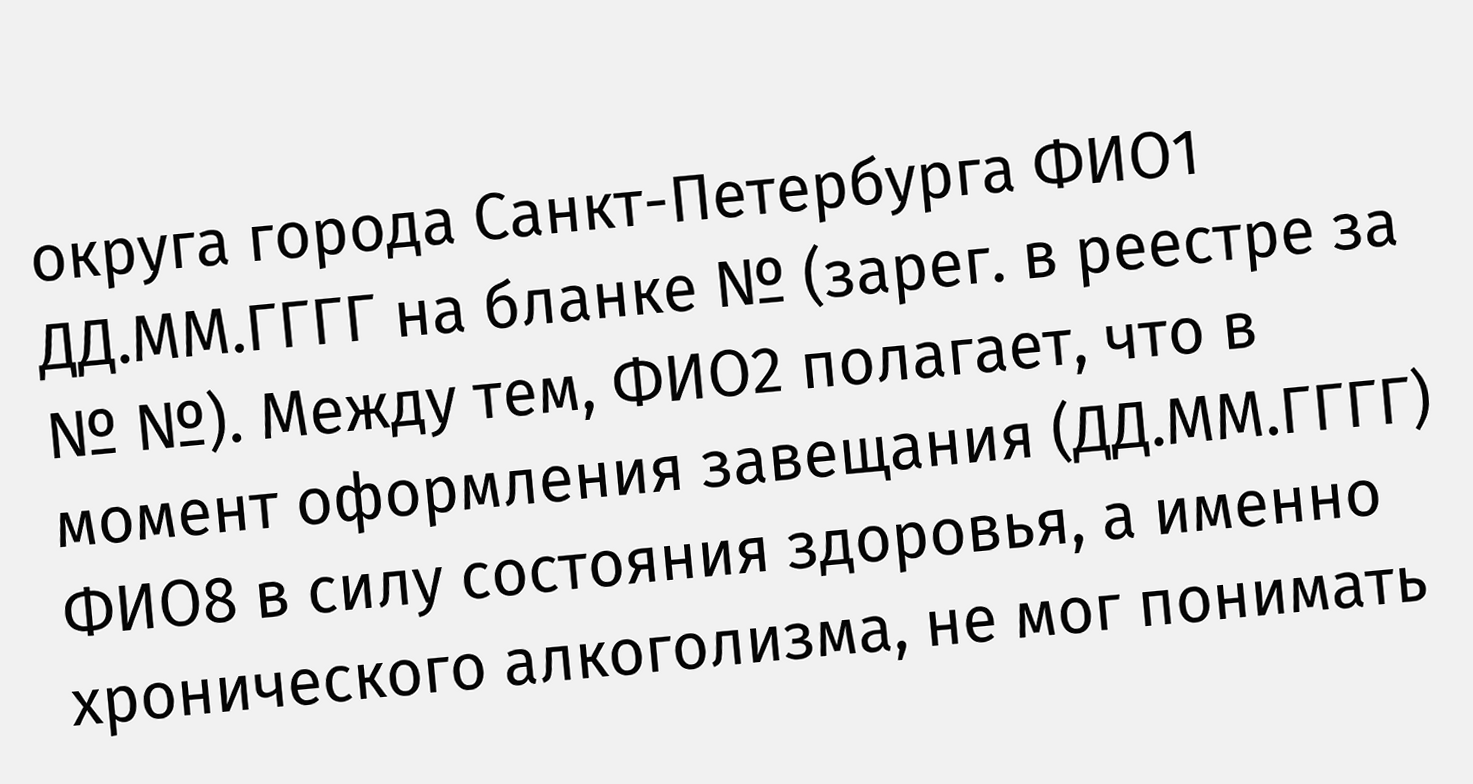округа города Санкт-Петербурга ФИО1 ДД.ММ.ГГГГ на бланке № (зарег. в реестре за № №). Между тем, ФИО2 полагает, что в момент оформления завещания (ДД.ММ.ГГГГ) ФИО8 в силу состояния здоровья, а именно хронического алкоголизма, не мог понимать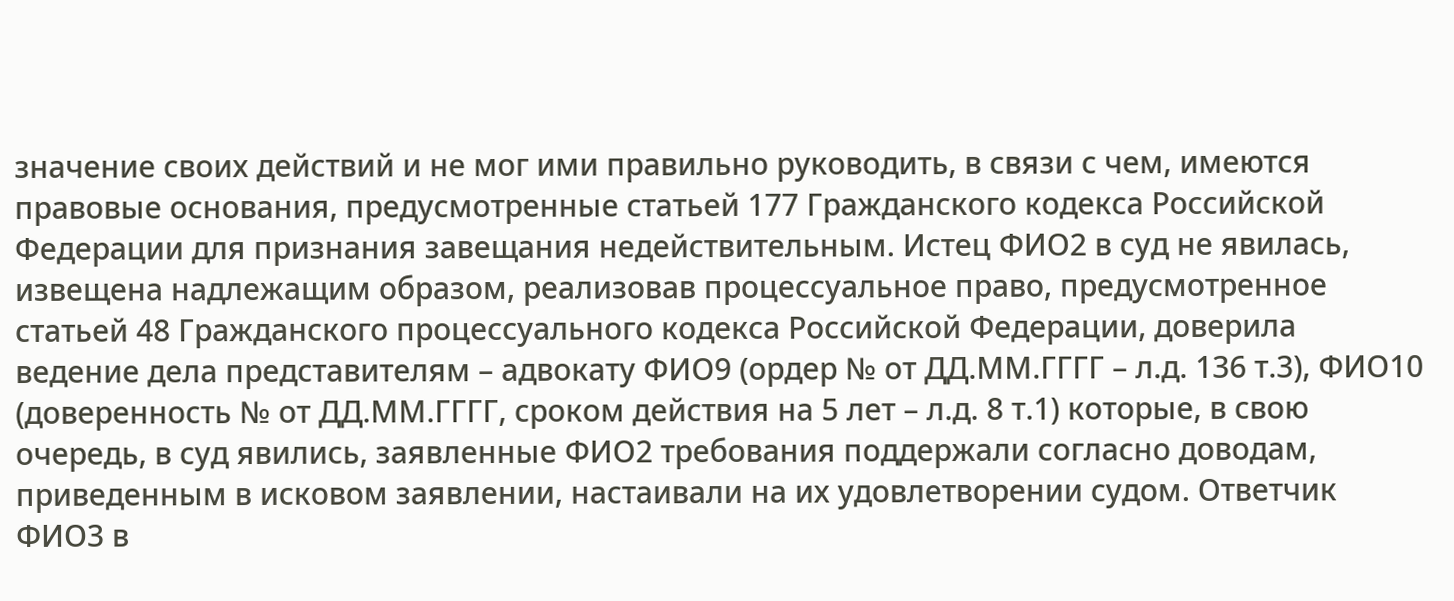значение своих действий и не мог ими правильно руководить, в связи с чем, имеются правовые основания, предусмотренные статьей 177 Гражданского кодекса Российской Федерации для признания завещания недействительным. Истец ФИО2 в суд не явилась, извещена надлежащим образом, реализовав процессуальное право, предусмотренное статьей 48 Гражданского процессуального кодекса Российской Федерации, доверила ведение дела представителям – адвокату ФИО9 (ордер № от ДД.ММ.ГГГГ – л.д. 136 т.3), ФИО10 (доверенность № от ДД.ММ.ГГГГ, сроком действия на 5 лет – л.д. 8 т.1) которые, в свою очередь, в суд явились, заявленные ФИО2 требования поддержали согласно доводам, приведенным в исковом заявлении, настаивали на их удовлетворении судом. Ответчик ФИО3 в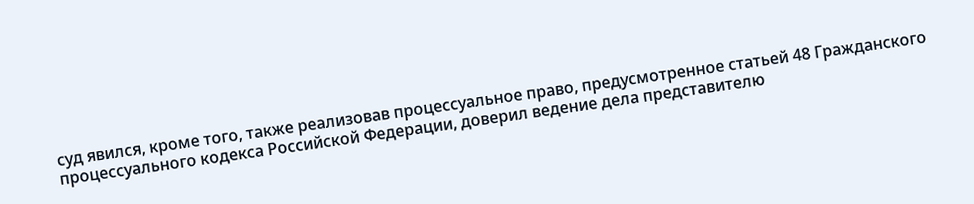суд явился, кроме того, также реализовав процессуальное право, предусмотренное статьей 48 Гражданского процессуального кодекса Российской Федерации, доверил ведение дела представителю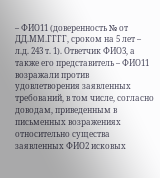– ФИО11 (доверенность № от ДД.ММ.ГГГГ, сроком на 5 лет – л.д. 243 т. 1). Ответчик ФИО3, а также его представитель – ФИО11 возражали против удовлетворения заявленных требований, в том числе, согласно доводам, приведенным в письменных возражениях относительно существа заявленных ФИО2 исковых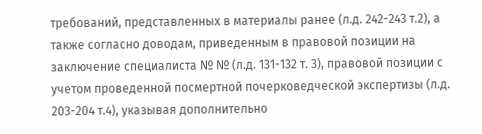требований, представленных в материалы ранее (л.д. 242-243 т.2), а также согласно доводам, приведенным в правовой позиции на заключение специалиста № № (л.д. 131-132 т. 3), правовой позиции с учетом проведенной посмертной почерковедческой экспертизы (л.д. 203-204 т.4), указывая дополнительно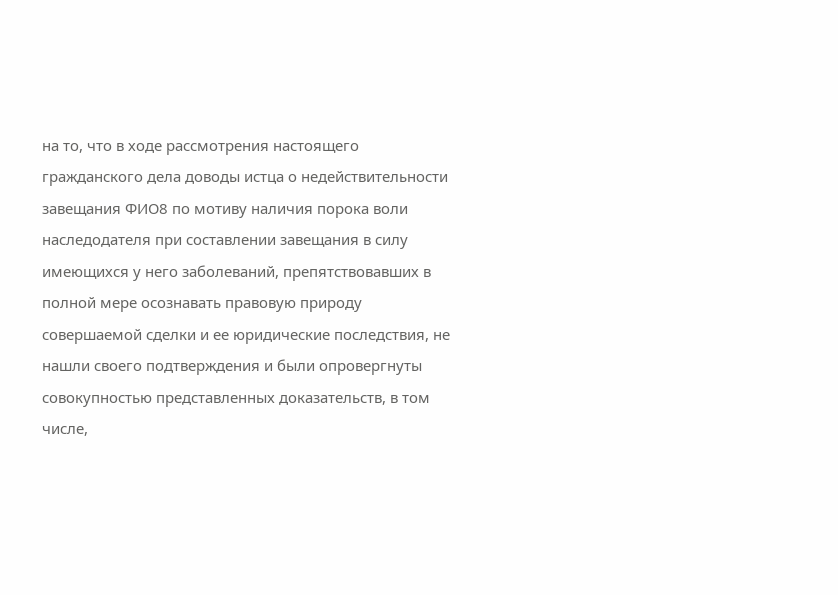на то, что в ходе рассмотрения настоящего гражданского дела доводы истца о недействительности завещания ФИО8 по мотиву наличия порока воли наследодателя при составлении завещания в силу имеющихся у него заболеваний, препятствовавших в полной мере осознавать правовую природу совершаемой сделки и ее юридические последствия, не нашли своего подтверждения и были опровергнуты совокупностью представленных доказательств, в том числе,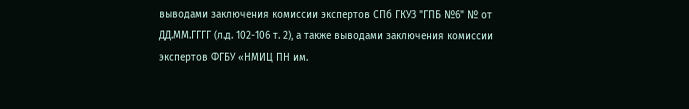выводами заключения комиссии экспертов СПб ГКУЗ "ГПБ №6" № от ДД.ММ.ГГГГ (л.д. 102-106 т. 2), а также выводами заключения комиссии экспертов ФГБУ «НМИЦ ПН им.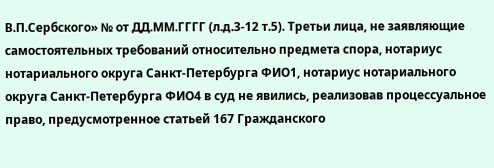В.П.Сербского» № от ДД.ММ.ГГГГ (л.д.3-12 т.5). Третьи лица, не заявляющие самостоятельных требований относительно предмета спора, нотариус нотариального округа Санкт-Петербурга ФИО1, нотариус нотариального округа Санкт-Петербурга ФИО4 в суд не явились, реализовав процессуальное право, предусмотренное статьей 167 Гражданского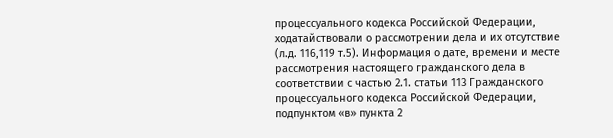процессуального кодекса Российской Федерации, ходатайствовали о рассмотрении дела и их отсутствие (л.д. 116,119 т.5). Информация о дате, времени и месте рассмотрения настоящего гражданского дела в соответствии с частью 2.1. статьи 113 Гражданского процессуального кодекса Российской Федерации, подпунктом «в» пункта 2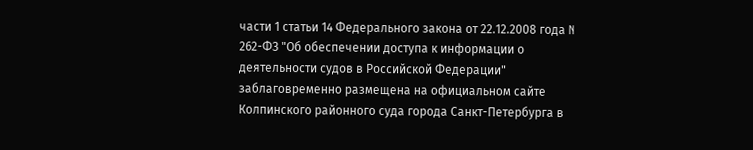части 1 статьи 14 Федерального закона от 22.12.2008 года N 262-ФЗ "Об обеспечении доступа к информации о деятельности судов в Российской Федерации" заблаговременно размещена на официальном сайте Колпинского районного суда города Санкт-Петербурга в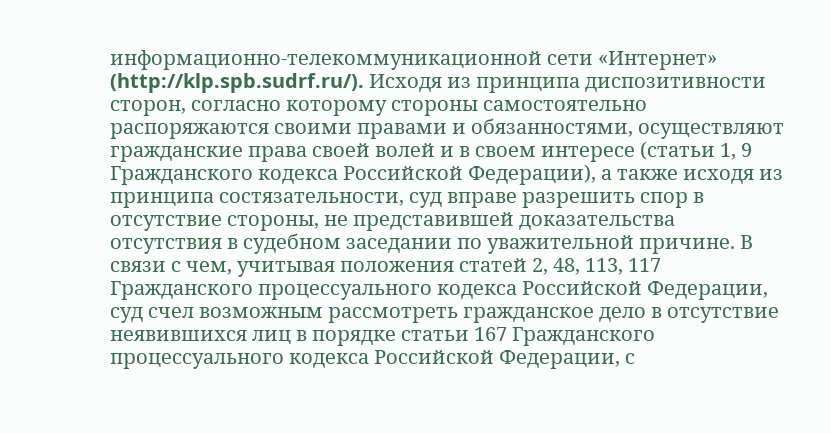информационно-телекоммуникационной сети «Интернет» (http://klp.spb.sudrf.ru/). Исходя из принципа диспозитивности сторон, согласно которому стороны самостоятельно распоряжаются своими правами и обязанностями, осуществляют гражданские права своей волей и в своем интересе (статьи 1, 9 Гражданского кодекса Российской Федерации), а также исходя из принципа состязательности, суд вправе разрешить спор в отсутствие стороны, не представившей доказательства отсутствия в судебном заседании по уважительной причине. В связи с чем, учитывая положения статей 2, 48, 113, 117 Гражданского процессуального кодекса Российской Федерации, суд счел возможным рассмотреть гражданское дело в отсутствие неявившихся лиц в порядке статьи 167 Гражданского процессуального кодекса Российской Федерации, с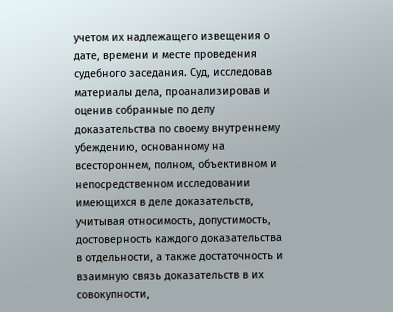учетом их надлежащего извещения о дате, времени и месте проведения судебного заседания. Суд, исследовав материалы дела, проанализировав и оценив собранные по делу доказательства по своему внутреннему убеждению, основанному на всестороннем, полном, объективном и непосредственном исследовании имеющихся в деле доказательств, учитывая относимость, допустимость, достоверность каждого доказательства в отдельности, а также достаточность и взаимную связь доказательств в их совокупности,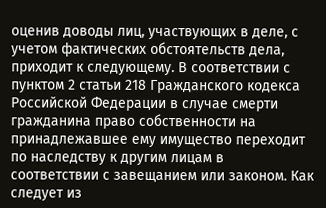оценив доводы лиц, участвующих в деле, с учетом фактических обстоятельств дела, приходит к следующему. В соответствии с пунктом 2 статьи 218 Гражданского кодекса Российской Федерации в случае смерти гражданина право собственности на принадлежавшее ему имущество переходит по наследству к другим лицам в соответствии с завещанием или законом. Как следует из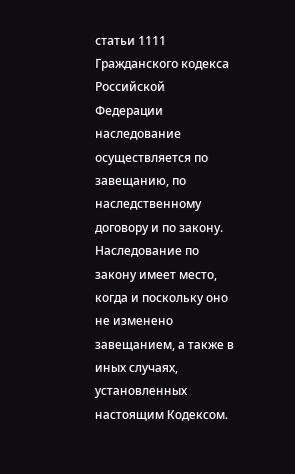статьи 1111 Гражданского кодекса Российской Федерации наследование осуществляется по завещанию, по наследственному договору и по закону. Наследование по закону имеет место, когда и поскольку оно не изменено завещанием, а также в иных случаях, установленных настоящим Кодексом.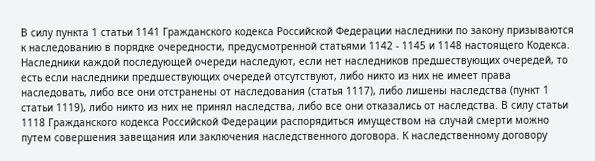В силу пункта 1 статьи 1141 Гражданского кодекса Российской Федерации наследники по закону призываются к наследованию в порядке очередности, предусмотренной статьями 1142 - 1145 и 1148 настоящего Кодекса. Наследники каждой последующей очереди наследуют, если нет наследников предшествующих очередей, то есть если наследники предшествующих очередей отсутствуют, либо никто из них не имеет права наследовать, либо все они отстранены от наследования (статья 1117), либо лишены наследства (пункт 1 статьи 1119), либо никто из них не принял наследства, либо все они отказались от наследства. В силу статьи 1118 Гражданского кодекса Российской Федерации распорядиться имуществом на случай смерти можно путем совершения завещания или заключения наследственного договора. К наследственному договору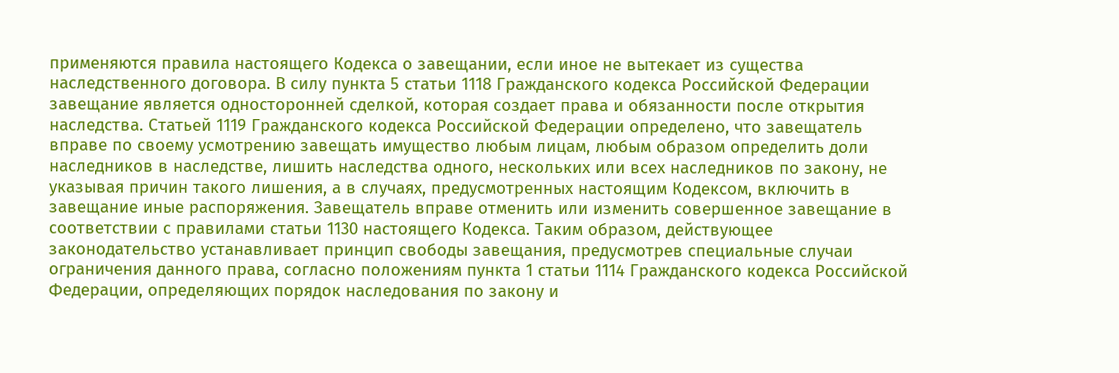применяются правила настоящего Кодекса о завещании, если иное не вытекает из существа наследственного договора. В силу пункта 5 статьи 1118 Гражданского кодекса Российской Федерации завещание является односторонней сделкой, которая создает права и обязанности после открытия наследства. Статьей 1119 Гражданского кодекса Российской Федерации определено, что завещатель вправе по своему усмотрению завещать имущество любым лицам, любым образом определить доли наследников в наследстве, лишить наследства одного, нескольких или всех наследников по закону, не указывая причин такого лишения, а в случаях, предусмотренных настоящим Кодексом, включить в завещание иные распоряжения. Завещатель вправе отменить или изменить совершенное завещание в соответствии с правилами статьи 1130 настоящего Кодекса. Таким образом, действующее законодательство устанавливает принцип свободы завещания, предусмотрев специальные случаи ограничения данного права, согласно положениям пункта 1 статьи 1114 Гражданского кодекса Российской Федерации, определяющих порядок наследования по закону и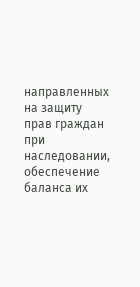направленных на защиту прав граждан при наследовании, обеспечение баланса их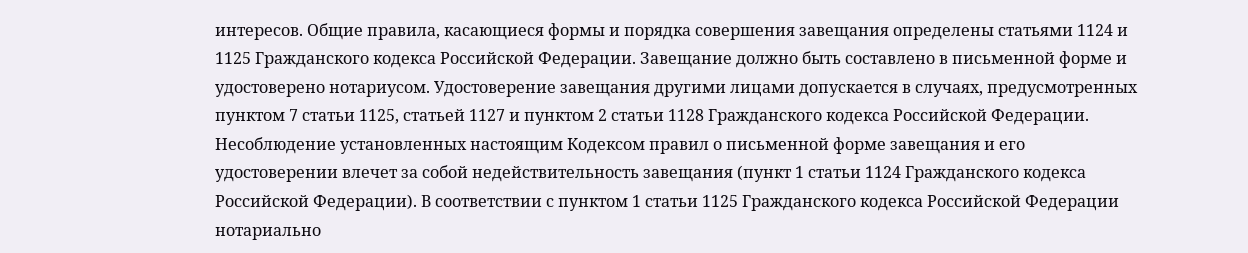интересов. Общие правила, касающиеся формы и порядка совершения завещания определены статьями 1124 и 1125 Гражданского кодекса Российской Федерации. Завещание должно быть составлено в письменной форме и удостоверено нотариусом. Удостоверение завещания другими лицами допускается в случаях, предусмотренных пунктом 7 статьи 1125, статьей 1127 и пунктом 2 статьи 1128 Гражданского кодекса Российской Федерации. Несоблюдение установленных настоящим Кодексом правил о письменной форме завещания и его удостоверении влечет за собой недействительность завещания (пункт 1 статьи 1124 Гражданского кодекса Российской Федерации). В соответствии с пунктом 1 статьи 1125 Гражданского кодекса Российской Федерации нотариально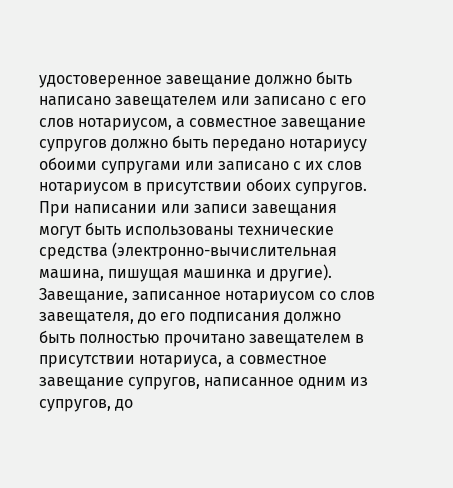удостоверенное завещание должно быть написано завещателем или записано с его слов нотариусом, а совместное завещание супругов должно быть передано нотариусу обоими супругами или записано с их слов нотариусом в присутствии обоих супругов. При написании или записи завещания могут быть использованы технические средства (электронно-вычислительная машина, пишущая машинка и другие). Завещание, записанное нотариусом со слов завещателя, до его подписания должно быть полностью прочитано завещателем в присутствии нотариуса, а совместное завещание супругов, написанное одним из супругов, до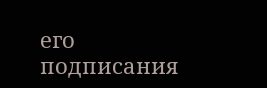его подписания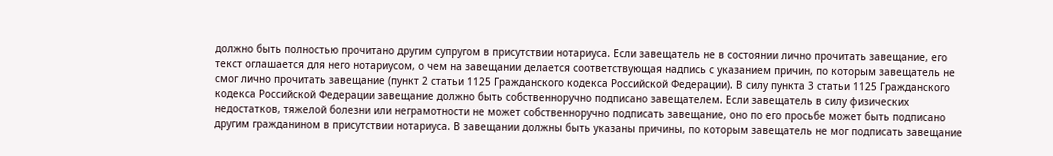должно быть полностью прочитано другим супругом в присутствии нотариуса. Если завещатель не в состоянии лично прочитать завещание, его текст оглашается для него нотариусом, о чем на завещании делается соответствующая надпись с указанием причин, по которым завещатель не смог лично прочитать завещание (пункт 2 статьи 1125 Гражданского кодекса Российской Федерации). В силу пункта 3 статьи 1125 Гражданского кодекса Российской Федерации завещание должно быть собственноручно подписано завещателем. Если завещатель в силу физических недостатков, тяжелой болезни или неграмотности не может собственноручно подписать завещание, оно по его просьбе может быть подписано другим гражданином в присутствии нотариуса. В завещании должны быть указаны причины, по которым завещатель не мог подписать завещание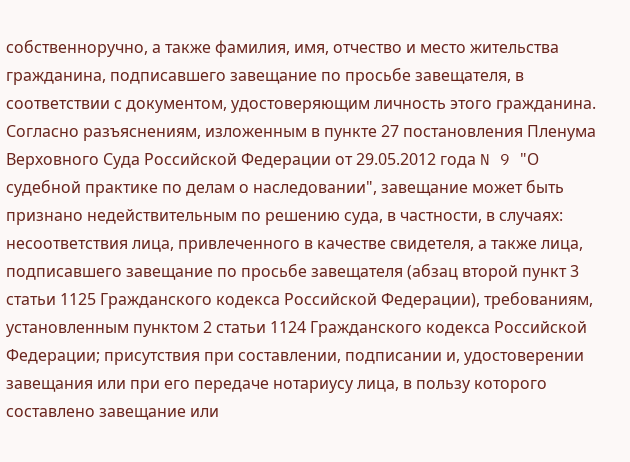собственноручно, а также фамилия, имя, отчество и место жительства гражданина, подписавшего завещание по просьбе завещателя, в соответствии с документом, удостоверяющим личность этого гражданина. Согласно разъяснениям, изложенным в пункте 27 постановления Пленума Верховного Суда Российской Федерации от 29.05.2012 года N 9 "О судебной практике по делам о наследовании", завещание может быть признано недействительным по решению суда, в частности, в случаях: несоответствия лица, привлеченного в качестве свидетеля, а также лица, подписавшего завещание по просьбе завещателя (абзац второй пункт 3 статьи 1125 Гражданского кодекса Российской Федерации), требованиям, установленным пунктом 2 статьи 1124 Гражданского кодекса Российской Федерации; присутствия при составлении, подписании и, удостоверении завещания или при его передаче нотариусу лица, в пользу которого составлено завещание или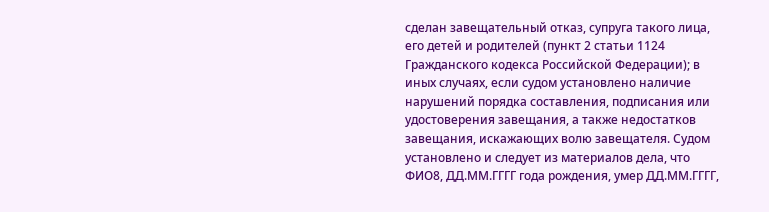сделан завещательный отказ, супруга такого лица, его детей и родителей (пункт 2 статьи 1124 Гражданского кодекса Российской Федерации); в иных случаях, если судом установлено наличие нарушений порядка составления, подписания или удостоверения завещания, а также недостатков завещания, искажающих волю завещателя. Судом установлено и следует из материалов дела, что ФИО8, ДД.ММ.ГГГГ года рождения, умер ДД.ММ.ГГГГ,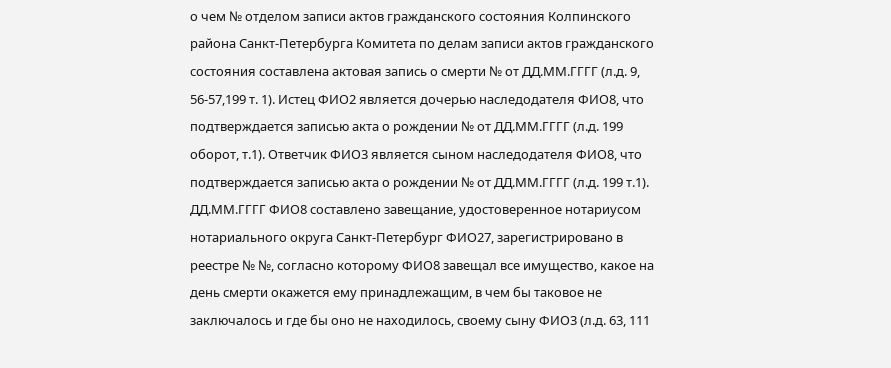о чем № отделом записи актов гражданского состояния Колпинского района Санкт-Петербурга Комитета по делам записи актов гражданского состояния составлена актовая запись о смерти № от ДД.ММ.ГГГГ (л.д. 9, 56-57,199 т. 1). Истец ФИО2 является дочерью наследодателя ФИО8, что подтверждается записью акта о рождении № от ДД.ММ.ГГГГ (л.д. 199 оборот, т.1). Ответчик ФИО3 является сыном наследодателя ФИО8, что подтверждается записью акта о рождении № от ДД.ММ.ГГГГ (л.д. 199 т.1). ДД.ММ.ГГГГ ФИО8 составлено завещание, удостоверенное нотариусом нотариального округа Санкт-Петербург ФИО27, зарегистрировано в реестре № №, согласно которому ФИО8 завещал все имущество, какое на день смерти окажется ему принадлежащим, в чем бы таковое не заключалось и где бы оно не находилось, своему сыну ФИО3 (л.д. 63, 111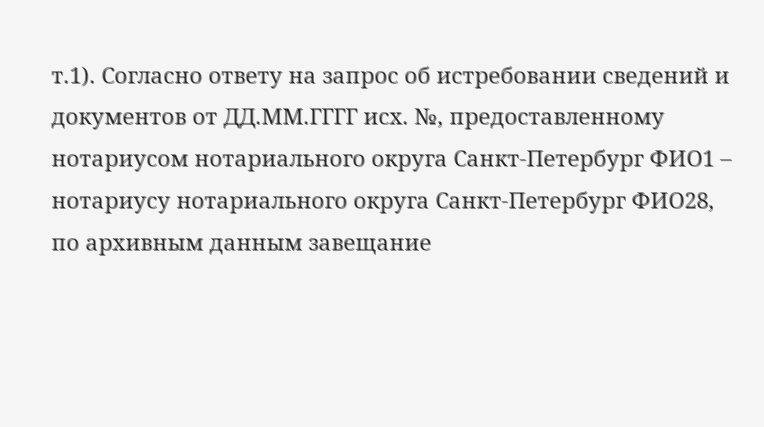т.1). Согласно ответу на запрос об истребовании сведений и документов от ДД.ММ.ГГГГ исх. №, предоставленному нотариусом нотариального округа Санкт-Петербург ФИО1 – нотариусу нотариального округа Санкт-Петербург ФИО28, по архивным данным завещание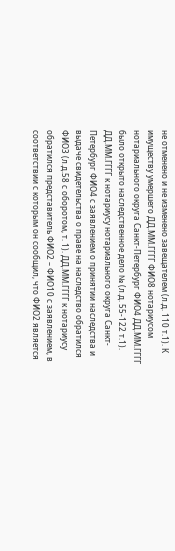не отменено и не изменено завещателем (л.д. 110 т.1). К имуществу умершего ДД.ММ.ГГГГ ФИО8 нотариусом нотариального округа Санкт-Петербург ФИО4 ДД.ММ.ГГГГ было открыто наследственное дело № (л.д. 55-122 т.1). ДД.ММ.ГГГГ к нотариусу нотариального округа Санкт-Петербург ФИО4 с заявлением о принятии наследства и выдаче свидетельства о праве на наследство обратился ФИО3 (л.д.58 с оборотом, т. 1). ДД.ММ.ГГГГ к нотариусу обратился представитель ФИО2 – ФИО10 с заявлением, в соответствии с которым он сообщил, что ФИО2 является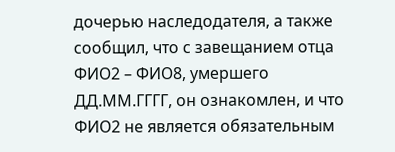дочерью наследодателя, а также сообщил, что с завещанием отца ФИО2 – ФИО8, умершего ДД.ММ.ГГГГ, он ознакомлен, и что ФИО2 не является обязательным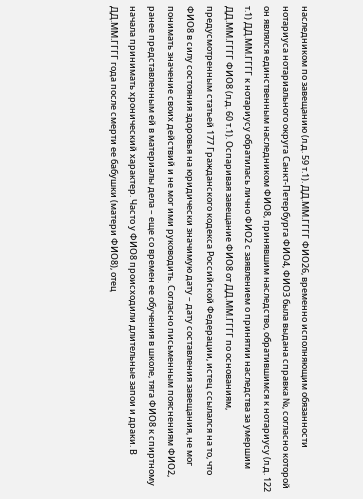наследником по завещанию (л.д. 59 т.1). ДД.ММ.ГГГГ ФИО26, временно исполняющим обязанности нотариуса нотариального округа Санкт-Петербурга ФИО4, ФИО3 была выдана справка №, согласно которой он являлся единственным наследником ФИО8, принявшим наследство, обратившимся к нотариусу (л.д. 122 т.1) ДД.ММ.ГГГГ к нотариусу обратилась лично ФИО2 с заявлением о принятии наследства за умершим ДД.ММ.ГГГГ ФИО8 (л.д. 60 т.1). Оспаривая завещание ФИО8 от ДД.ММ.ГГГГ по основаниям, предусмотренным статьей 177 Гражданского кодекса Российской Федерации, истец ссылался на то, что ФИО8 в силу состояния здоровья на юридически значимую дату – дату составления завещания, не мог понимать значение своих действий и не мог ими руководить. Согласно письменным пояснениям ФИО2, ранее представленным ей в материалы дела – еще со времен ее обучения в школе, тяга ФИО8 к спиртному начала принимать хронический характер. Часто у ФИО8 происходили длительные запои и драки. В ДД.ММ.ГГГГ года после смерти ее бабушки (матери ФИО8), отец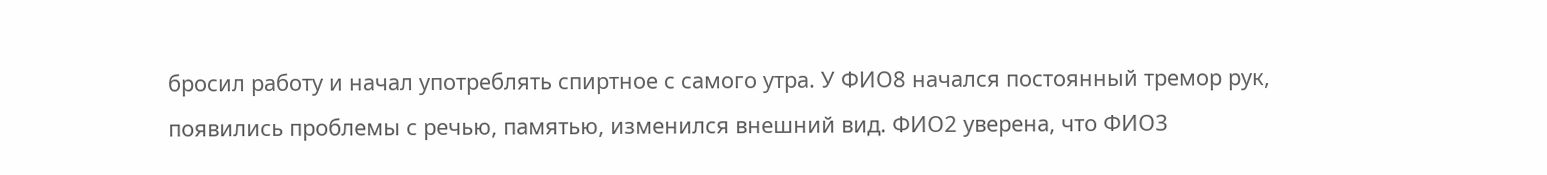бросил работу и начал употреблять спиртное с самого утра. У ФИО8 начался постоянный тремор рук, появились проблемы с речью, памятью, изменился внешний вид. ФИО2 уверена, что ФИО3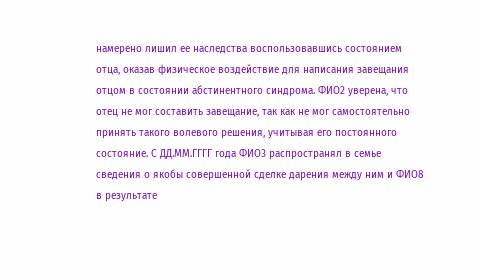намерено лишил ее наследства воспользовавшись состоянием отца, оказав физическое воздействие для написания завещания отцом в состоянии абстинентного синдрома. ФИО2 уверена, что отец не мог составить завещание, так как не мог самостоятельно принять такого волевого решения, учитывая его постоянного состояние. С ДД.ММ.ГГГГ года ФИО3 распространял в семье сведения о якобы совершенной сделке дарения между ним и ФИО8 в результате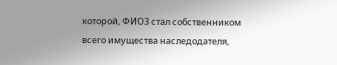которой, ФИО3 стал собственником всего имущества наследодателя,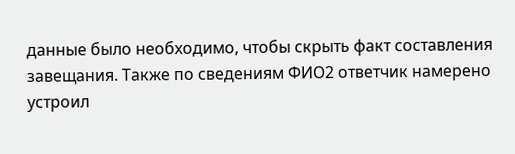данные было необходимо, чтобы скрыть факт составления завещания. Также по сведениям ФИО2 ответчик намерено устроил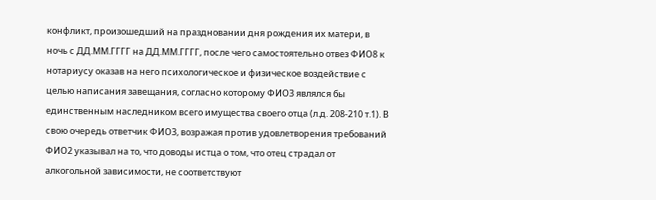конфликт, произошедший на праздновании дня рождения их матери, в ночь с ДД.ММ.ГГГГ на ДД.ММ.ГГГГ, после чего самостоятельно отвез ФИО8 к нотариусу оказав на него психологическое и физическое воздействие с целью написания завещания, согласно которому ФИО3 являлся бы единственным наследником всего имущества своего отца (л.д. 208-210 т.1). В свою очередь ответчик ФИО3, возражая против удовлетворения требований ФИО2 указывал на то, что доводы истца о том, что отец страдал от алкогольной зависимости, не соответствуют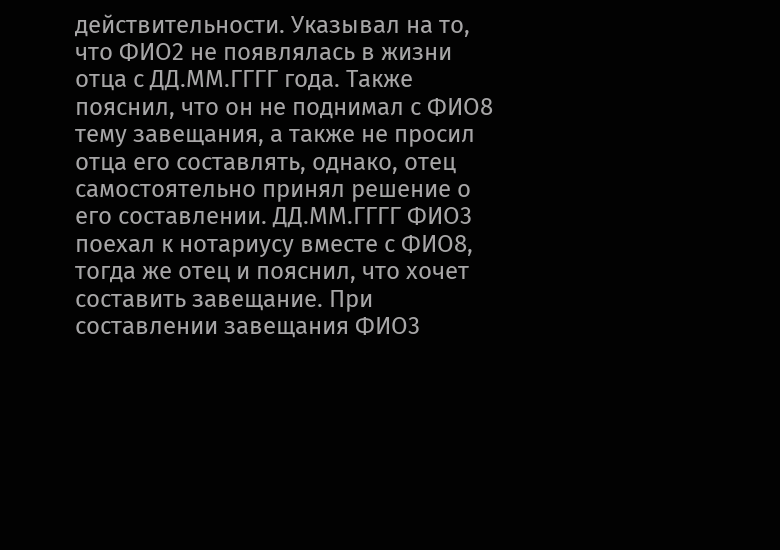действительности. Указывал на то, что ФИО2 не появлялась в жизни отца с ДД.ММ.ГГГГ года. Также пояснил, что он не поднимал с ФИО8 тему завещания, а также не просил отца его составлять, однако, отец самостоятельно принял решение о его составлении. ДД.ММ.ГГГГ ФИО3 поехал к нотариусу вместе с ФИО8, тогда же отец и пояснил, что хочет составить завещание. При составлении завещания ФИО3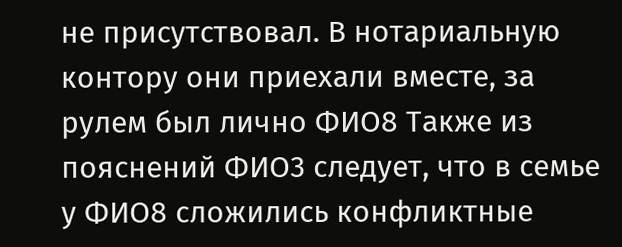не присутствовал. В нотариальную контору они приехали вместе, за рулем был лично ФИО8 Также из пояснений ФИО3 следует, что в семье у ФИО8 сложились конфликтные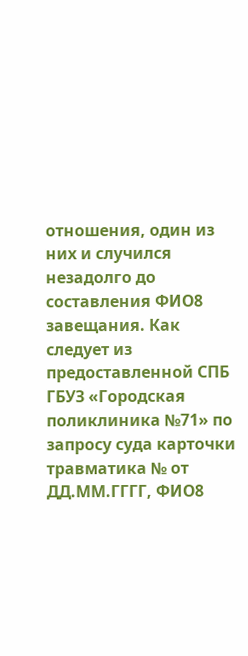отношения, один из них и случился незадолго до составления ФИО8 завещания. Как следует из предоставленной СПБ ГБУЗ «Городская поликлиника №71» по запросу суда карточки травматика № от ДД.ММ.ГГГГ, ФИО8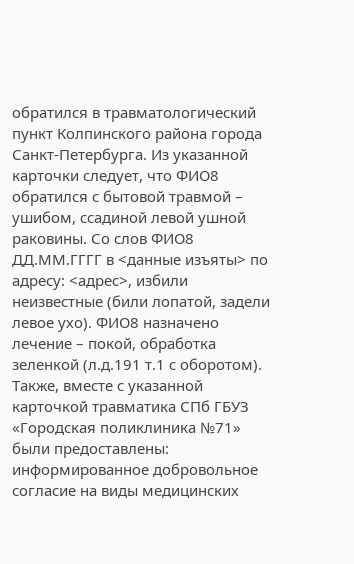обратился в травматологический пункт Колпинского района города Санкт-Петербурга. Из указанной карточки следует, что ФИО8 обратился с бытовой травмой – ушибом, ссадиной левой ушной раковины. Со слов ФИО8 ДД.ММ.ГГГГ в <данные изъяты> по адресу: <адрес>, избили неизвестные (били лопатой, задели левое ухо). ФИО8 назначено лечение – покой, обработка зеленкой (л.д.191 т.1 с оборотом). Также, вместе с указанной карточкой травматика СПб ГБУЗ «Городская поликлиника №71» были предоставлены: информированное добровольное согласие на виды медицинских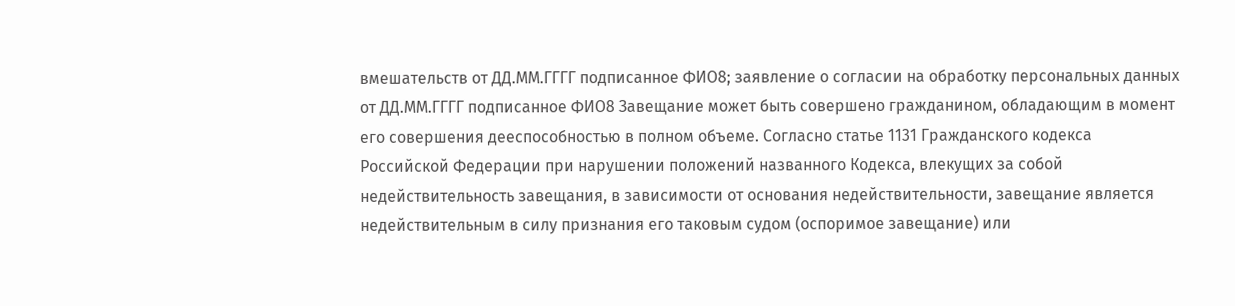вмешательств от ДД.ММ.ГГГГ подписанное ФИО8; заявление о согласии на обработку персональных данных от ДД.ММ.ГГГГ подписанное ФИО8 Завещание может быть совершено гражданином, обладающим в момент его совершения дееспособностью в полном объеме. Согласно статье 1131 Гражданского кодекса Российской Федерации при нарушении положений названного Кодекса, влекущих за собой недействительность завещания, в зависимости от основания недействительности, завещание является недействительным в силу признания его таковым судом (оспоримое завещание) или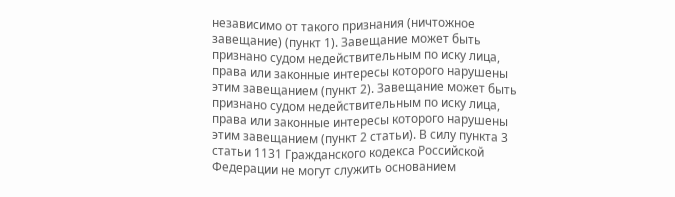независимо от такого признания (ничтожное завещание) (пункт 1). Завещание может быть признано судом недействительным по иску лица, права или законные интересы которого нарушены этим завещанием (пункт 2). Завещание может быть признано судом недействительным по иску лица, права или законные интересы которого нарушены этим завещанием (пункт 2 статьи). В силу пункта 3 статьи 1131 Гражданского кодекса Российской Федерации не могут служить основанием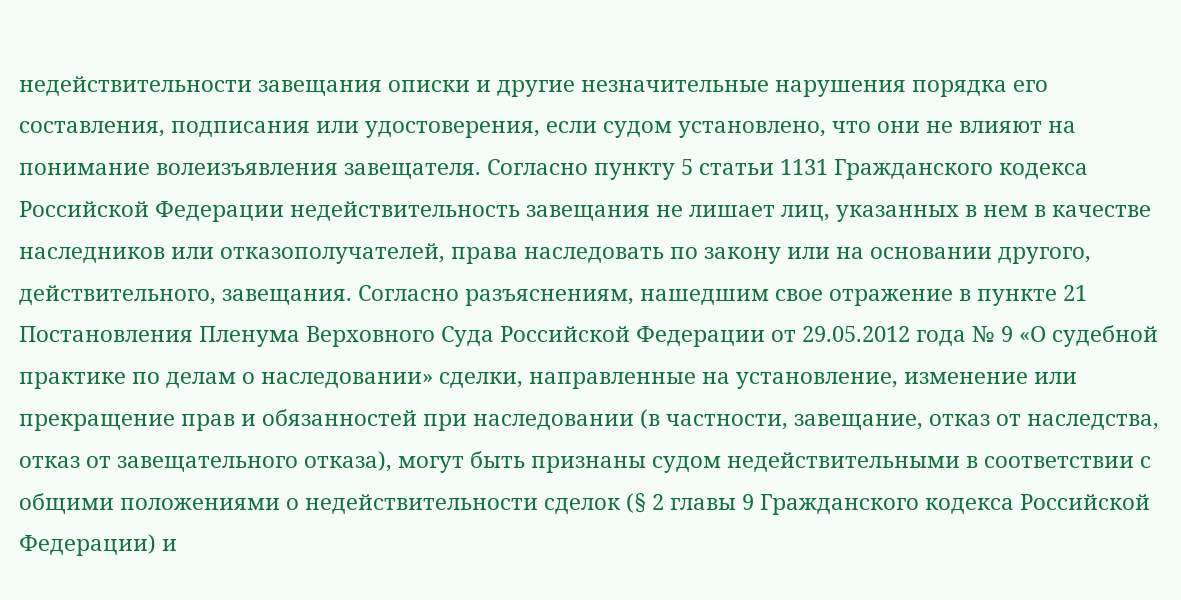недействительности завещания описки и другие незначительные нарушения порядка его составления, подписания или удостоверения, если судом установлено, что они не влияют на понимание волеизъявления завещателя. Согласно пункту 5 статьи 1131 Гражданского кодекса Российской Федерации недействительность завещания не лишает лиц, указанных в нем в качестве наследников или отказополучателей, права наследовать по закону или на основании другого, действительного, завещания. Согласно разъяснениям, нашедшим свое отражение в пункте 21 Постановления Пленума Верховного Суда Российской Федерации от 29.05.2012 года № 9 «О судебной практике по делам о наследовании» сделки, направленные на установление, изменение или прекращение прав и обязанностей при наследовании (в частности, завещание, отказ от наследства, отказ от завещательного отказа), могут быть признаны судом недействительными в соответствии с общими положениями о недействительности сделок (§ 2 главы 9 Гражданского кодекса Российской Федерации) и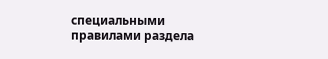специальными правилами раздела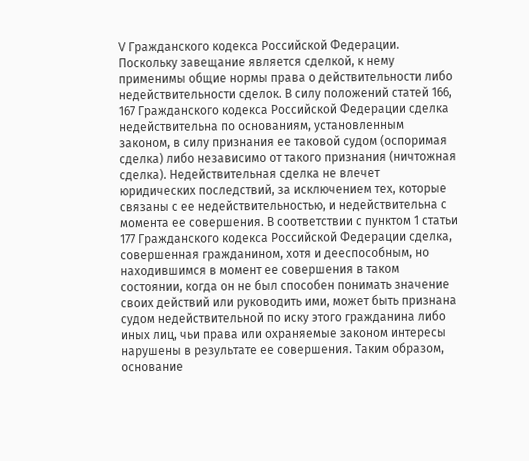V Гражданского кодекса Российской Федерации. Поскольку завещание является сделкой, к нему применимы общие нормы права о действительности либо недействительности сделок. В силу положений статей 166, 167 Гражданского кодекса Российской Федерации сделка недействительна по основаниям, установленным законом, в силу признания ее таковой судом (оспоримая сделка) либо независимо от такого признания (ничтожная сделка). Недействительная сделка не влечет юридических последствий, за исключением тех, которые связаны с ее недействительностью, и недействительна с момента ее совершения. В соответствии с пунктом 1 статьи 177 Гражданского кодекса Российской Федерации сделка, совершенная гражданином, хотя и дееспособным, но находившимся в момент ее совершения в таком состоянии, когда он не был способен понимать значение своих действий или руководить ими, может быть признана судом недействительной по иску этого гражданина либо иных лиц, чьи права или охраняемые законом интересы нарушены в результате ее совершения. Таким образом, основание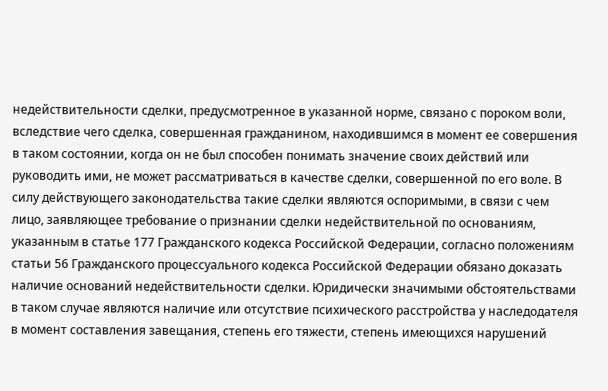недействительности сделки, предусмотренное в указанной норме, связано с пороком воли, вследствие чего сделка, совершенная гражданином, находившимся в момент ее совершения в таком состоянии, когда он не был способен понимать значение своих действий или руководить ими, не может рассматриваться в качестве сделки, совершенной по его воле. В силу действующего законодательства такие сделки являются оспоримыми, в связи с чем лицо, заявляющее требование о признании сделки недействительной по основаниям, указанным в статье 177 Гражданского кодекса Российской Федерации, согласно положениям статьи 56 Гражданского процессуального кодекса Российской Федерации обязано доказать наличие оснований недействительности сделки. Юридически значимыми обстоятельствами в таком случае являются наличие или отсутствие психического расстройства у наследодателя в момент составления завещания, степень его тяжести, степень имеющихся нарушений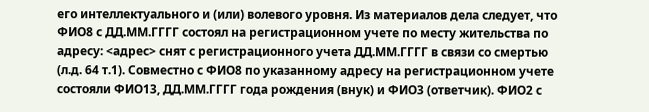его интеллектуального и (или) волевого уровня. Из материалов дела следует, что ФИО8 с ДД.ММ.ГГГГ состоял на регистрационном учете по месту жительства по адресу: <адрес> снят с регистрационного учета ДД.ММ.ГГГГ в связи со смертью (л.д. 64 т.1). Совместно с ФИО8 по указанному адресу на регистрационном учете состояли ФИО13, ДД.ММ.ГГГГ года рождения (внук) и ФИО3 (ответчик). ФИО2 с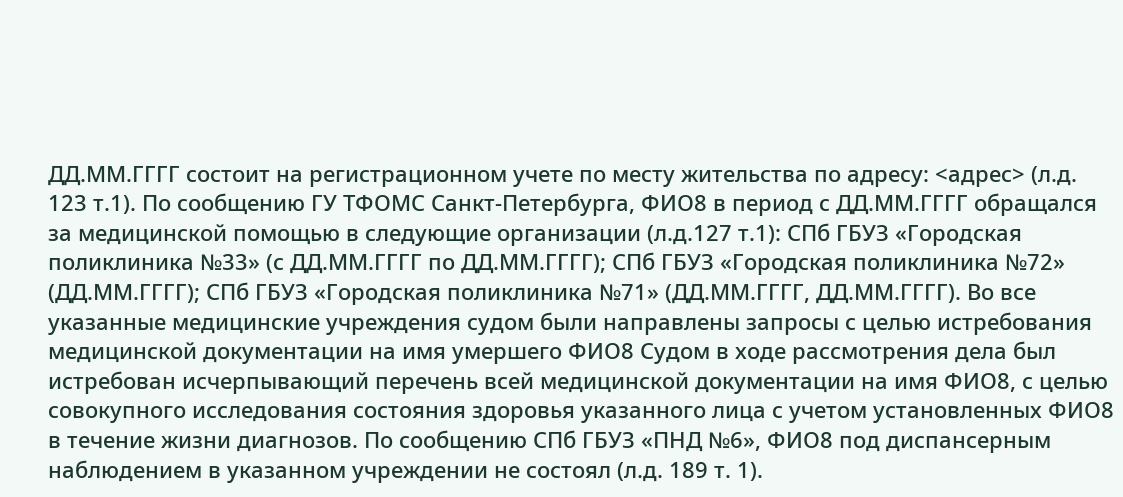ДД.ММ.ГГГГ состоит на регистрационном учете по месту жительства по адресу: <адрес> (л.д. 123 т.1). По сообщению ГУ ТФОМС Санкт-Петербурга, ФИО8 в период с ДД.ММ.ГГГГ обращался за медицинской помощью в следующие организации (л.д.127 т.1): СПб ГБУЗ «Городская поликлиника №33» (с ДД.ММ.ГГГГ по ДД.ММ.ГГГГ); СПб ГБУЗ «Городская поликлиника №72» (ДД.ММ.ГГГГ); СПб ГБУЗ «Городская поликлиника №71» (ДД.ММ.ГГГГ, ДД.ММ.ГГГГ). Во все указанные медицинские учреждения судом были направлены запросы с целью истребования медицинской документации на имя умершего ФИО8 Судом в ходе рассмотрения дела был истребован исчерпывающий перечень всей медицинской документации на имя ФИО8, с целью совокупного исследования состояния здоровья указанного лица с учетом установленных ФИО8 в течение жизни диагнозов. По сообщению СПб ГБУЗ «ПНД №6», ФИО8 под диспансерным наблюдением в указанном учреждении не состоял (л.д. 189 т. 1).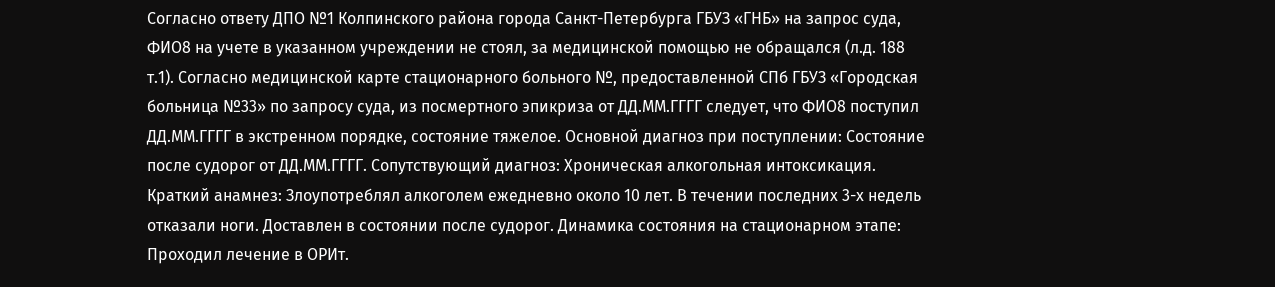Согласно ответу ДПО №1 Колпинского района города Санкт-Петербурга ГБУЗ «ГНБ» на запрос суда, ФИО8 на учете в указанном учреждении не стоял, за медицинской помощью не обращался (л.д. 188 т.1). Согласно медицинской карте стационарного больного №, предоставленной СПб ГБУЗ «Городская больница №33» по запросу суда, из посмертного эпикриза от ДД.ММ.ГГГГ следует, что ФИО8 поступил ДД.ММ.ГГГГ в экстренном порядке, состояние тяжелое. Основной диагноз при поступлении: Состояние после судорог от ДД.ММ.ГГГГ. Сопутствующий диагноз: Хроническая алкогольная интоксикация. Краткий анамнез: Злоупотреблял алкоголем ежедневно около 10 лет. В течении последних 3-х недель отказали ноги. Доставлен в состоянии после судорог. Динамика состояния на стационарном этапе: Проходил лечение в ОРИт.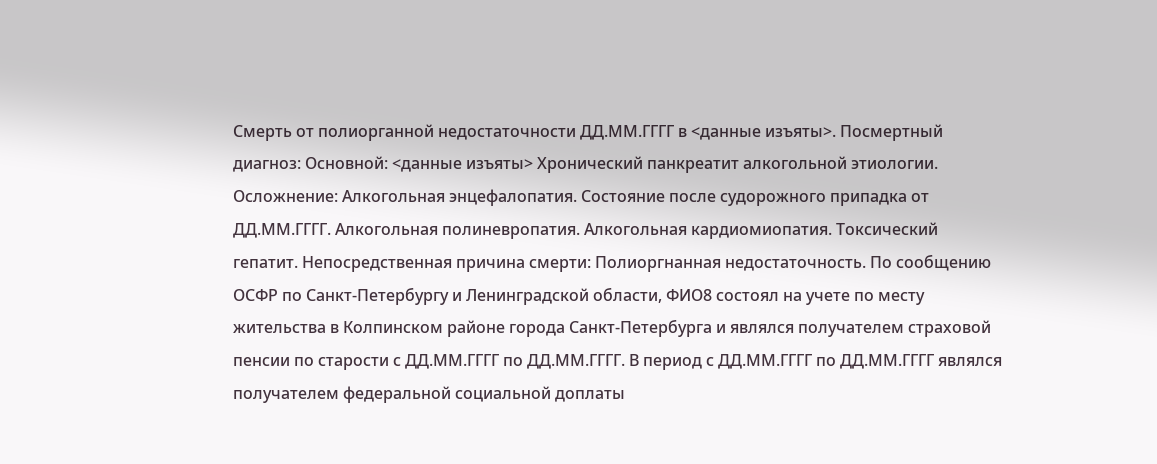Смерть от полиорганной недостаточности ДД.ММ.ГГГГ в <данные изъяты>. Посмертный диагноз: Основной: <данные изъяты> Хронический панкреатит алкогольной этиологии. Осложнение: Алкогольная энцефалопатия. Состояние после судорожного припадка от ДД.ММ.ГГГГ. Алкогольная полиневропатия. Алкогольная кардиомиопатия. Токсический гепатит. Непосредственная причина смерти: Полиоргнанная недостаточность. По сообщению ОСФР по Санкт-Петербургу и Ленинградской области, ФИО8 состоял на учете по месту жительства в Колпинском районе города Санкт-Петербурга и являлся получателем страховой пенсии по старости с ДД.ММ.ГГГГ по ДД.ММ.ГГГГ. В период с ДД.ММ.ГГГГ по ДД.ММ.ГГГГ являлся получателем федеральной социальной доплаты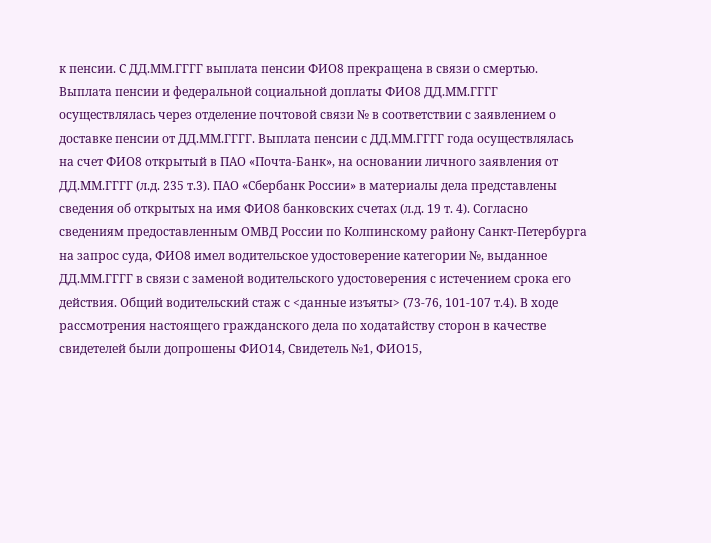к пенсии. С ДД.ММ.ГГГГ выплата пенсии ФИО8 прекращена в связи о смертью. Выплата пенсии и федеральной социальной доплаты ФИО8 ДД.ММ.ГГГГ осуществлялась через отделение почтовой связи № в соответствии с заявлением о доставке пенсии от ДД.ММ.ГГГГ. Выплата пенсии с ДД.ММ.ГГГГ года осуществлялась на счет ФИО8 открытый в ПАО «Почта-Банк», на основании личного заявления от ДД.ММ.ГГГГ (л.д. 235 т.3). ПАО «Сбербанк России» в материалы дела представлены сведения об открытых на имя ФИО8 банковских счетах (л.д. 19 т. 4). Согласно сведениям предоставленным ОМВД России по Колпинскому району Санкт-Петербурга на запрос суда, ФИО8 имел водительское удостоверение категории №, выданное ДД.ММ.ГГГГ в связи с заменой водительского удостоверения с истечением срока его действия. Общий водительский стаж с <данные изъяты> (73-76, 101-107 т.4). В ходе рассмотрения настоящего гражданского дела по ходатайству сторон в качестве свидетелей были допрошены ФИО14, Свидетель №1, ФИО15,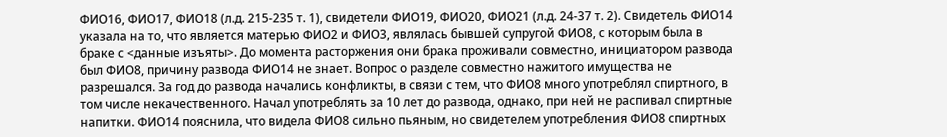ФИО16, ФИО17, ФИО18 (л.д. 215-235 т. 1), свидетели ФИО19, ФИО20, ФИО21 (л.д. 24-37 т. 2). Свидетель ФИО14 указала на то, что является матерью ФИО2 и ФИО3, являлась бывшей супругой ФИО8, с которым была в браке с <данные изъяты>. До момента расторжения они брака проживали совместно, инициатором развода был ФИО8, причину развода ФИО14 не знает. Вопрос о разделе совместно нажитого имущества не разрешался. За год до развода начались конфликты, в связи с тем, что ФИО8 много употреблял спиртного, в том числе некачественного. Начал употреблять за 10 лет до развода, однако, при ней не распивал спиртные напитки. ФИО14 пояснила, что видела ФИО8 сильно пьяным, но свидетелем употребления ФИО8 спиртных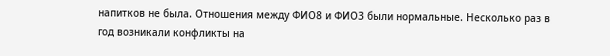напитков не была. Отношения между ФИО8 и ФИО3 были нормальные. Несколько раз в год возникали конфликты на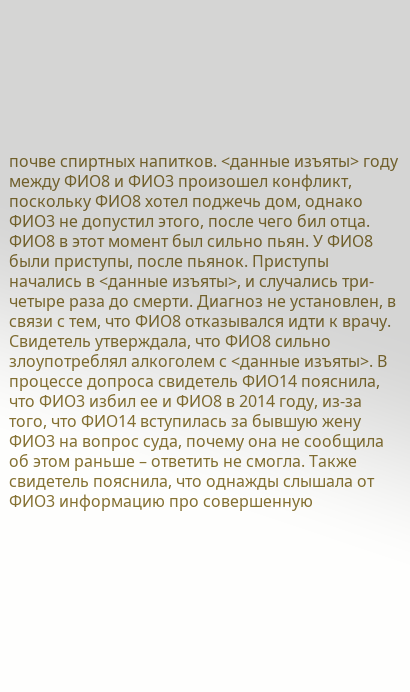почве спиртных напитков. <данные изъяты> году между ФИО8 и ФИО3 произошел конфликт, поскольку ФИО8 хотел поджечь дом, однако ФИО3 не допустил этого, после чего бил отца. ФИО8 в этот момент был сильно пьян. У ФИО8 были приступы, после пьянок. Приступы начались в <данные изъяты>, и случались три-четыре раза до смерти. Диагноз не установлен, в связи с тем, что ФИО8 отказывался идти к врачу. Свидетель утверждала, что ФИО8 сильно злоупотреблял алкоголем с <данные изъяты>. В процессе допроса свидетель ФИО14 пояснила, что ФИО3 избил ее и ФИО8 в 2014 году, из-за того, что ФИО14 вступилась за бывшую жену ФИО3 на вопрос суда, почему она не сообщила об этом раньше – ответить не смогла. Также свидетель пояснила, что однажды слышала от ФИО3 информацию про совершенную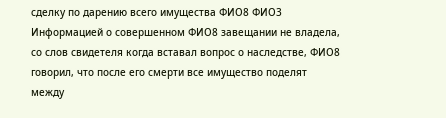сделку по дарению всего имущества ФИО8 ФИО3 Информацией о совершенном ФИО8 завещании не владела, со слов свидетеля когда вставал вопрос о наследстве, ФИО8 говорил, что после его смерти все имущество поделят между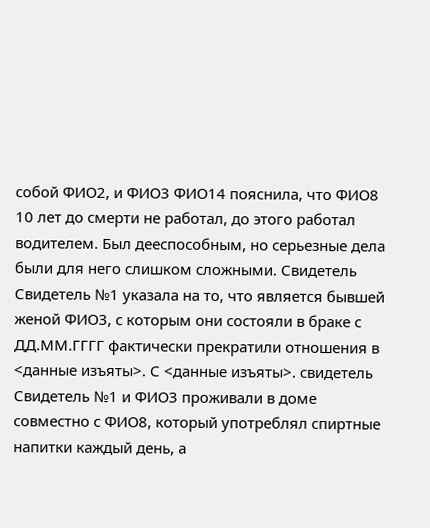собой ФИО2, и ФИО3 ФИО14 пояснила, что ФИО8 10 лет до смерти не работал, до этого работал водителем. Был дееспособным, но серьезные дела были для него слишком сложными. Свидетель Свидетель №1 указала на то, что является бывшей женой ФИО3, с которым они состояли в браке с ДД.ММ.ГГГГ фактически прекратили отношения в <данные изъяты>. С <данные изъяты>. свидетель Свидетель №1 и ФИО3 проживали в доме совместно с ФИО8, который употреблял спиртные напитки каждый день, а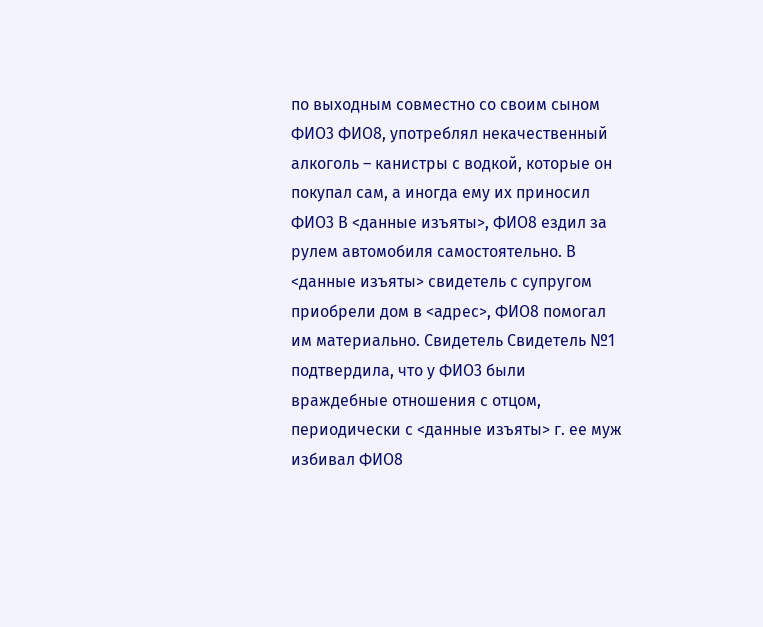по выходным совместно со своим сыном ФИО3 ФИО8, употреблял некачественный алкоголь – канистры с водкой, которые он покупал сам, а иногда ему их приносил ФИО3 В <данные изъяты>, ФИО8 ездил за рулем автомобиля самостоятельно. В <данные изъяты> свидетель с супругом приобрели дом в <адрес>, ФИО8 помогал им материально. Свидетель Свидетель №1 подтвердила, что у ФИО3 были враждебные отношения с отцом, периодически с <данные изъяты> г. ее муж избивал ФИО8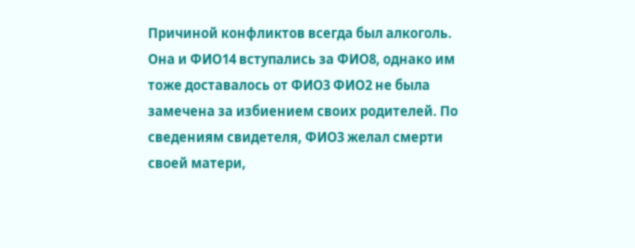Причиной конфликтов всегда был алкоголь. Она и ФИО14 вступались за ФИО8, однако им тоже доставалось от ФИО3 ФИО2 не была замечена за избиением своих родителей. По сведениям свидетеля, ФИО3 желал смерти своей матери,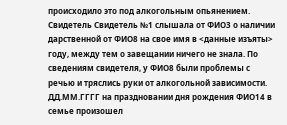происходило это под алкогольным опьянением. Свидетель Свидетель №1 слышала от ФИО3 о наличии дарственной от ФИО8 на свое имя в <данные изъяты> году, между тем о завещании ничего не знала. По сведениям свидетеля, у ФИО8 были проблемы с речью и тряслись руки от алкогольной зависимости. ДД.ММ.ГГГГ на праздновании дня рождения ФИО14 в семье произошел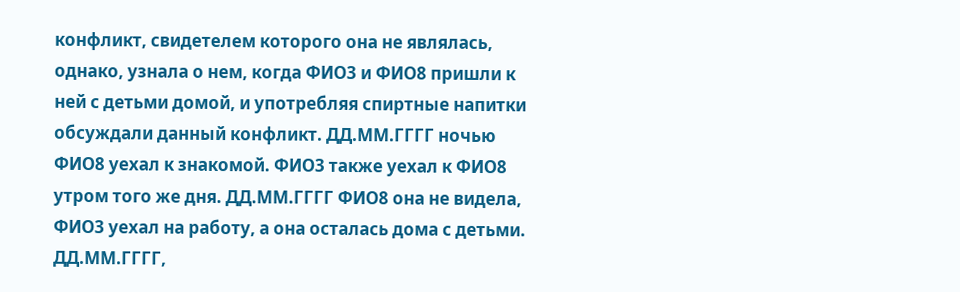конфликт, свидетелем которого она не являлась, однако, узнала о нем, когда ФИО3 и ФИО8 пришли к ней с детьми домой, и употребляя спиртные напитки обсуждали данный конфликт. ДД.ММ.ГГГГ ночью ФИО8 уехал к знакомой. ФИО3 также уехал к ФИО8 утром того же дня. ДД.ММ.ГГГГ ФИО8 она не видела, ФИО3 уехал на работу, а она осталась дома с детьми. ДД.ММ.ГГГГ,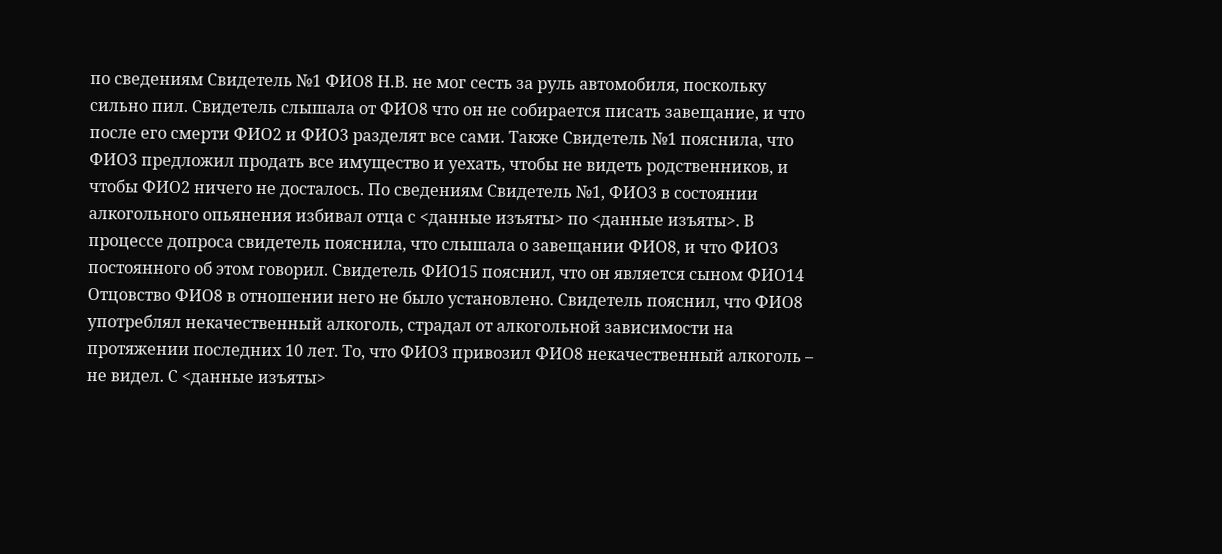по сведениям Свидетель №1 ФИО8 Н.В. не мог сесть за руль автомобиля, поскольку сильно пил. Свидетель слышала от ФИО8 что он не собирается писать завещание, и что после его смерти ФИО2 и ФИО3 разделят все сами. Также Свидетель №1 пояснила, что ФИО3 предложил продать все имущество и уехать, чтобы не видеть родственников, и чтобы ФИО2 ничего не досталось. По сведениям Свидетель №1, ФИО3 в состоянии алкогольного опьянения избивал отца с <данные изъяты> по <данные изъяты>. В процессе допроса свидетель пояснила, что слышала о завещании ФИО8, и что ФИО3 постоянного об этом говорил. Свидетель ФИО15 пояснил, что он является сыном ФИО14 Отцовство ФИО8 в отношении него не было установлено. Свидетель пояснил, что ФИО8 употреблял некачественный алкоголь, страдал от алкогольной зависимости на протяжении последних 10 лет. То, что ФИО3 привозил ФИО8 некачественный алкоголь – не видел. С <данные изъяты>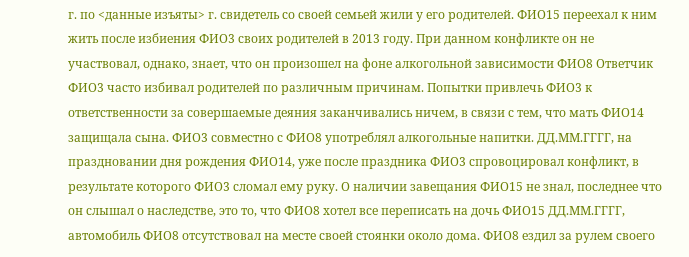г. по <данные изъяты> г. свидетель со своей семьей жили у его родителей. ФИО15 переехал к ним жить после избиения ФИО3 своих родителей в 2013 году. При данном конфликте он не участвовал, однако, знает, что он произошел на фоне алкогольной зависимости ФИО8 Ответчик ФИО3 часто избивал родителей по различным причинам. Попытки привлечь ФИО3 к ответственности за совершаемые деяния заканчивались ничем, в связи с тем, что мать ФИО14 защищала сына. ФИО3 совместно с ФИО8 употреблял алкогольные напитки. ДД.ММ.ГГГГ, на праздновании дня рождения ФИО14, уже после праздника ФИО3 спровоцировал конфликт, в результате которого ФИО3 сломал ему руку. О наличии завещания ФИО15 не знал, последнее что он слышал о наследстве, это то, что ФИО8 хотел все переписать на дочь ФИО15 ДД.ММ.ГГГГ, автомобиль ФИО8 отсутствовал на месте своей стоянки около дома. ФИО8 ездил за рулем своего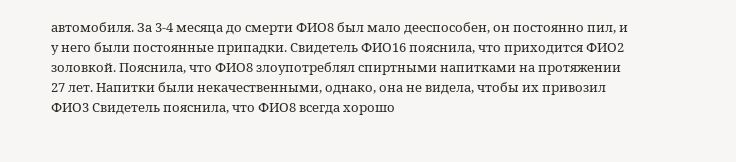автомобиля. За 3-4 месяца до смерти ФИО8 был мало дееспособен, он постоянно пил, и у него были постоянные припадки. Свидетель ФИО16 пояснила, что приходится ФИО2 золовкой. Пояснила, что ФИО8 злоупотреблял спиртными напитками на протяжении 27 лет. Напитки были некачественными, однако, она не видела, чтобы их привозил ФИО3 Свидетель пояснила, что ФИО8 всегда хорошо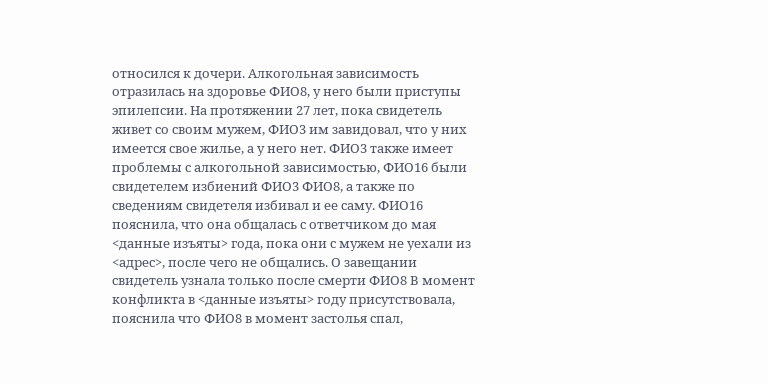относился к дочери. Алкогольная зависимость отразилась на здоровье ФИО8, у него были приступы эпилепсии. На протяжении 27 лет, пока свидетель живет со своим мужем, ФИО3 им завидовал, что у них имеется свое жилье, а у него нет. ФИО3 также имеет проблемы с алкогольной зависимостью, ФИО16 были свидетелем избиений ФИО3 ФИО8, а также по сведениям свидетеля избивал и ее саму. ФИО16 пояснила, что она общалась с ответчиком до мая <данные изъяты> года, пока они с мужем не уехали из <адрес>, после чего не общались. О завещании свидетель узнала только после смерти ФИО8 В момент конфликта в <данные изъяты> году присутствовала, пояснила что ФИО8 в момент застолья спал,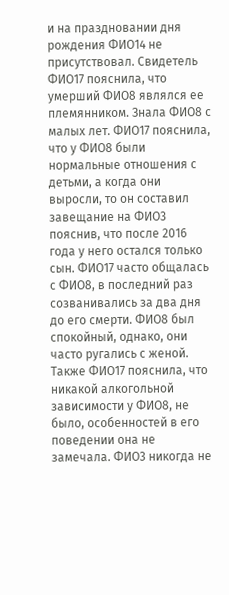и на праздновании дня рождения ФИО14 не присутствовал. Свидетель ФИО17 пояснила, что умерший ФИО8 являлся ее племянником. Знала ФИО8 с малых лет. ФИО17 пояснила, что у ФИО8 были нормальные отношения с детьми, а когда они выросли, то он составил завещание на ФИО3 пояснив, что после 2016 года у него остался только сын. ФИО17 часто общалась с ФИО8, в последний раз созванивались за два дня до его смерти. ФИО8 был спокойный, однако, они часто ругались с женой. Также ФИО17 пояснила, что никакой алкогольной зависимости у ФИО8, не было, особенностей в его поведении она не замечала. ФИО3 никогда не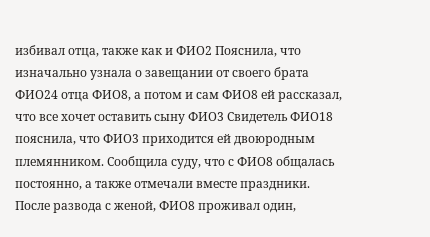избивал отца, также как и ФИО2 Пояснила, что изначально узнала о завещании от своего брата ФИО24 отца ФИО8, а потом и сам ФИО8 ей рассказал, что все хочет оставить сыну ФИО3 Свидетель ФИО18 пояснила, что ФИО3 приходится ей двоюродным племянником. Сообщила суду, что с ФИО8 общалась постоянно, а также отмечали вместе праздники. После развода с женой, ФИО8 проживал один,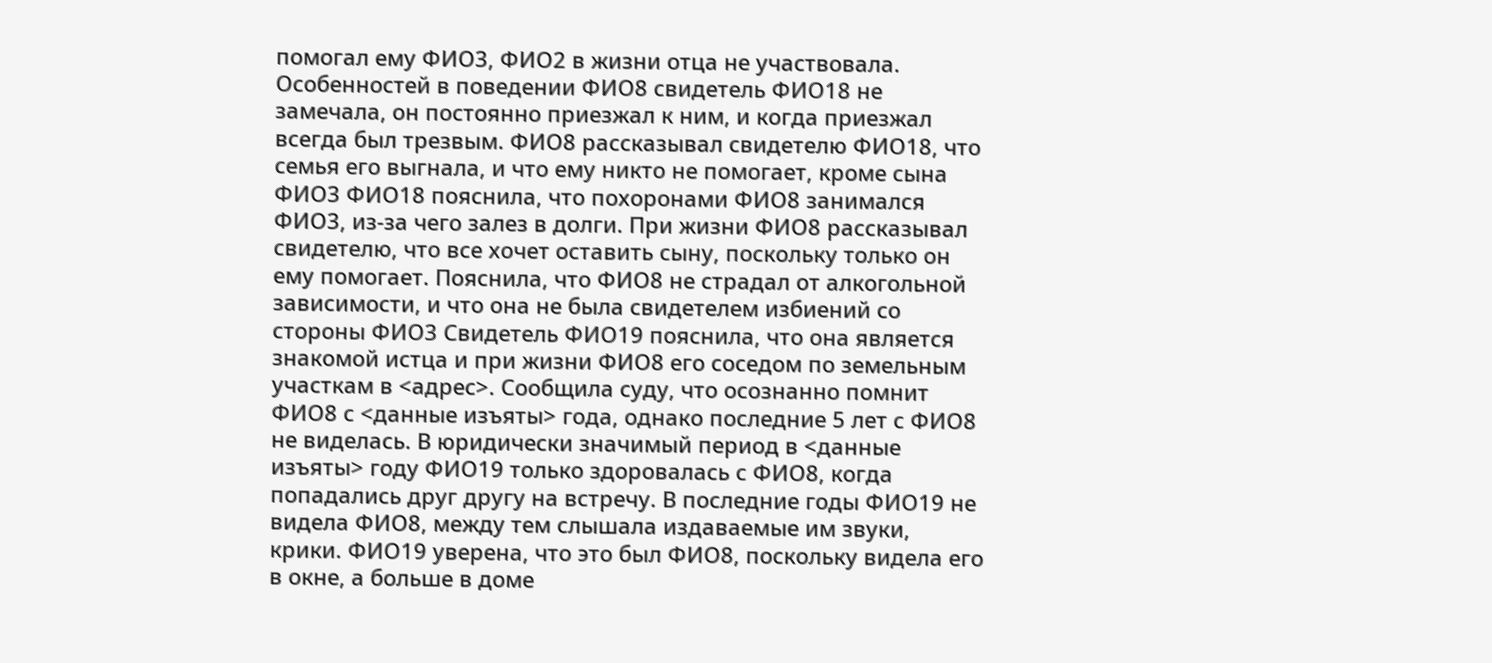помогал ему ФИО3, ФИО2 в жизни отца не участвовала. Особенностей в поведении ФИО8 свидетель ФИО18 не замечала, он постоянно приезжал к ним, и когда приезжал всегда был трезвым. ФИО8 рассказывал свидетелю ФИО18, что семья его выгнала, и что ему никто не помогает, кроме сына ФИО3 ФИО18 пояснила, что похоронами ФИО8 занимался ФИО3, из-за чего залез в долги. При жизни ФИО8 рассказывал свидетелю, что все хочет оставить сыну, поскольку только он ему помогает. Пояснила, что ФИО8 не страдал от алкогольной зависимости, и что она не была свидетелем избиений со стороны ФИО3 Свидетель ФИО19 пояснила, что она является знакомой истца и при жизни ФИО8 его соседом по земельным участкам в <адрес>. Сообщила суду, что осознанно помнит ФИО8 с <данные изъяты> года, однако последние 5 лет с ФИО8 не виделась. В юридически значимый период в <данные изъяты> году ФИО19 только здоровалась с ФИО8, когда попадались друг другу на встречу. В последние годы ФИО19 не видела ФИО8, между тем слышала издаваемые им звуки, крики. ФИО19 уверена, что это был ФИО8, поскольку видела его в окне, а больше в доме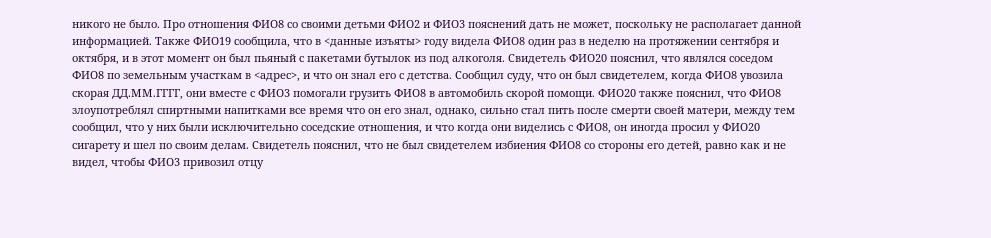никого не было. Про отношения ФИО8 со своими детьми ФИО2 и ФИО3 пояснений дать не может, поскольку не располагает данной информацией. Также ФИО19 сообщила, что в <данные изъяты> году видела ФИО8 один раз в неделю на протяжении сентября и октября, и в этот момент он был пьяный с пакетами бутылок из под алкоголя. Свидетель ФИО20 пояснил, что являлся соседом ФИО8 по земельным участкам в <адрес>, и что он знал его с детства. Сообщил суду, что он был свидетелем, когда ФИО8 увозила скорая ДД.ММ.ГГГГ, они вместе с ФИО3 помогали грузить ФИО8 в автомобиль скорой помощи. ФИО20 также пояснил, что ФИО8 злоупотреблял спиртными напитками все время что он его знал, однако, сильно стал пить после смерти своей матери, между тем сообщил, что у них были исключительно соседские отношения, и что когда они виделись с ФИО8, он иногда просил у ФИО20 сигарету и шел по своим делам. Свидетель пояснил, что не был свидетелем избиения ФИО8 со стороны его детей, равно как и не видел, чтобы ФИО3 привозил отцу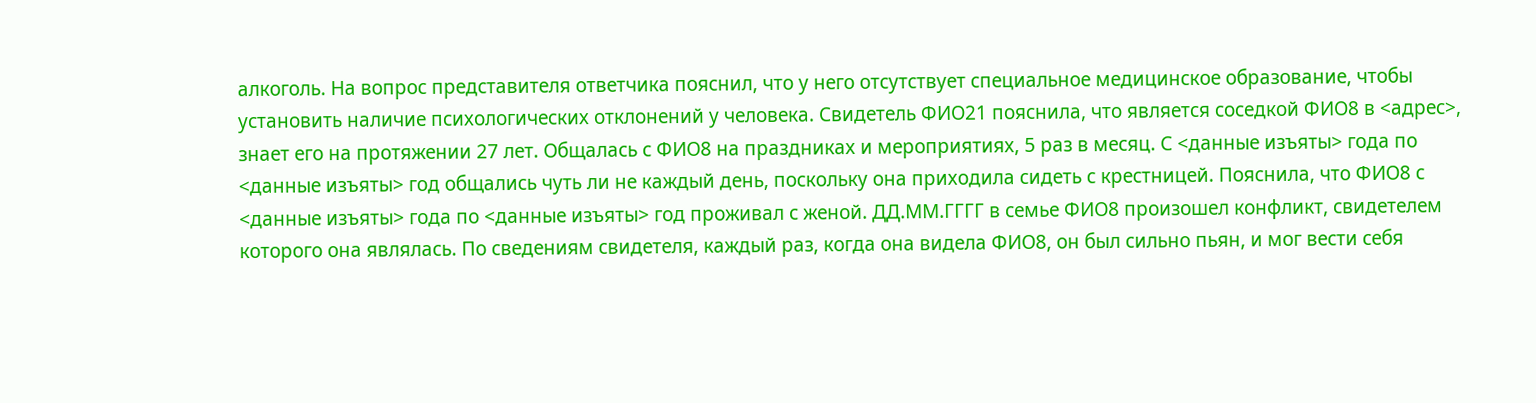алкоголь. На вопрос представителя ответчика пояснил, что у него отсутствует специальное медицинское образование, чтобы установить наличие психологических отклонений у человека. Свидетель ФИО21 пояснила, что является соседкой ФИО8 в <адрес>, знает его на протяжении 27 лет. Общалась с ФИО8 на праздниках и мероприятиях, 5 раз в месяц. С <данные изъяты> года по <данные изъяты> год общались чуть ли не каждый день, поскольку она приходила сидеть с крестницей. Пояснила, что ФИО8 с <данные изъяты> года по <данные изъяты> год проживал с женой. ДД.ММ.ГГГГ в семье ФИО8 произошел конфликт, свидетелем которого она являлась. По сведениям свидетеля, каждый раз, когда она видела ФИО8, он был сильно пьян, и мог вести себя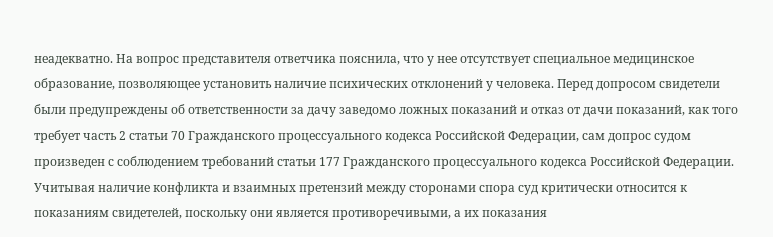неадекватно. На вопрос представителя ответчика пояснила, что у нее отсутствует специальное медицинское образование, позволяющее установить наличие психических отклонений у человека. Перед допросом свидетели были предупреждены об ответственности за дачу заведомо ложных показаний и отказ от дачи показаний, как того требует часть 2 статьи 70 Гражданского процессуального кодекса Российской Федерации, сам допрос судом произведен с соблюдением требований статьи 177 Гражданского процессуального кодекса Российской Федерации. Учитывая наличие конфликта и взаимных претензий между сторонами спора суд критически относится к показаниям свидетелей, поскольку они является противоречивыми, а их показания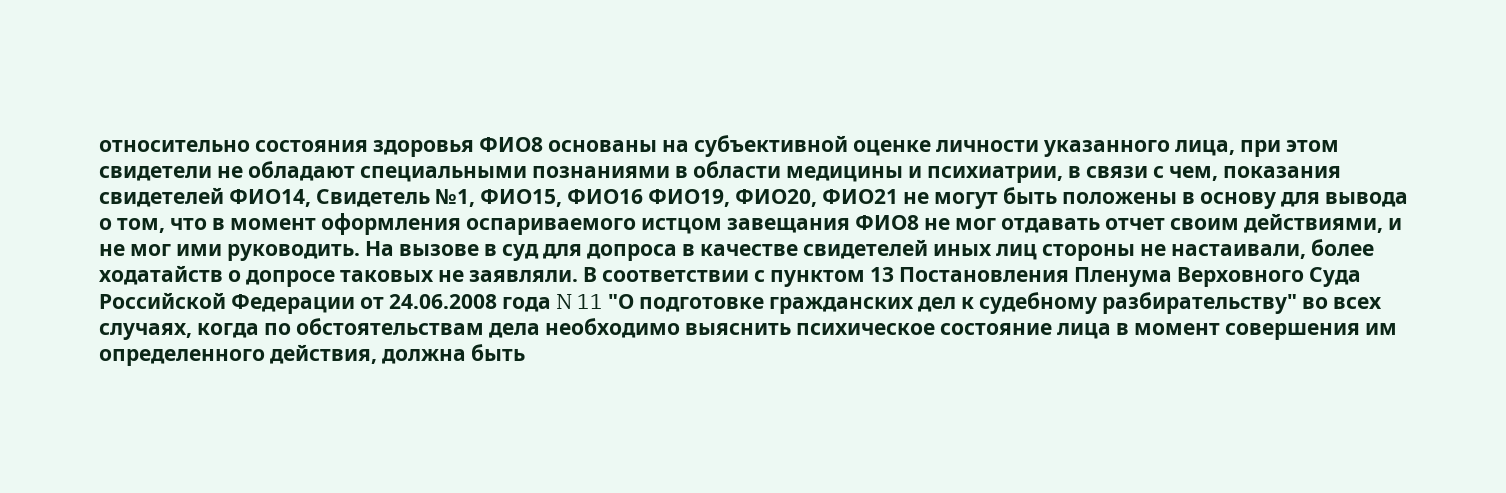относительно состояния здоровья ФИО8 основаны на субъективной оценке личности указанного лица, при этом свидетели не обладают специальными познаниями в области медицины и психиатрии, в связи с чем, показания свидетелей ФИО14, Свидетель №1, ФИО15, ФИО16 ФИО19, ФИО20, ФИО21 не могут быть положены в основу для вывода о том, что в момент оформления оспариваемого истцом завещания ФИО8 не мог отдавать отчет своим действиями, и не мог ими руководить. На вызове в суд для допроса в качестве свидетелей иных лиц стороны не настаивали, более ходатайств о допросе таковых не заявляли. В соответствии с пунктом 13 Постановления Пленума Верховного Суда Российской Федерации от 24.06.2008 года N 11 "О подготовке гражданских дел к судебному разбирательству" во всех случаях, когда по обстоятельствам дела необходимо выяснить психическое состояние лица в момент совершения им определенного действия, должна быть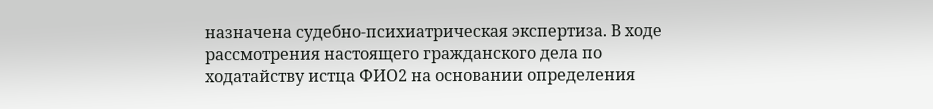назначена судебно-психиатрическая экспертиза. В ходе рассмотрения настоящего гражданского дела по ходатайству истца ФИО2 на основании определения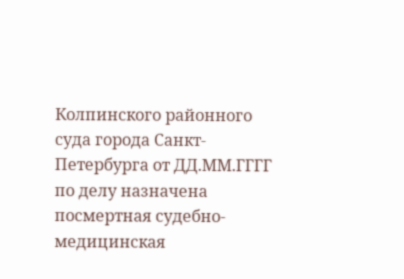Колпинского районного суда города Санкт-Петербурга от ДД.ММ.ГГГГ по делу назначена посмертная судебно-медицинская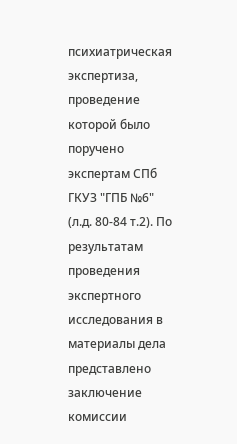психиатрическая экспертиза, проведение которой было поручено экспертам СПб ГКУЗ "ГПБ №6" (л.д. 80-84 т.2). По результатам проведения экспертного исследования в материалы дела представлено заключение комиссии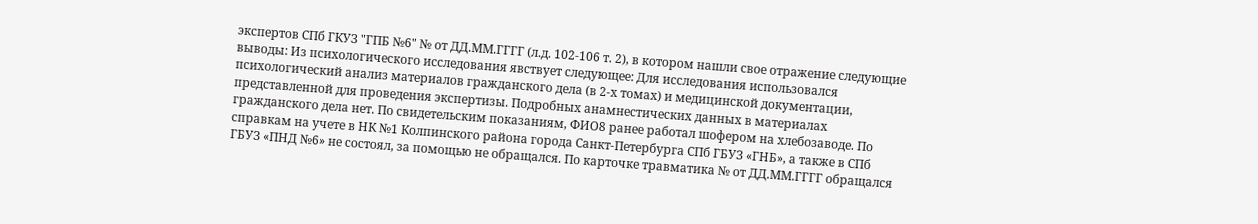экспертов СПб ГКУЗ "ГПБ №6" № от ДД.ММ.ГГГГ (л.д. 102-106 т. 2), в котором нашли свое отражение следующие выводы: Из психологического исследования явствует следующее: Для исследования использовался психологический анализ материалов гражданского дела (в 2-х томах) и медицинской документации, представленной для проведения экспертизы. Подробных анамнестических данных в материалах гражданского дела нет. По свидетельским показаниям, ФИО8 ранее работал шофером на хлебозаводе. По справкам на учете в НК №1 Колпинского района города Санкт-Петербурга СПб ГБУЗ «ГНБ», а также в СПб ГБУЗ «ПНД №6» не состоял, за помощью не обращался. По карточке травматика № от ДД.ММ.ГГГГ обращался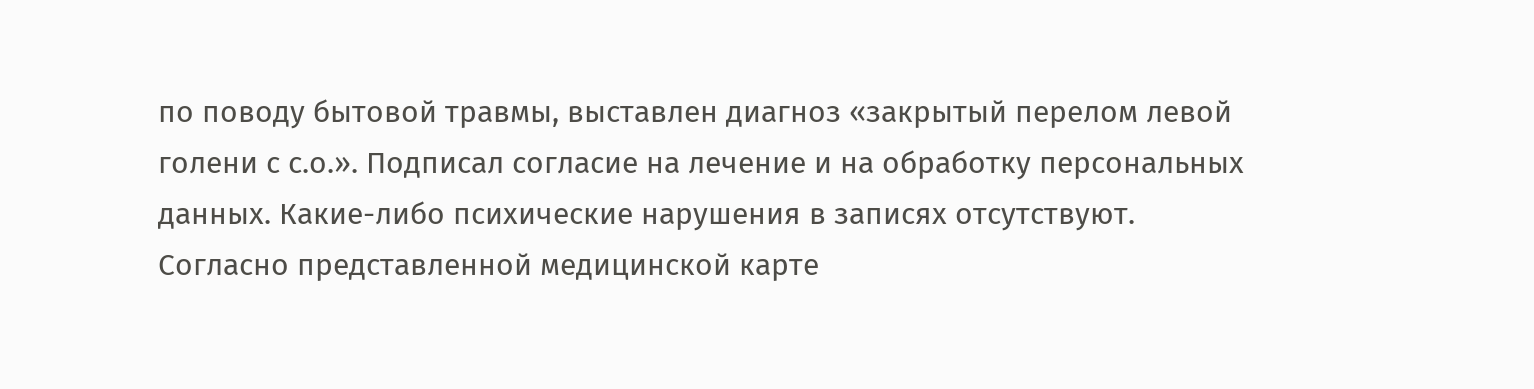по поводу бытовой травмы, выставлен диагноз «закрытый перелом левой голени с с.о.». Подписал согласие на лечение и на обработку персональных данных. Какие-либо психические нарушения в записях отсутствуют. Согласно представленной медицинской карте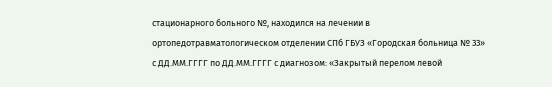стационарного больного №, находился на лечении в ортопедотравматологическом отделении СПб ГБУЗ «Городская больница № 33» с ДД.ММ.ГГГГ по ДД.ММ.ГГГГ с диагнозом: «Закрытый перелом левой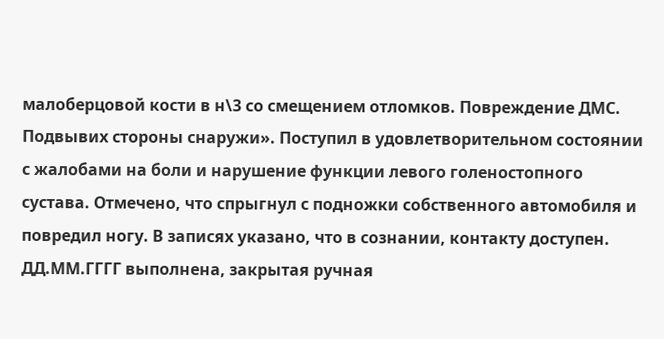малоберцовой кости в н\3 со смещением отломков. Повреждение ДМС. Подвывих стороны снаружи». Поступил в удовлетворительном состоянии с жалобами на боли и нарушение функции левого голеностопного сустава. Отмечено, что спрыгнул с подножки собственного автомобиля и повредил ногу. В записях указано, что в сознании, контакту доступен. ДД.ММ.ГГГГ выполнена, закрытая ручная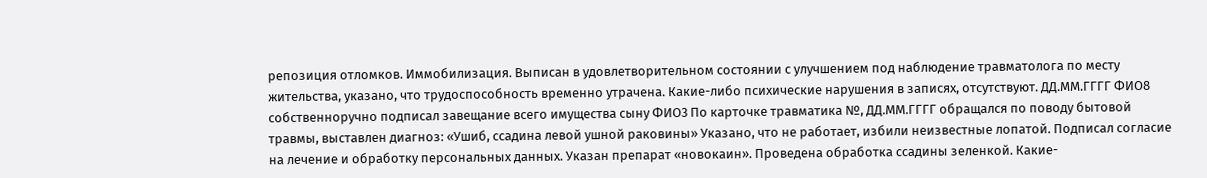репозиция отломков. Иммобилизация. Выписан в удовлетворительном состоянии с улучшением под наблюдение травматолога по месту жительства, указано, что трудоспособность временно утрачена. Какие-либо психические нарушения в записях, отсутствуют. ДД.ММ.ГГГГ ФИО8 собственноручно подписал завещание всего имущества сыну ФИО3 По карточке травматика №, ДД.ММ.ГГГГ обращался по поводу бытовой травмы, выставлен диагноз: «Ушиб, ссадина левой ушной раковины» Указано, что не работает, избили неизвестные лопатой. Подписал согласие на лечение и обработку персональных данных. Указан препарат «новокаин». Проведена обработка ссадины зеленкой. Какие-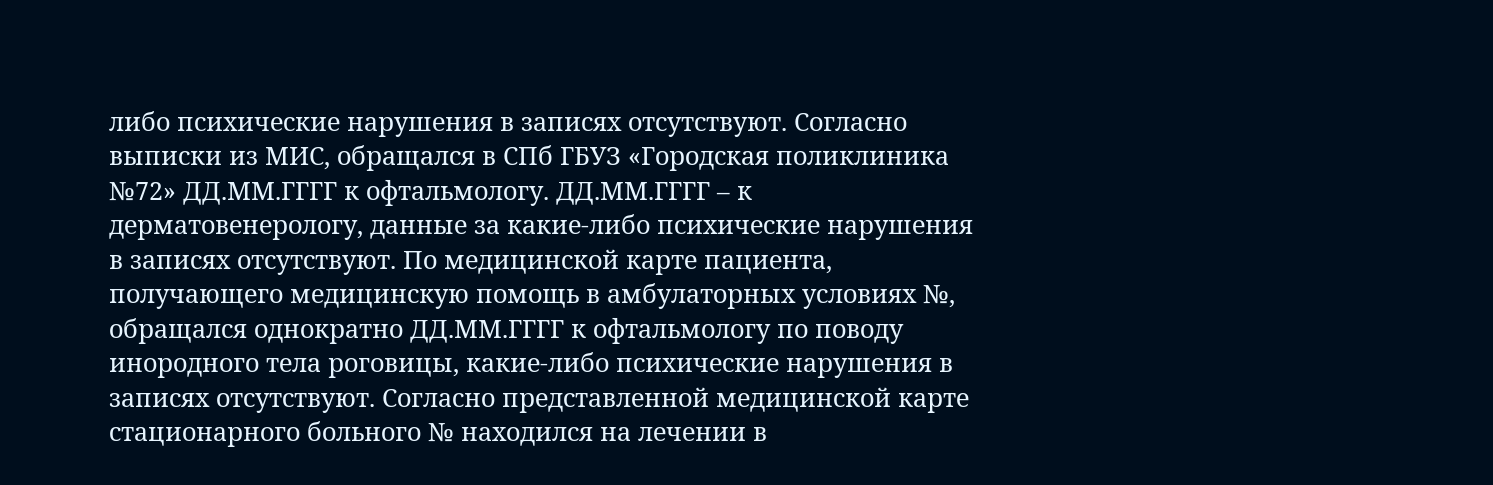либо психические нарушения в записях отсутствуют. Согласно выписки из МИС, обращался в СПб ГБУЗ «Городская поликлиника №72» ДД.ММ.ГГГГ к офтальмологу. ДД.ММ.ГГГГ – к дерматовенерологу, данные за какие-либо психические нарушения в записях отсутствуют. По медицинской карте пациента, получающего медицинскую помощь в амбулаторных условиях №, обращался однократно ДД.ММ.ГГГГ к офтальмологу по поводу инородного тела роговицы, какие-либо психические нарушения в записях отсутствуют. Согласно представленной медицинской карте стационарного больного № находился на лечении в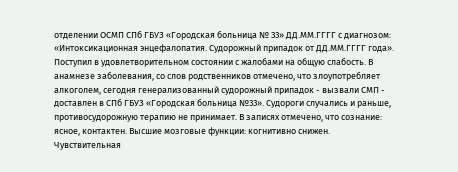отделении ОСМП СПб ГБУЗ «Городская больница № 33» ДД.ММ.ГГГГ с диагнозом: «Интоксикационная энцефалопатия. Судорожный припадок от ДД.ММ.ГГГГ года». Поступил в удовлетворительном состоянии с жалобами на общую слабость. В анамнезе заболевания, со слов родственников отмечено, что злоупотребляет алкоголем, сегодня генерализованный судорожный припадок - вызвали СМП - доставлен в СПб ГБУЗ «Городская больница №33». Судороги случались и раньше, противосудорожную терапию не принимает. В записях отмечено, что сознание: ясное, контактен. Высшие мозговые функции: когнитивно снижен. Чувствительная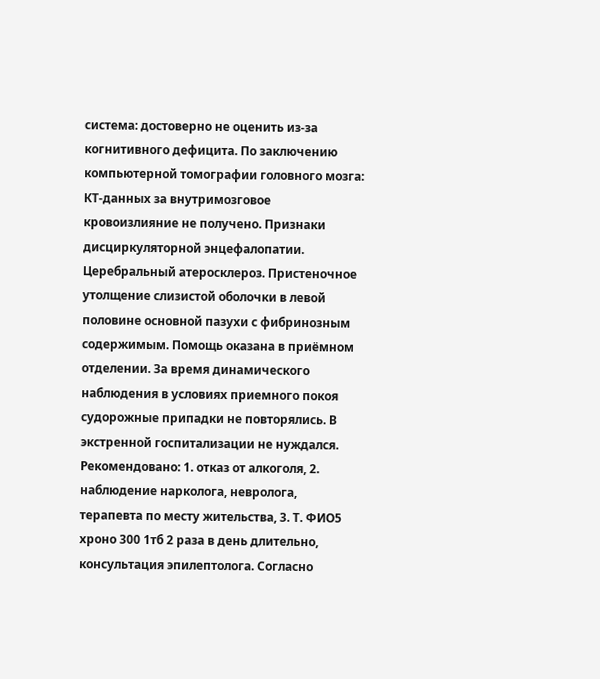система: достоверно не оценить из-за когнитивного дефицита. По заключению компьютерной томографии головного мозга: КТ-данных за внутримозговое кровоизлияние не получено. Признаки дисциркуляторной энцефалопатии. Церебральный атеросклероз. Пристеночное утолщение слизистой оболочки в левой половине основной пазухи с фибринозным содержимым. Помощь оказана в приёмном отделении. За время динамического наблюдения в условиях приемного покоя судорожные припадки не повторялись. В экстренной госпитализации не нуждался. Рекомендовано: 1. отказ от алкоголя, 2. наблюдение нарколога, невролога, терапевта по месту жительства, 3. Т. ФИО5 хроно 300 1тб 2 раза в день длительно, консультация эпилептолога. Согласно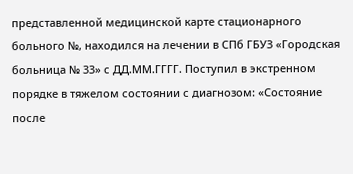представленной медицинской карте стационарного больного №, находился на лечении в СПб ГБУЗ «Городская больница № 33» с ДД.ММ.ГГГГ. Поступил в экстренном порядке в тяжелом состоянии с диагнозом: «Состояние после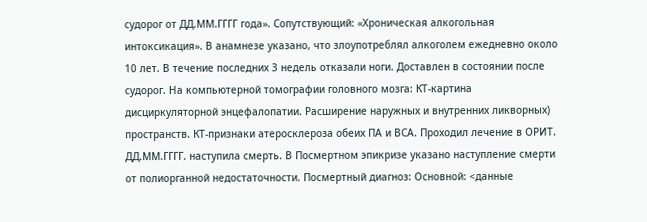судорог от ДД.ММ.ГГГГ года». Сопутствующий: «Хроническая алкогольная интоксикация». В анамнезе указано, что злоупотреблял алкоголем ежедневно около 10 лет. В течение последних 3 недель отказали ноги. Доставлен в состоянии после судорог. На компьютерной томографии головного мозга: КТ-картина дисциркуляторной энцефалопатии. Расширение наружных и внутренних ликворных) пространств. КТ-признаки атеросклероза обеих ПА и ВСА. Проходил лечение в ОРИТ. ДД.ММ.ГГГГ. наступила смерть. В Посмертном эпикризе указано наступление смерти от полиорганной недостаточности. Посмертный диагноз: Основной: <данные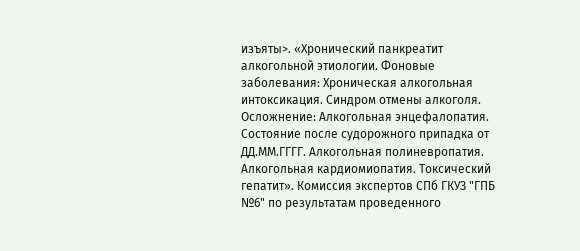изъяты>. «Хронический панкреатит алкогольной этиологии. Фоновые заболевания: Хроническая алкогольная интоксикация. Синдром отмены алкоголя. Осложнение: Алкогольная энцефалопатия. Состояние после судорожного припадка от ДД.ММ.ГГГГ. Алкогольная полиневропатия. Алкогольная кардиомиопатия. Токсический гепатит». Комиссия экспертов СПб ГКУЗ "ГПБ №6" по результатам проведенного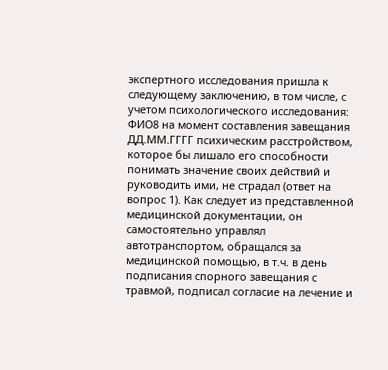экспертного исследования пришла к следующему заключению, в том числе, с учетом психологического исследования: ФИО8 на момент составления завещания ДД.ММ.ГГГГ психическим расстройством, которое бы лишало его способности понимать значение своих действий и руководить ими, не страдал (ответ на вопрос 1). Как следует из представленной медицинской документации, он самостоятельно управлял автотранспортом, обращался за медицинской помощью, в т.ч. в день подписания спорного завещания с травмой, подписал согласие на лечение и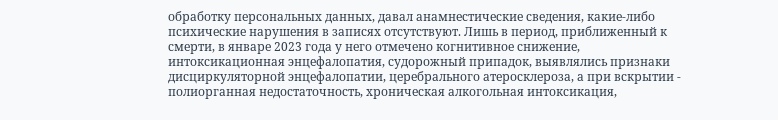обработку персональных данных, давал анамнестические сведения, какие-либо психические нарушения в записях отсутствуют. Лишь в период, приближенный к смерти, в январе 2023 года у него отмечено когнитивное снижение, интоксикационная энцефалопатия, судорожный припадок, выявлялись признаки дисциркуляторной энцефалопатии, церебрального атеросклероза, а при вскрытии - полиорганная недостаточность, хроническая алкогольная интоксикация,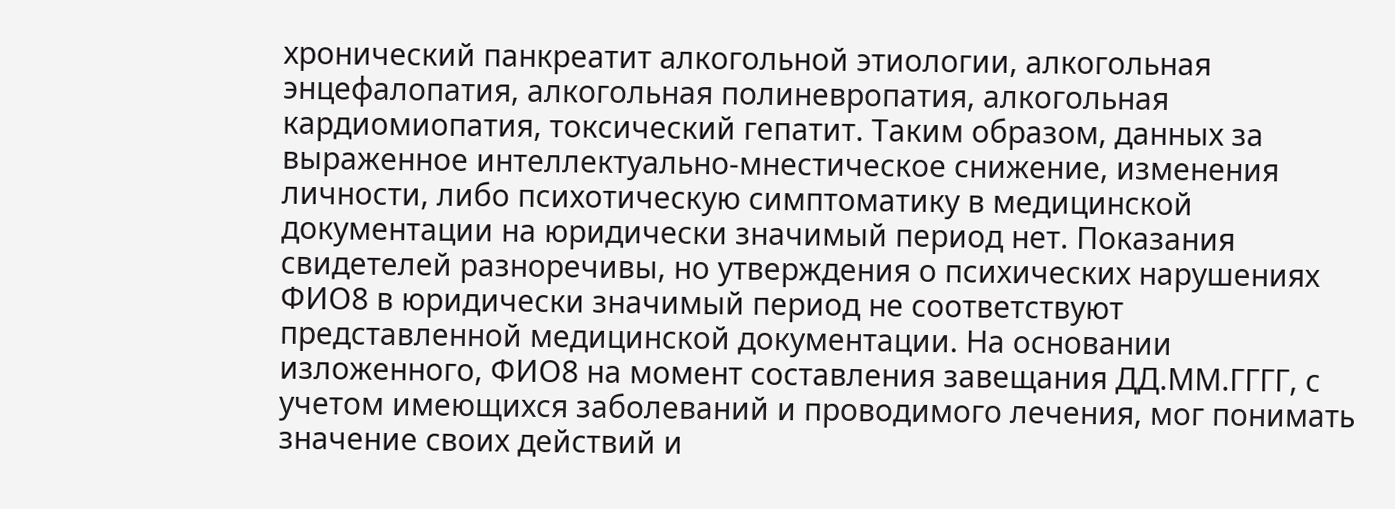хронический панкреатит алкогольной этиологии, алкогольная энцефалопатия, алкогольная полиневропатия, алкогольная кардиомиопатия, токсический гепатит. Таким образом, данных за выраженное интеллектуально-мнестическое снижение, изменения личности, либо психотическую симптоматику в медицинской документации на юридически значимый период нет. Показания свидетелей разноречивы, но утверждения о психических нарушениях ФИО8 в юридически значимый период не соответствуют представленной медицинской документации. На основании изложенного, ФИО8 на момент составления завещания ДД.ММ.ГГГГ, с учетом имеющихся заболеваний и проводимого лечения, мог понимать значение своих действий и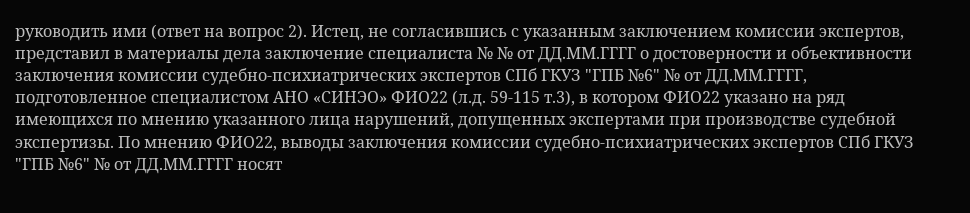руководить ими (ответ на вопрос 2). Истец, не согласившись с указанным заключением комиссии экспертов, представил в материалы дела заключение специалиста № № от ДД.ММ.ГГГГ о достоверности и объективности заключения комиссии судебно-психиатрических экспертов СПб ГКУЗ "ГПБ №6" № от ДД.ММ.ГГГГ, подготовленное специалистом АНО «СИНЭО» ФИО22 (л.д. 59-115 т.3), в котором ФИО22 указано на ряд имеющихся по мнению указанного лица нарушений, допущенных экспертами при производстве судебной экспертизы. По мнению ФИО22, выводы заключения комиссии судебно-психиатрических экспертов СПб ГКУЗ "ГПБ №6" № от ДД.ММ.ГГГГ носят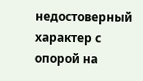недостоверный характер с опорой на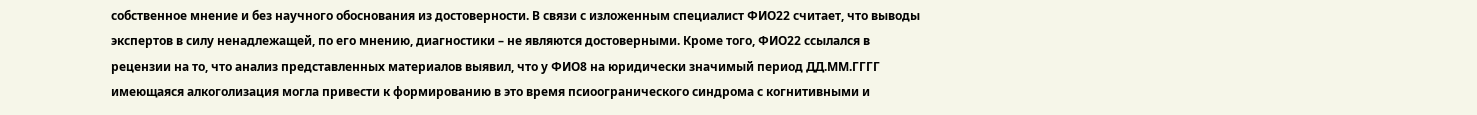собственное мнение и без научного обоснования из достоверности. В связи с изложенным специалист ФИО22 считает, что выводы экспертов в силу ненадлежащей, по его мнению, диагностики – не являются достоверными. Кроме того, ФИО22 ссылался в рецензии на то, что анализ представленных материалов выявил, что у ФИО8 на юридически значимый период ДД.ММ.ГГГГ имеющаяся алкоголизация могла привести к формированию в это время псиоогранического синдрома с когнитивными и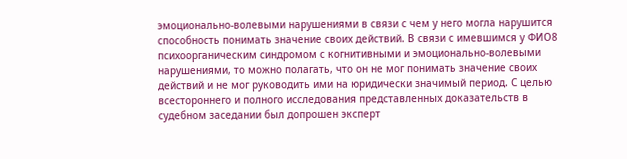эмоционально-волевыми нарушениями в связи с чем у него могла нарушится способность понимать значение своих действий. В связи с имевшимся у ФИО8 психоорганическим синдромом с когнитивными и эмоционально-волевыми нарушениями, то можно полагать, что он не мог понимать значение своих действий и не мог руководить ими на юридически значимый период. С целью всестороннего и полного исследования представленных доказательств в судебном заседании был допрошен эксперт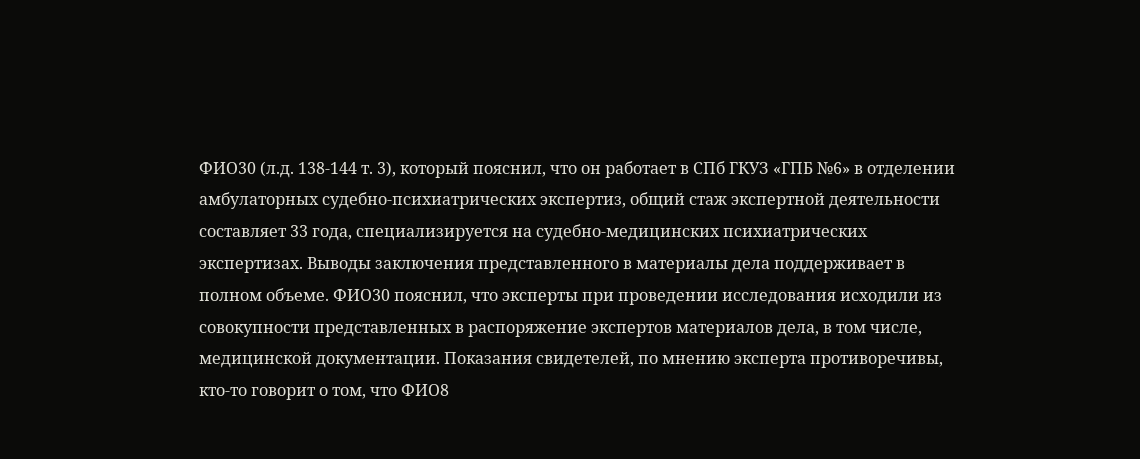ФИО30 (л.д. 138-144 т. 3), который пояснил, что он работает в СПб ГКУЗ «ГПБ №6» в отделении амбулаторных судебно-психиатрических экспертиз, общий стаж экспертной деятельности составляет 33 года, специализируется на судебно-медицинских психиатрических экспертизах. Выводы заключения представленного в материалы дела поддерживает в полном объеме. ФИО30 пояснил, что эксперты при проведении исследования исходили из совокупности представленных в распоряжение экспертов материалов дела, в том числе, медицинской документации. Показания свидетелей, по мнению эксперта противоречивы, кто-то говорит о том, что ФИО8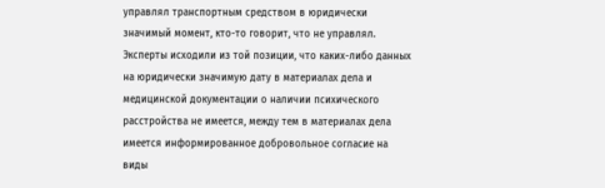управлял транспортным средством в юридически значимый момент, кто-то говорит, что не управлял. Эксперты исходили из той позиции, что каких-либо данных на юридически значимую дату в материалах дела и медицинской документации о наличии психического расстройства не имеется, между тем в материалах дела имеется информированное добровольное согласие на виды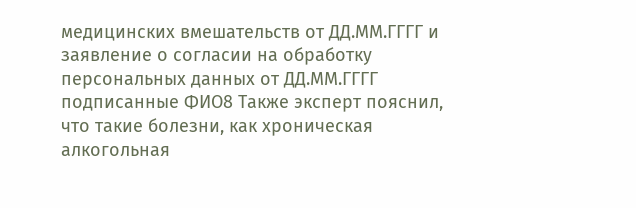медицинских вмешательств от ДД.ММ.ГГГГ и заявление о согласии на обработку персональных данных от ДД.ММ.ГГГГ подписанные ФИО8 Также эксперт пояснил, что такие болезни, как хроническая алкогольная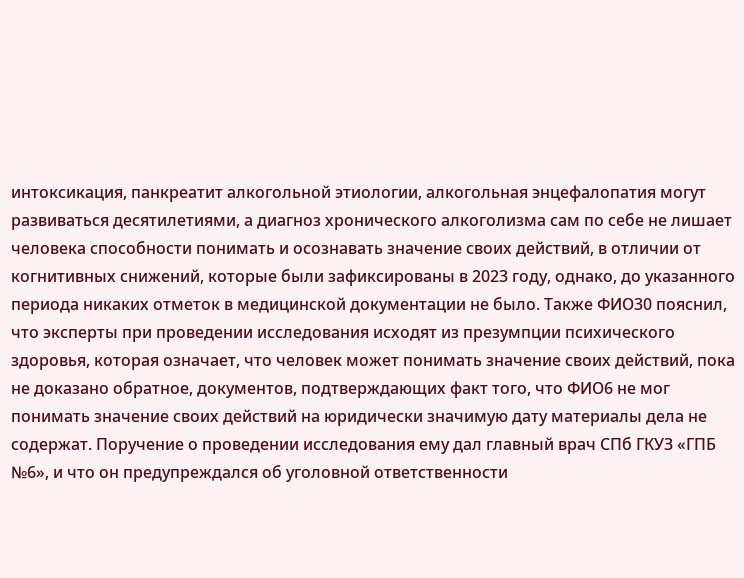интоксикация, панкреатит алкогольной этиологии, алкогольная энцефалопатия могут развиваться десятилетиями, а диагноз хронического алкоголизма сам по себе не лишает человека способности понимать и осознавать значение своих действий, в отличии от когнитивных снижений, которые были зафиксированы в 2023 году, однако, до указанного периода никаких отметок в медицинской документации не было. Также ФИО30 пояснил, что эксперты при проведении исследования исходят из презумпции психического здоровья, которая означает, что человек может понимать значение своих действий, пока не доказано обратное, документов, подтверждающих факт того, что ФИО6 не мог понимать значение своих действий на юридически значимую дату материалы дела не содержат. Поручение о проведении исследования ему дал главный врач СПб ГКУЗ «ГПБ №6», и что он предупреждался об уголовной ответственности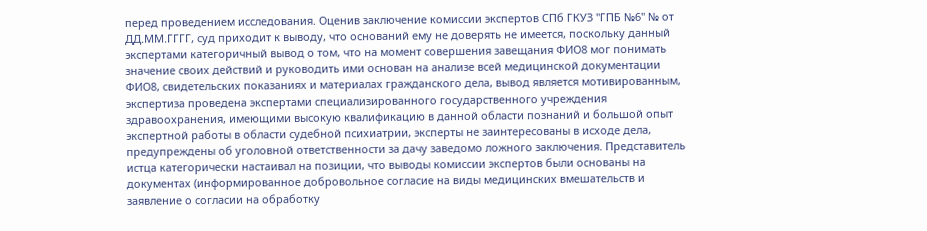перед проведением исследования. Оценив заключение комиссии экспертов СПб ГКУЗ "ГПБ №6" № от ДД.ММ.ГГГГ, суд приходит к выводу, что оснований ему не доверять не имеется, поскольку данный экспертами категоричный вывод о том, что на момент совершения завещания ФИО8 мог понимать значение своих действий и руководить ими основан на анализе всей медицинской документации ФИО8, свидетельских показаниях и материалах гражданского дела, вывод является мотивированным, экспертиза проведена экспертами специализированного государственного учреждения здравоохранения, имеющими высокую квалификацию в данной области познаний и большой опыт экспертной работы в области судебной психиатрии, эксперты не заинтересованы в исходе дела, предупреждены об уголовной ответственности за дачу заведомо ложного заключения. Представитель истца категорически настаивал на позиции, что выводы комиссии экспертов были основаны на документах (информированное добровольное согласие на виды медицинских вмешательств и заявление о согласии на обработку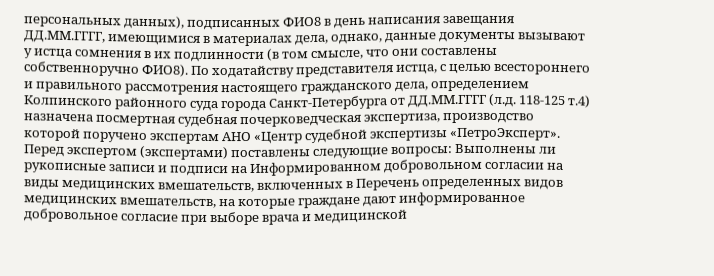персональных данных), подписанных ФИО8 в день написания завещания ДД.ММ.ГГГГ, имеющимися в материалах дела, однако, данные документы вызывают у истца сомнения в их подлинности (в том смысле, что они составлены собственноручно ФИО8). По ходатайству представителя истца, с целью всестороннего и правильного рассмотрения настоящего гражданского дела, определением Колпинского районного суда города Санкт-Петербурга от ДД.ММ.ГГГГ (л.д. 118-125 т.4) назначена посмертная судебная почерковедческая экспертиза, производство которой поручено экспертам АНО «Центр судебной экспертизы «ПетроЭксперт». Перед экспертом (экспертами) поставлены следующие вопросы: Выполнены ли рукописные записи и подписи на Информированном добровольном согласии на виды медицинских вмешательств, включенных в Перечень определенных видов медицинских вмешательств, на которые граждане дают информированное добровольное согласие при выборе врача и медицинской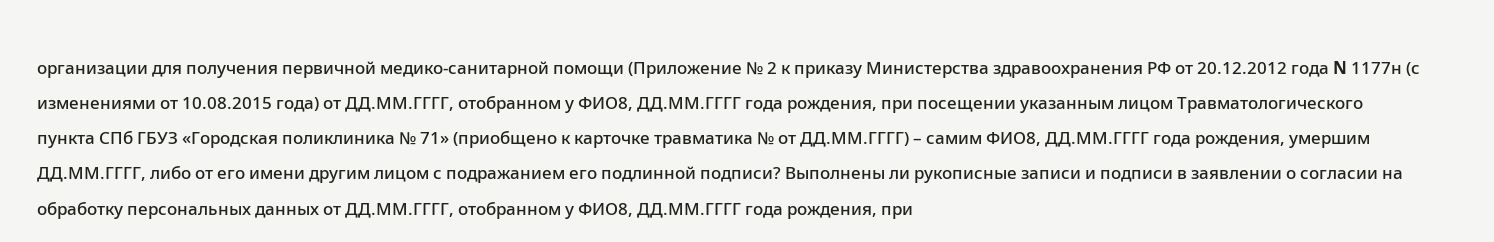организации для получения первичной медико-санитарной помощи (Приложение № 2 к приказу Министерства здравоохранения РФ от 20.12.2012 года N 1177н (с изменениями от 10.08.2015 года) от ДД.ММ.ГГГГ, отобранном у ФИО8, ДД.ММ.ГГГГ года рождения, при посещении указанным лицом Травматологического пункта СПб ГБУЗ «Городская поликлиника № 71» (приобщено к карточке травматика № от ДД.ММ.ГГГГ) – самим ФИО8, ДД.ММ.ГГГГ года рождения, умершим ДД.ММ.ГГГГ, либо от его имени другим лицом с подражанием его подлинной подписи? Выполнены ли рукописные записи и подписи в заявлении о согласии на обработку персональных данных от ДД.ММ.ГГГГ, отобранном у ФИО8, ДД.ММ.ГГГГ года рождения, при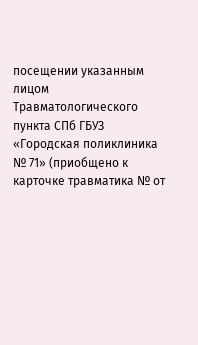посещении указанным лицом Травматологического пункта СПб ГБУЗ «Городская поликлиника № 71» (приобщено к карточке травматика № от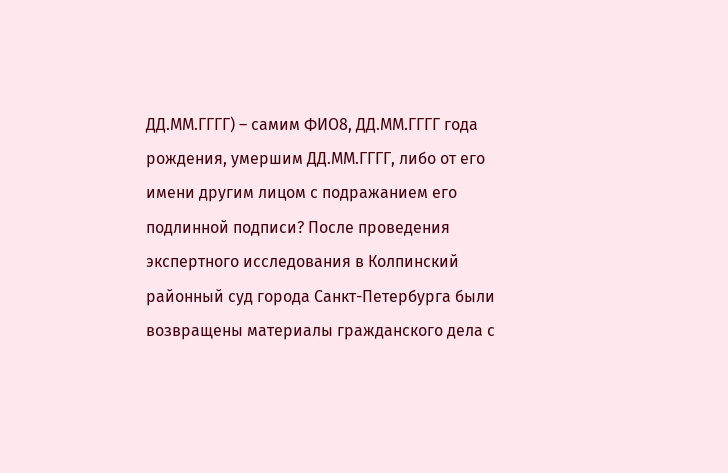ДД.ММ.ГГГГ) – самим ФИО8, ДД.ММ.ГГГГ года рождения, умершим ДД.ММ.ГГГГ, либо от его имени другим лицом с подражанием его подлинной подписи? После проведения экспертного исследования в Колпинский районный суд города Санкт-Петербурга были возвращены материалы гражданского дела с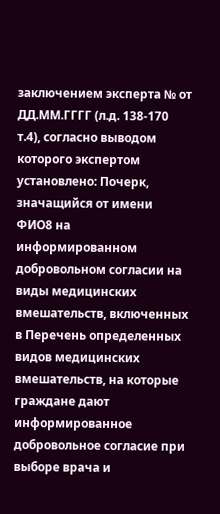заключением эксперта № от ДД.ММ.ГГГГ (л.д. 138-170 т.4), согласно выводом которого экспертом установлено: Почерк, значащийся от имени ФИО8 на информированном добровольном согласии на виды медицинских вмешательств, включенных в Перечень определенных видов медицинских вмешательств, на которые граждане дают информированное добровольное согласие при выборе врача и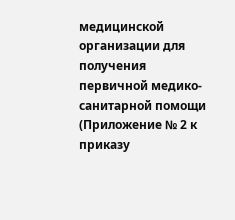медицинской организации для получения первичной медико-санитарной помощи (Приложение № 2 к приказу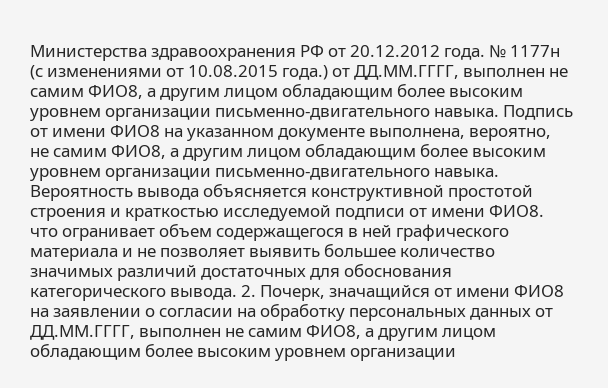Министерства здравоохранения РФ от 20.12.2012 года. № 1177н (с изменениями от 10.08.2015 года.) от ДД.ММ.ГГГГ, выполнен не самим ФИО8, а другим лицом обладающим более высоким уровнем организации письменно-двигательного навыка. Подпись от имени ФИО8 на указанном документе выполнена, вероятно, не самим ФИО8, а другим лицом обладающим более высоким уровнем организации письменно-двигательного навыка. Вероятность вывода объясняется конструктивной простотой строения и краткостью исследуемой подписи от имени ФИО8. что огранивает объем содержащегося в ней графического материала и не позволяет выявить большее количество значимых различий достаточных для обоснования категорического вывода. 2. Почерк, значащийся от имени ФИО8 на заявлении о согласии на обработку персональных данных от ДД.ММ.ГГГГ, выполнен не самим ФИО8, а другим лицом обладающим более высоким уровнем организации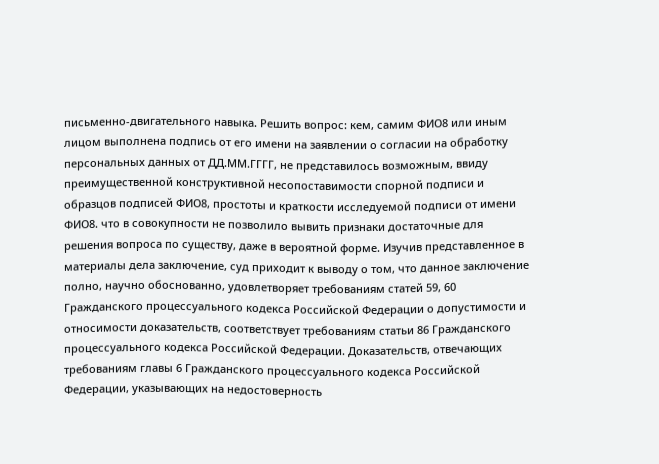письменно-двигательного навыка. Решить вопрос: кем, самим ФИО8 или иным лицом выполнена подпись от его имени на заявлении о согласии на обработку персональных данных от ДД.ММ.ГГГГ, не представилось возможным, ввиду преимущественной конструктивной несопоставимости спорной подписи и образцов подписей ФИО8, простоты и краткости исследуемой подписи от имени ФИО8. что в совокупности не позволило вывить признаки достаточные для решения вопроса по существу, даже в вероятной форме. Изучив представленное в материалы дела заключение, суд приходит к выводу о том, что данное заключение полно, научно обоснованно, удовлетворяет требованиям статей 59, 60 Гражданского процессуального кодекса Российской Федерации о допустимости и относимости доказательств, соответствует требованиям статьи 86 Гражданского процессуального кодекса Российской Федерации. Доказательств, отвечающих требованиям главы 6 Гражданского процессуального кодекса Российской Федерации, указывающих на недостоверность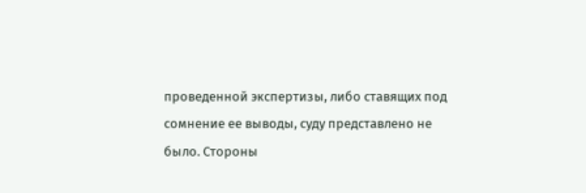проведенной экспертизы, либо ставящих под сомнение ее выводы, суду представлено не было. Стороны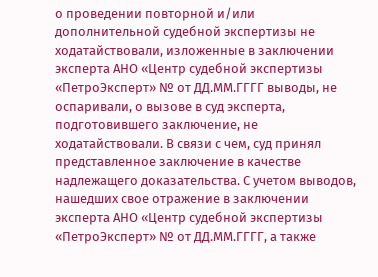о проведении повторной и/или дополнительной судебной экспертизы не ходатайствовали, изложенные в заключении эксперта АНО «Центр судебной экспертизы «ПетроЭксперт» № от ДД.ММ.ГГГГ выводы, не оспаривали, о вызове в суд эксперта, подготовившего заключение, не ходатайствовали. В связи с чем, суд принял представленное заключение в качестве надлежащего доказательства. С учетом выводов, нашедших свое отражение в заключении эксперта АНО «Центр судебной экспертизы «ПетроЭксперт» № от ДД.ММ.ГГГГ, а также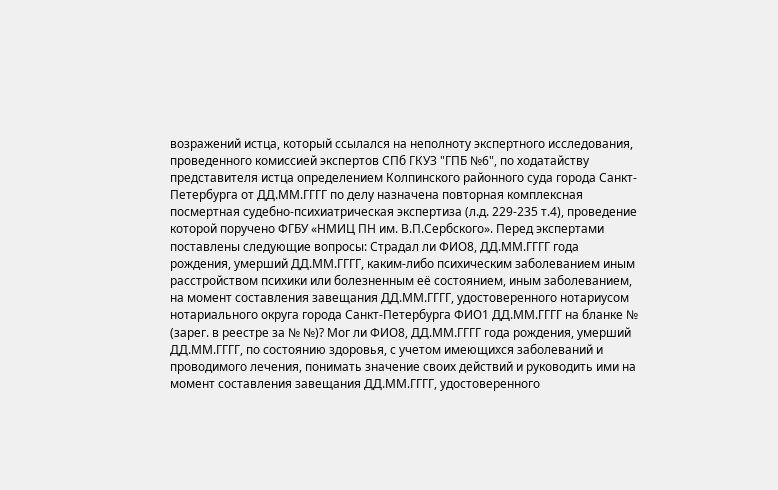возражений истца, который ссылался на неполноту экспертного исследования, проведенного комиссией экспертов СПб ГКУЗ "ГПБ №6", по ходатайству представителя истца определением Колпинского районного суда города Санкт-Петербурга от ДД.ММ.ГГГГ по делу назначена повторная комплексная посмертная судебно-психиатрическая экспертиза (л.д. 229-235 т.4), проведение которой поручено ФГБУ «НМИЦ ПН им. В.П.Сербского». Перед экспертами поставлены следующие вопросы: Страдал ли ФИО8, ДД.ММ.ГГГГ года рождения, умерший ДД.ММ.ГГГГ, каким-либо психическим заболеванием иным расстройством психики или болезненным её состоянием, иным заболеванием, на момент составления завещания ДД.ММ.ГГГГ, удостоверенного нотариусом нотариального округа города Санкт-Петербурга ФИО1 ДД.ММ.ГГГГ на бланке № (зарег. в реестре за № №)? Мог ли ФИО8, ДД.ММ.ГГГГ года рождения, умерший ДД.ММ.ГГГГ, по состоянию здоровья, с учетом имеющихся заболеваний и проводимого лечения, понимать значение своих действий и руководить ими на момент составления завещания ДД.ММ.ГГГГ, удостоверенного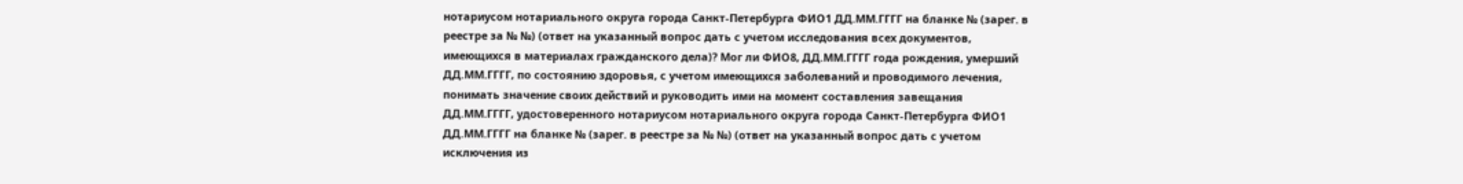нотариусом нотариального округа города Санкт-Петербурга ФИО1 ДД.ММ.ГГГГ на бланке № (зарег. в реестре за № №) (ответ на указанный вопрос дать с учетом исследования всех документов, имеющихся в материалах гражданского дела)? Мог ли ФИО8, ДД.ММ.ГГГГ года рождения, умерший ДД.ММ.ГГГГ, по состоянию здоровья, с учетом имеющихся заболеваний и проводимого лечения, понимать значение своих действий и руководить ими на момент составления завещания ДД.ММ.ГГГГ, удостоверенного нотариусом нотариального округа города Санкт-Петербурга ФИО1 ДД.ММ.ГГГГ на бланке № (зарег. в реестре за № №) (ответ на указанный вопрос дать с учетом исключения из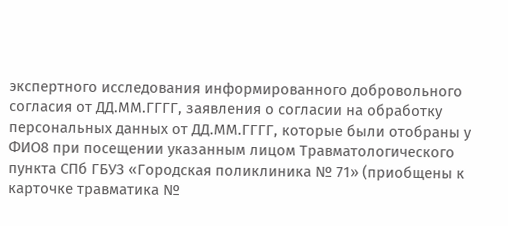экспертного исследования информированного добровольного согласия от ДД.ММ.ГГГГ, заявления о согласии на обработку персональных данных от ДД.ММ.ГГГГ, которые были отобраны у ФИО8 при посещении указанным лицом Травматологического пункта СПб ГБУЗ «Городская поликлиника № 71» (приобщены к карточке травматика №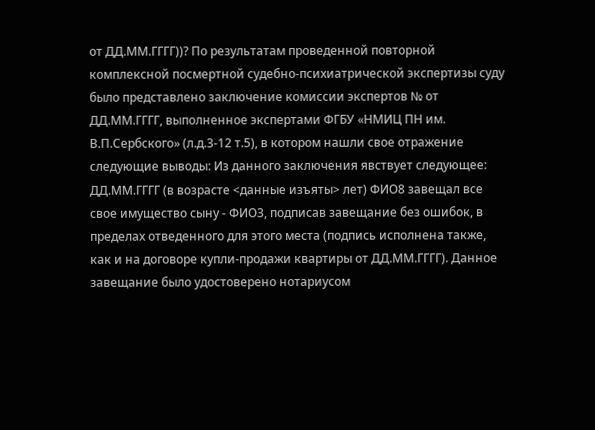от ДД.ММ.ГГГГ))? По результатам проведенной повторной комплексной посмертной судебно-психиатрической экспертизы суду было представлено заключение комиссии экспертов № от ДД.ММ.ГГГГ, выполненное экспертами ФГБУ «НМИЦ ПН им. В.П.Сербского» (л.д.3-12 т.5), в котором нашли свое отражение следующие выводы: Из данного заключения явствует следующее: ДД.ММ.ГГГГ (в возрасте <данные изъяты> лет) ФИО8 завещал все свое имущество сыну - ФИО3, подписав завещание без ошибок, в пределах отведенного для этого места (подпись исполнена также, как и на договоре купли-продажи квартиры от ДД.ММ.ГГГГ). Данное завещание было удостоверено нотариусом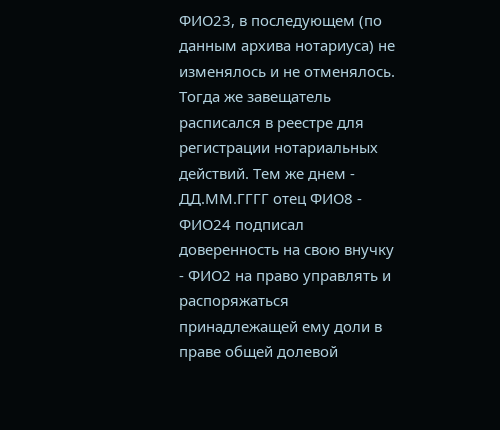ФИО23, в последующем (по данным архива нотариуса) не изменялось и не отменялось. Тогда же завещатель расписался в реестре для регистрации нотариальных действий. Тем же днем - ДД.ММ.ГГГГ отец ФИО8 - ФИО24 подписал доверенность на свою внучку - ФИО2 на право управлять и распоряжаться принадлежащей ему доли в праве общей долевой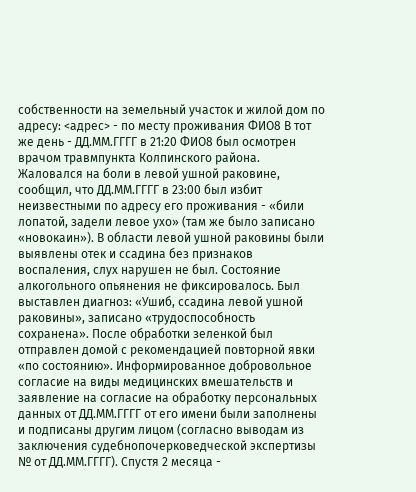собственности на земельный участок и жилой дом по адресу: <адрес> - по месту проживания ФИО8 В тот же день - ДД.ММ.ГГГГ в 21:20 ФИО8 был осмотрен врачом травмпункта Колпинского района. Жаловался на боли в левой ушной раковине, сообщил, что ДД.ММ.ГГГГ в 23:00 был избит неизвестными по адресу его проживания - «били лопатой, задели левое ухо» (там же было записано «новокаин»). В области левой ушной раковины были выявлены отек и ссадина без признаков воспаления, слух нарушен не был. Состояние алкогольного опьянения не фиксировалось. Был выставлен диагноз: «Ушиб, ссадина левой ушной раковины», записано «трудоспособность сохранена». После обработки зеленкой был отправлен домой с рекомендацией повторной явки «по состоянию». Информированное добровольное согласие на виды медицинских вмешательств и заявление на согласие на обработку персональных данных от ДД.ММ.ГГГГ от его имени были заполнены и подписаны другим лицом (согласно выводам из заключения судебнопочерковедческой экспертизы № от ДД.ММ.ГГГГ). Спустя 2 месяца -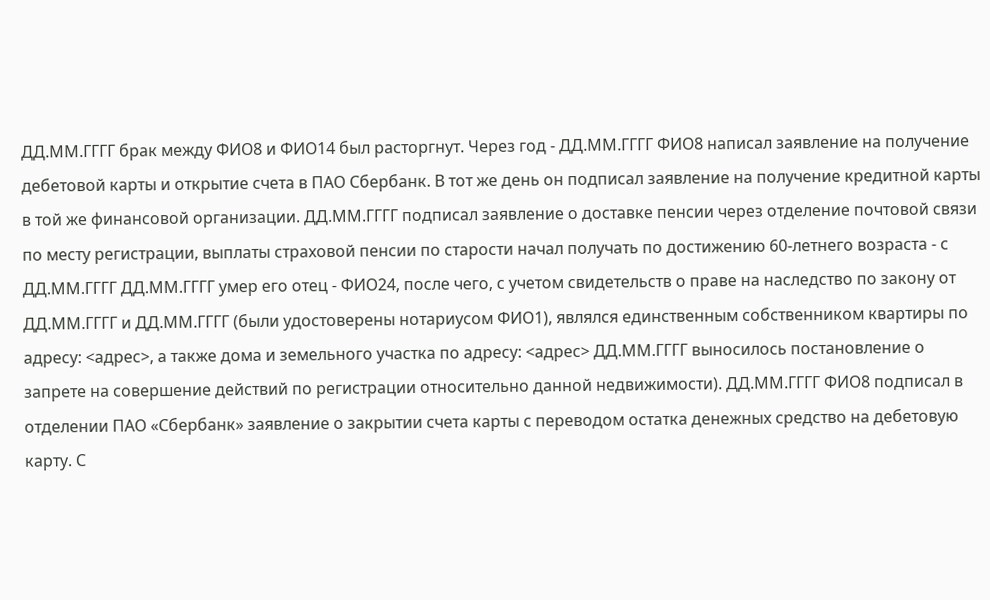ДД.ММ.ГГГГ брак между ФИО8 и ФИО14 был расторгнут. Через год - ДД.ММ.ГГГГ ФИО8 написал заявление на получение дебетовой карты и открытие счета в ПАО Сбербанк. В тот же день он подписал заявление на получение кредитной карты в той же финансовой организации. ДД.ММ.ГГГГ подписал заявление о доставке пенсии через отделение почтовой связи по месту регистрации, выплаты страховой пенсии по старости начал получать по достижению 60-летнего возраста - с ДД.ММ.ГГГГ ДД.ММ.ГГГГ умер его отец - ФИО24, после чего, с учетом свидетельств о праве на наследство по закону от ДД.ММ.ГГГГ и ДД.ММ.ГГГГ (были удостоверены нотариусом ФИО1), являлся единственным собственником квартиры по адресу: <адрес>, а также дома и земельного участка по адресу: <адрес> ДД.ММ.ГГГГ выносилось постановление о запрете на совершение действий по регистрации относительно данной недвижимости). ДД.ММ.ГГГГ ФИО8 подписал в отделении ПАО «Сбербанк» заявление о закрытии счета карты с переводом остатка денежных средство на дебетовую карту. С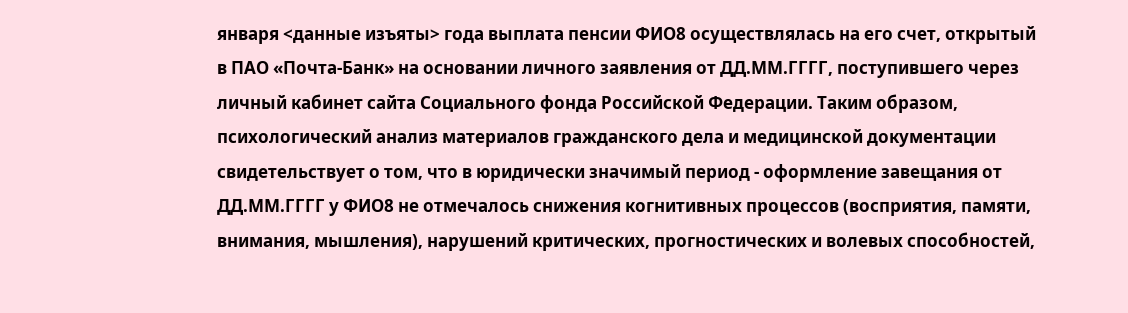января <данные изъяты> года выплата пенсии ФИО8 осуществлялась на его счет, открытый в ПАО «Почта-Банк» на основании личного заявления от ДД.ММ.ГГГГ, поступившего через личный кабинет сайта Социального фонда Российской Федерации. Таким образом, психологический анализ материалов гражданского дела и медицинской документации свидетельствует о том, что в юридически значимый период - оформление завещания от ДД.ММ.ГГГГ у ФИО8 не отмечалось снижения когнитивных процессов (восприятия, памяти, внимания, мышления), нарушений критических, прогностических и волевых способностей,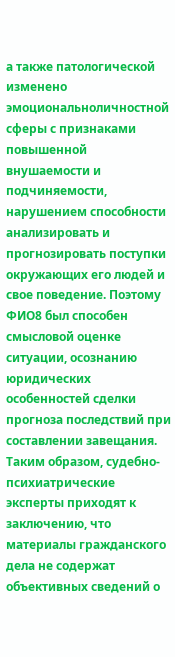а также патологической изменено эмоциональноличностной сферы с признаками повышенной внушаемости и подчиняемости, нарушением способности анализировать и прогнозировать поступки окружающих его людей и свое поведение. Поэтому ФИО8 был способен смысловой оценке ситуации, осознанию юридических особенностей сделки прогноза последствий при составлении завещания. Таким образом, судебно-психиатрические эксперты приходят к заключению, что материалы гражданского дела не содержат объективных сведений о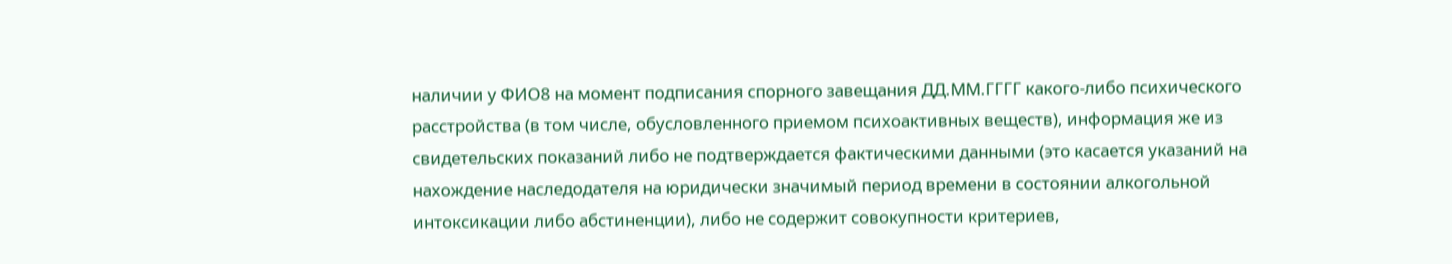наличии у ФИО8 на момент подписания спорного завещания ДД.ММ.ГГГГ какого-либо психического расстройства (в том числе, обусловленного приемом психоактивных веществ), информация же из свидетельских показаний либо не подтверждается фактическими данными (это касается указаний на нахождение наследодателя на юридически значимый период времени в состоянии алкогольной интоксикации либо абстиненции), либо не содержит совокупности критериев,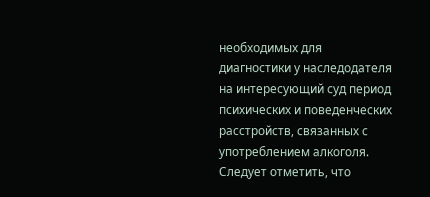необходимых для диагностики у наследодателя на интересующий суд период психических и поведенческих расстройств, связанных с употреблением алкоголя. Следует отметить, что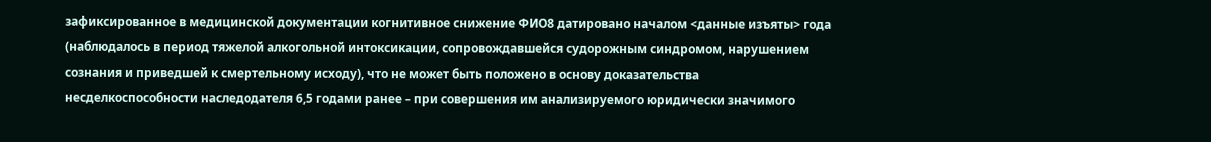зафиксированное в медицинской документации когнитивное снижение ФИО8 датировано началом <данные изъяты> года (наблюдалось в период тяжелой алкогольной интоксикации, сопровождавшейся судорожным синдромом, нарушением сознания и приведшей к смертельному исходу), что не может быть положено в основу доказательства несделкоспособности наследодателя 6,5 годами ранее – при совершения им анализируемого юридически значимого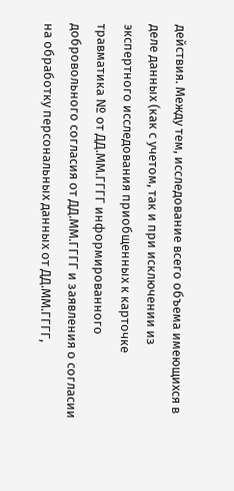действия. Между тем, исследование всего объема имеющихся в деле данных (как с учетом, так и при исключении из экспертного исследования приобщенных к карточке травматика № от ДД.ММ.ГГГГ информированного добровольного согласия от ДД.ММ.ГГГГ и заявления о согласии на обработку персональных данных от ДД.ММ.ГГГГ,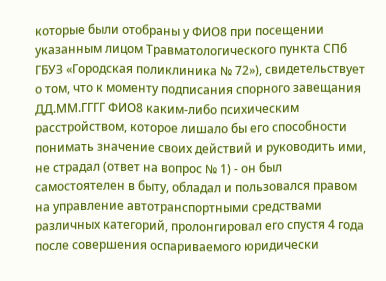которые были отобраны у ФИО8 при посещении указанным лицом Травматологического пункта СПб ГБУЗ «Городская поликлиника № 72»), свидетельствует о том, что к моменту подписания спорного завещания ДД.ММ.ГГГГ ФИО8 каким-либо психическим расстройством, которое лишало бы его способности понимать значение своих действий и руководить ими, не страдал (ответ на вопрос № 1) - он был самостоятелен в быту, обладал и пользовался правом на управление автотранспортными средствами различных категорий, пролонгировал его спустя 4 года после совершения оспариваемого юридически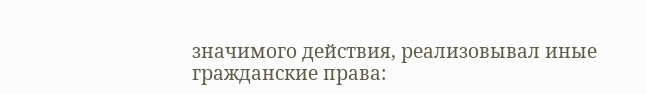значимого действия, реализовывал иные гражданские права: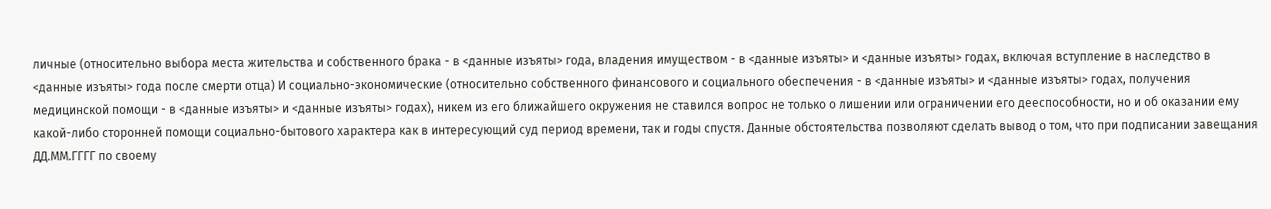личные (относительно выбора места жительства и собственного брака - в <данные изъяты> года, владения имуществом - в <данные изъяты> и <данные изъяты> годах, включая вступление в наследство в <данные изъяты> года после смерти отца) И социально-экономические (относительно собственного финансового и социального обеспечения - в <данные изъяты> и <данные изъяты> годах, получения медицинской помощи - в <данные изъяты> и <данные изъяты> годах), никем из его ближайшего окружения не ставился вопрос не только о лишении или ограничении его дееспособности, но и об оказании ему какой-либо сторонней помощи социально-бытового характера как в интересующий суд период времени, так и годы спустя. Данные обстоятельства позволяют сделать вывод о том, что при подписании завещания ДД.ММ.ГГГГ по своему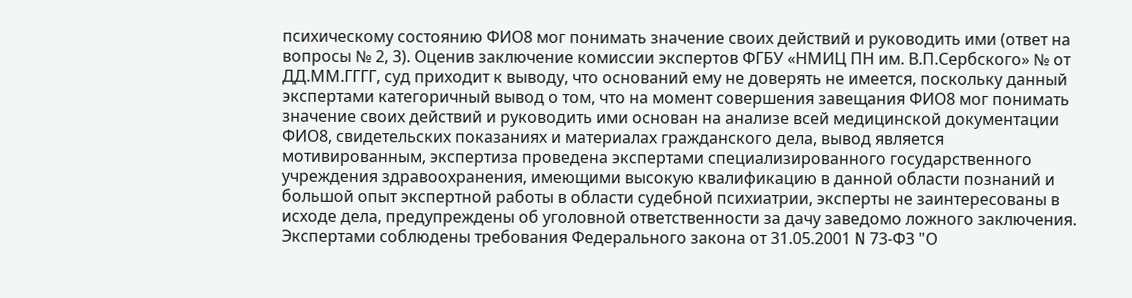психическому состоянию ФИО8 мог понимать значение своих действий и руководить ими (ответ на вопросы № 2, 3). Оценив заключение комиссии экспертов ФГБУ «НМИЦ ПН им. В.П.Сербского» № от ДД.ММ.ГГГГ, суд приходит к выводу, что оснований ему не доверять не имеется, поскольку данный экспертами категоричный вывод о том, что на момент совершения завещания ФИО8 мог понимать значение своих действий и руководить ими основан на анализе всей медицинской документации ФИО8, свидетельских показаниях и материалах гражданского дела, вывод является мотивированным, экспертиза проведена экспертами специализированного государственного учреждения здравоохранения, имеющими высокую квалификацию в данной области познаний и большой опыт экспертной работы в области судебной психиатрии, эксперты не заинтересованы в исходе дела, предупреждены об уголовной ответственности за дачу заведомо ложного заключения. Экспертами соблюдены требования Федерального закона от 31.05.2001 N 73-ФЗ "О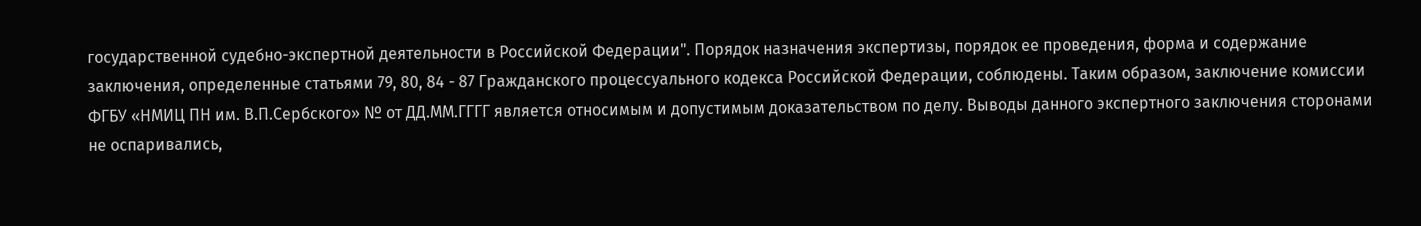государственной судебно-экспертной деятельности в Российской Федерации". Порядок назначения экспертизы, порядок ее проведения, форма и содержание заключения, определенные статьями 79, 80, 84 - 87 Гражданского процессуального кодекса Российской Федерации, соблюдены. Таким образом, заключение комиссии ФГБУ «НМИЦ ПН им. В.П.Сербского» № от ДД.ММ.ГГГГ является относимым и допустимым доказательством по делу. Выводы данного экспертного заключения сторонами не оспаривались,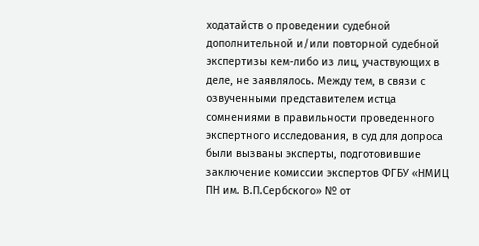ходатайств о проведении судебной дополнительной и/или повторной судебной экспертизы кем-либо из лиц, участвующих в деле, не заявлялось. Между тем, в связи с озвученными представителем истца сомнениями в правильности проведенного экспертного исследования, в суд для допроса были вызваны эксперты, подготовившие заключение комиссии экспертов ФГБУ «НМИЦ ПН им. В.П.Сербского» № от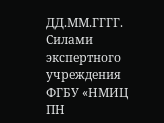ДД.ММ.ГГГГ. Силами экспертного учреждения ФГБУ «НМИЦ ПН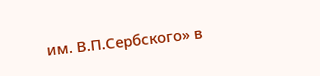им. В.П.Сербского» в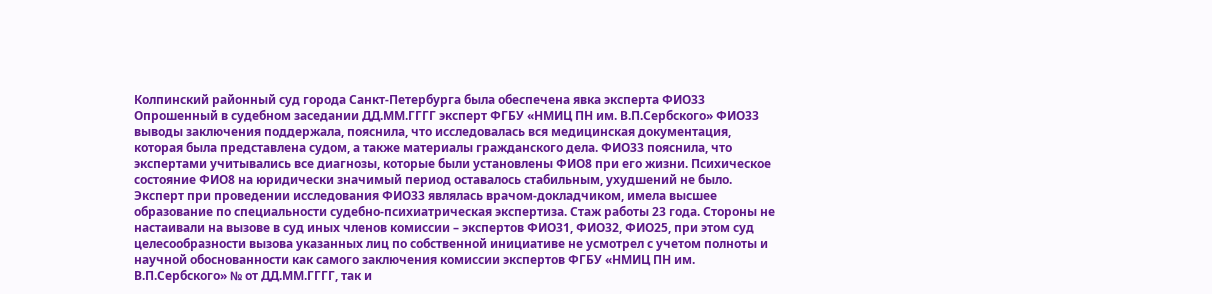Колпинский районный суд города Санкт-Петербурга была обеспечена явка эксперта ФИО33 Опрошенный в судебном заседании ДД.ММ.ГГГГ эксперт ФГБУ «НМИЦ ПН им. В.П.Сербского» ФИО33 выводы заключения поддержала, пояснила, что исследовалась вся медицинская документация, которая была представлена судом, а также материалы гражданского дела. ФИО33 пояснила, что экспертами учитывались все диагнозы, которые были установлены ФИО8 при его жизни. Психическое состояние ФИО8 на юридически значимый период оставалось стабильным, ухудшений не было. Эксперт при проведении исследования ФИО33 являлась врачом-докладчиком, имела высшее образование по специальности судебно-психиатрическая экспертиза. Стаж работы 23 года. Стороны не настаивали на вызове в суд иных членов комиссии – экспертов ФИО31, ФИО32, ФИО25, при этом суд целесообразности вызова указанных лиц по собственной инициативе не усмотрел с учетом полноты и научной обоснованности как самого заключения комиссии экспертов ФГБУ «НМИЦ ПН им. В.П.Сербского» № от ДД.ММ.ГГГГ, так и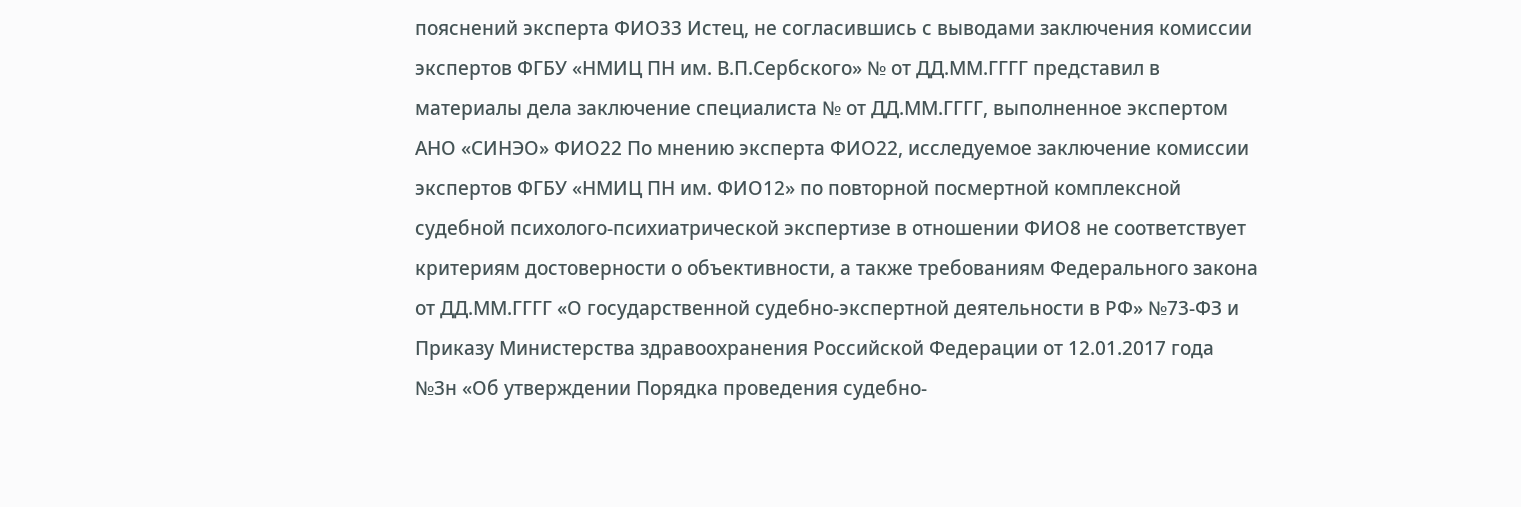пояснений эксперта ФИО33 Истец, не согласившись с выводами заключения комиссии экспертов ФГБУ «НМИЦ ПН им. В.П.Сербского» № от ДД.ММ.ГГГГ представил в материалы дела заключение специалиста № от ДД.ММ.ГГГГ, выполненное экспертом АНО «СИНЭО» ФИО22 По мнению эксперта ФИО22, исследуемое заключение комиссии экспертов ФГБУ «НМИЦ ПН им. ФИО12» по повторной посмертной комплексной судебной психолого-психиатрической экспертизе в отношении ФИО8 не соответствует критериям достоверности о объективности, а также требованиям Федерального закона от ДД.ММ.ГГГГ «О государственной судебно-экспертной деятельности в РФ» №73-ФЗ и Приказу Министерства здравоохранения Российской Федерации от 12.01.2017 года №3н «Об утверждении Порядка проведения судебно-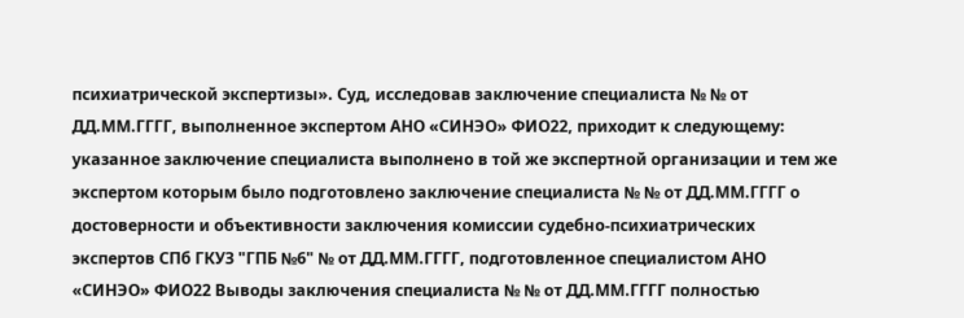психиатрической экспертизы». Суд, исследовав заключение специалиста № № от ДД.ММ.ГГГГ, выполненное экспертом АНО «СИНЭО» ФИО22, приходит к следующему: указанное заключение специалиста выполнено в той же экспертной организации и тем же экспертом которым было подготовлено заключение специалиста № № от ДД.ММ.ГГГГ о достоверности и объективности заключения комиссии судебно-психиатрических экспертов СПб ГКУЗ "ГПБ №6" № от ДД.ММ.ГГГГ, подготовленное специалистом АНО «СИНЭО» ФИО22 Выводы заключения специалиста № № от ДД.ММ.ГГГГ полностью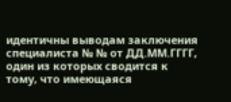идентичны выводам заключения специалиста № № от ДД.ММ.ГГГГ, один из которых сводится к тому, что имеющаяся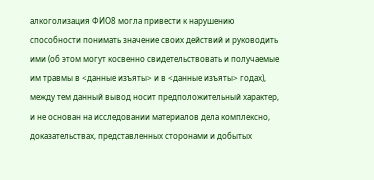алкоголизация ФИО8 могла привести к нарушению способности понимать значение своих действий и руководить ими (об этом могут косвенно свидетельствовать и получаемые им травмы в <данные изъяты> и в <данные изъяты> годах), между тем данный вывод носит предположительный характер, и не основан на исследовании материалов дела комплексно, доказательствах, представленных сторонами и добытых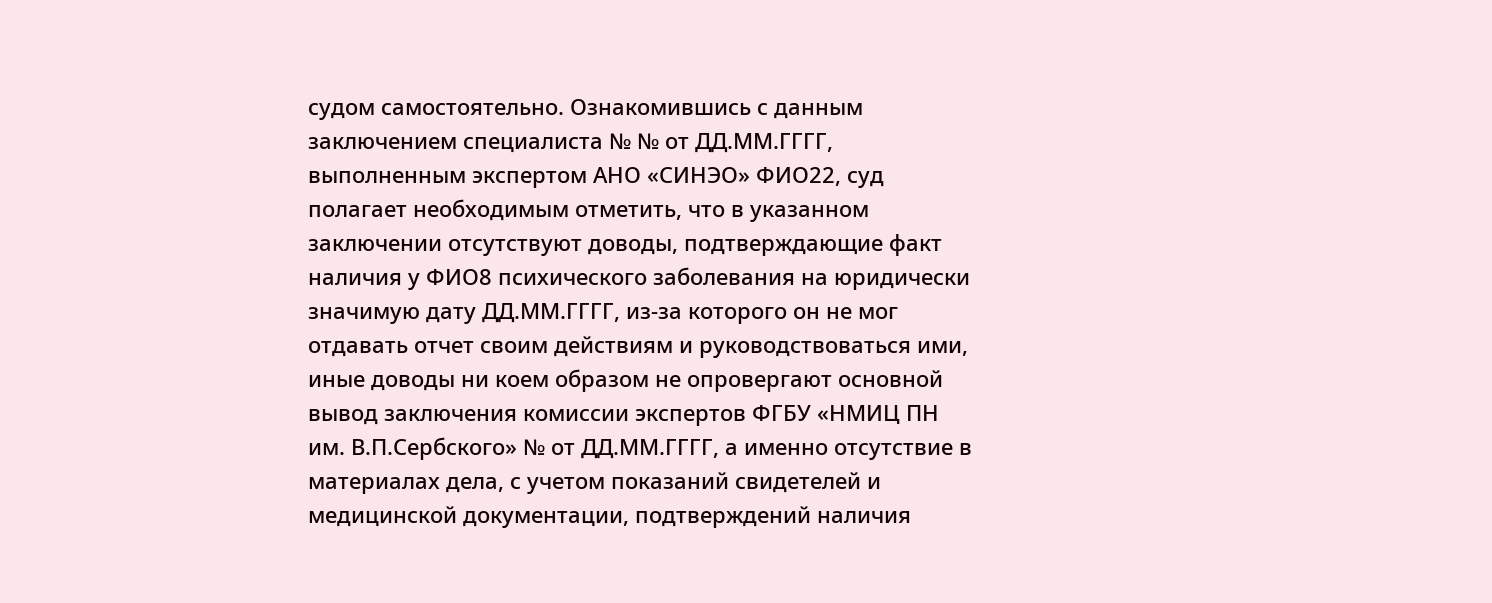судом самостоятельно. Ознакомившись с данным заключением специалиста № № от ДД.ММ.ГГГГ, выполненным экспертом АНО «СИНЭО» ФИО22, суд полагает необходимым отметить, что в указанном заключении отсутствуют доводы, подтверждающие факт наличия у ФИО8 психического заболевания на юридически значимую дату ДД.ММ.ГГГГ, из-за которого он не мог отдавать отчет своим действиям и руководствоваться ими, иные доводы ни коем образом не опровергают основной вывод заключения комиссии экспертов ФГБУ «НМИЦ ПН им. В.П.Сербского» № от ДД.ММ.ГГГГ, а именно отсутствие в материалах дела, с учетом показаний свидетелей и медицинской документации, подтверждений наличия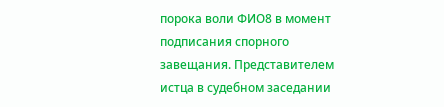порока воли ФИО8 в момент подписания спорного завещания. Представителем истца в судебном заседании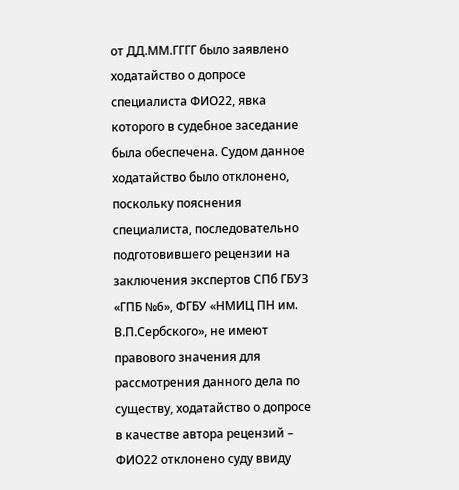от ДД.ММ.ГГГГ было заявлено ходатайство о допросе специалиста ФИО22, явка которого в судебное заседание была обеспечена. Судом данное ходатайство было отклонено, поскольку пояснения специалиста, последовательно подготовившего рецензии на заключения экспертов СПб ГБУЗ «ГПБ №6», ФГБУ «НМИЦ ПН им. В.П.Сербского», не имеют правового значения для рассмотрения данного дела по существу, ходатайство о допросе в качестве автора рецензий – ФИО22 отклонено суду ввиду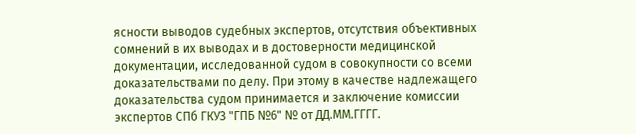ясности выводов судебных экспертов, отсутствия объективных сомнений в их выводах и в достоверности медицинской документации, исследованной судом в совокупности со всеми доказательствами по делу. При этому в качестве надлежащего доказательства судом принимается и заключение комиссии экспертов СПб ГКУЗ "ГПБ №6" № от ДД.ММ.ГГГГ.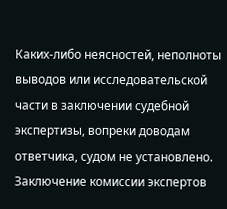Каких-либо неясностей, неполноты выводов или исследовательской части в заключении судебной экспертизы, вопреки доводам ответчика, судом не установлено. Заключение комиссии экспертов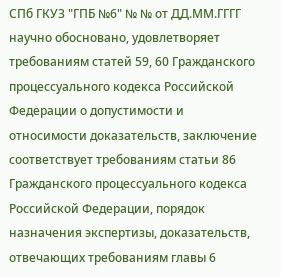СПб ГКУЗ "ГПБ №6" № № от ДД.ММ.ГГГГ научно обосновано, удовлетворяет требованиям статей 59, 60 Гражданского процессуального кодекса Российской Федерации о допустимости и относимости доказательств, заключение соответствует требованиям статьи 86 Гражданского процессуального кодекса Российской Федерации, порядок назначения экспертизы, доказательств, отвечающих требованиям главы 6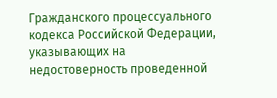Гражданского процессуального кодекса Российской Федерации, указывающих на недостоверность проведенной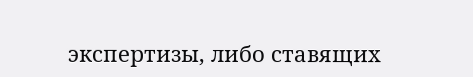экспертизы, либо ставящих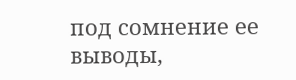под сомнение ее выводы,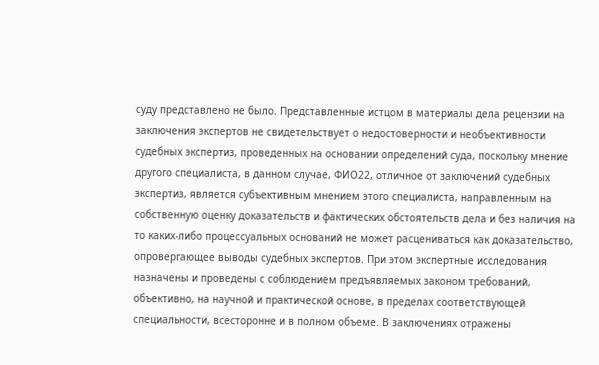суду представлено не было. Представленные истцом в материалы дела рецензии на заключения экспертов не свидетельствует о недостоверности и необъективности судебных экспертиз, проведенных на основании определений суда, поскольку мнение другого специалиста, в данном случае, ФИО22, отличное от заключений судебных экспертиз, является субъективным мнением этого специалиста, направленным на собственную оценку доказательств и фактических обстоятельств дела и без наличия на то каких-либо процессуальных оснований не может расцениваться как доказательство, опровергающее выводы судебных экспертов. При этом экспертные исследования назначены и проведены с соблюдением предъявляемых законом требований, объективно, на научной и практической основе, в пределах соответствующей специальности, всесторонне и в полном объеме. В заключениях отражены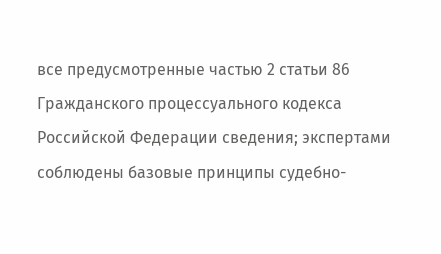все предусмотренные частью 2 статьи 86 Гражданского процессуального кодекса Российской Федерации сведения; экспертами соблюдены базовые принципы судебно-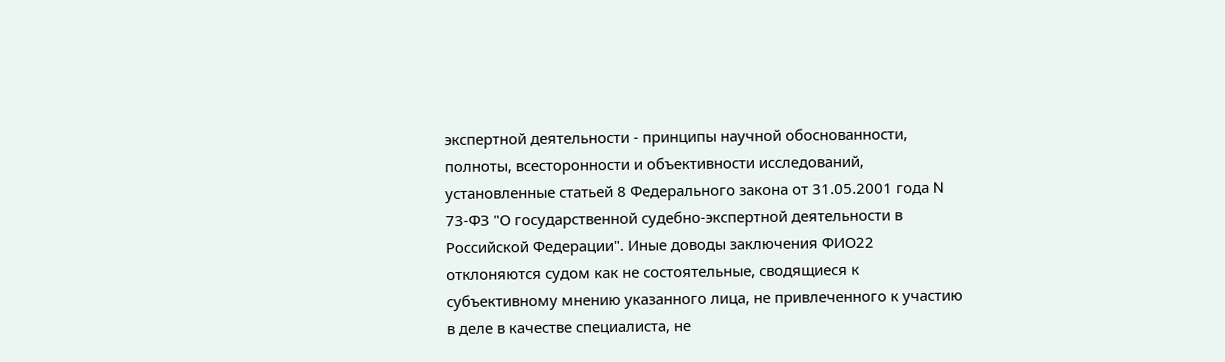экспертной деятельности - принципы научной обоснованности, полноты, всесторонности и объективности исследований, установленные статьей 8 Федерального закона от 31.05.2001 года N 73-ФЗ "О государственной судебно-экспертной деятельности в Российской Федерации". Иные доводы заключения ФИО22 отклоняются судом как не состоятельные, сводящиеся к субъективному мнению указанного лица, не привлеченного к участию в деле в качестве специалиста, не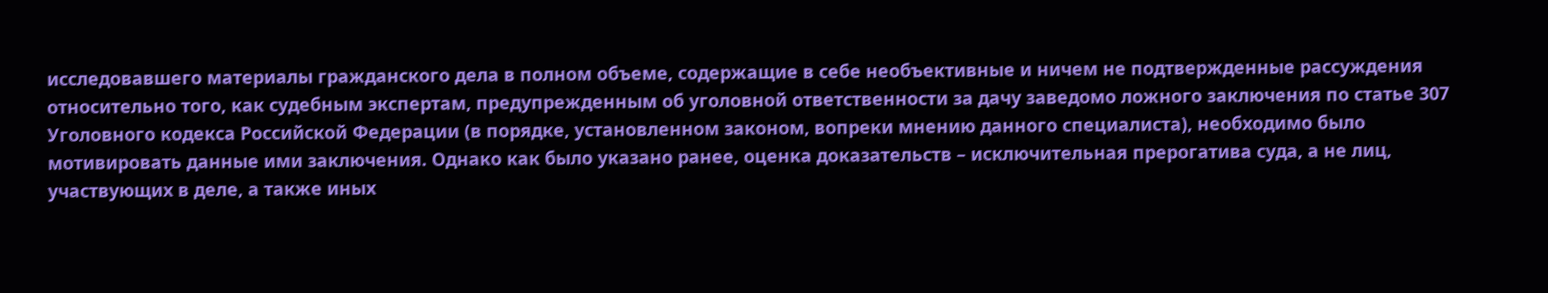исследовавшего материалы гражданского дела в полном объеме, содержащие в себе необъективные и ничем не подтвержденные рассуждения относительно того, как судебным экспертам, предупрежденным об уголовной ответственности за дачу заведомо ложного заключения по статье 307 Уголовного кодекса Российской Федерации (в порядке, установленном законом, вопреки мнению данного специалиста), необходимо было мотивировать данные ими заключения. Однако как было указано ранее, оценка доказательств – исключительная прерогатива суда, а не лиц, участвующих в деле, а также иных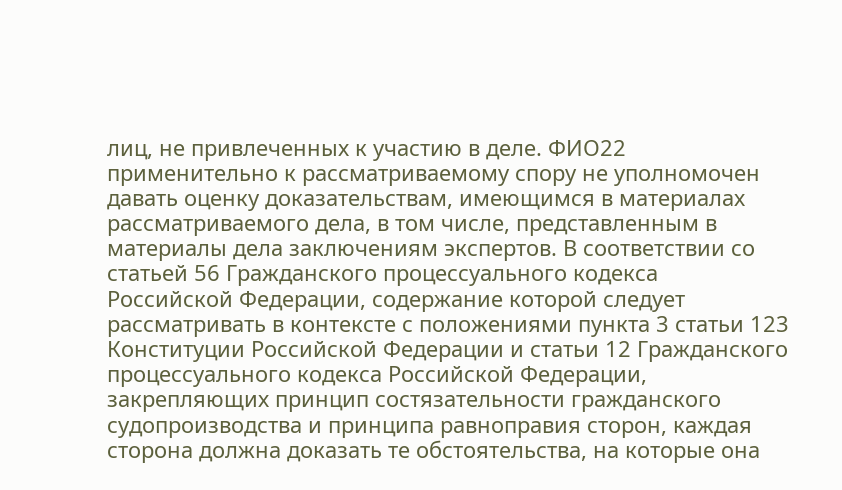лиц, не привлеченных к участию в деле. ФИО22 применительно к рассматриваемому спору не уполномочен давать оценку доказательствам, имеющимся в материалах рассматриваемого дела, в том числе, представленным в материалы дела заключениям экспертов. В соответствии со статьей 56 Гражданского процессуального кодекса Российской Федерации, содержание которой следует рассматривать в контексте с положениями пункта 3 статьи 123 Конституции Российской Федерации и статьи 12 Гражданского процессуального кодекса Российской Федерации, закрепляющих принцип состязательности гражданского судопроизводства и принципа равноправия сторон, каждая сторона должна доказать те обстоятельства, на которые она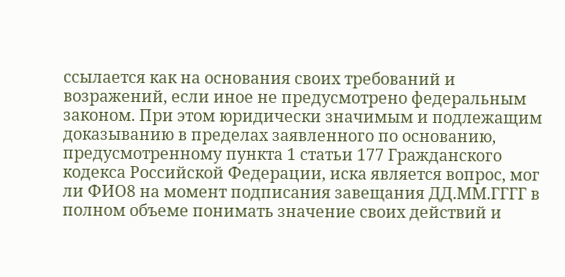ссылается как на основания своих требований и возражений, если иное не предусмотрено федеральным законом. При этом юридически значимым и подлежащим доказыванию в пределах заявленного по основанию, предусмотренному пункта 1 статьи 177 Гражданского кодекса Российской Федерации, иска является вопрос, мог ли ФИО8 на момент подписания завещания ДД.ММ.ГГГГ в полном объеме понимать значение своих действий и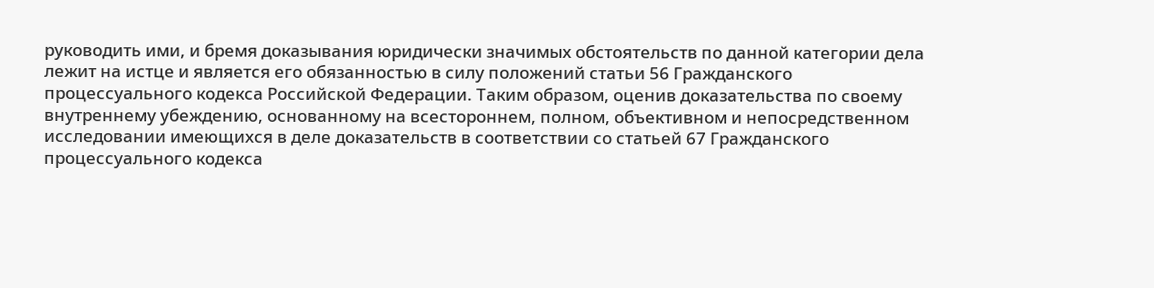руководить ими, и бремя доказывания юридически значимых обстоятельств по данной категории дела лежит на истце и является его обязанностью в силу положений статьи 56 Гражданского процессуального кодекса Российской Федерации. Таким образом, оценив доказательства по своему внутреннему убеждению, основанному на всестороннем, полном, объективном и непосредственном исследовании имеющихся в деле доказательств в соответствии со статьей 67 Гражданского процессуального кодекса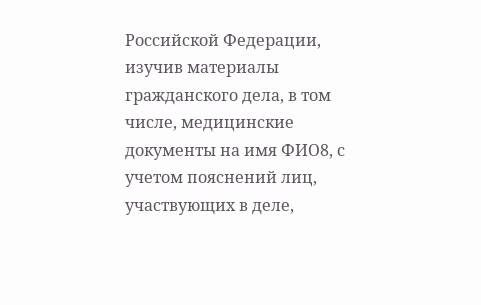Российской Федерации, изучив материалы гражданского дела, в том числе, медицинские документы на имя ФИО8, с учетом пояснений лиц, участвующих в деле,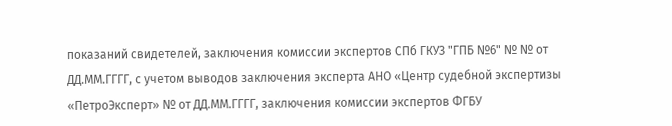показаний свидетелей, заключения комиссии экспертов СПб ГКУЗ "ГПБ №6" № № от ДД.ММ.ГГГГ, с учетом выводов заключения эксперта АНО «Центр судебной экспертизы «ПетроЭксперт» № от ДД.ММ.ГГГГ, заключения комиссии экспертов ФГБУ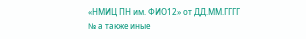«НМИЦ ПН им. ФИО12» от ДД.ММ.ГГГГ № а также иные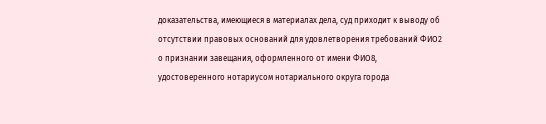доказательства, имеющиеся в материалах дела, суд приходит к выводу об отсутствии правовых оснований для удовлетворения требований ФИО2 о признании завещания, оформленного от имени ФИО8, удостоверенного нотариусом нотариального округа города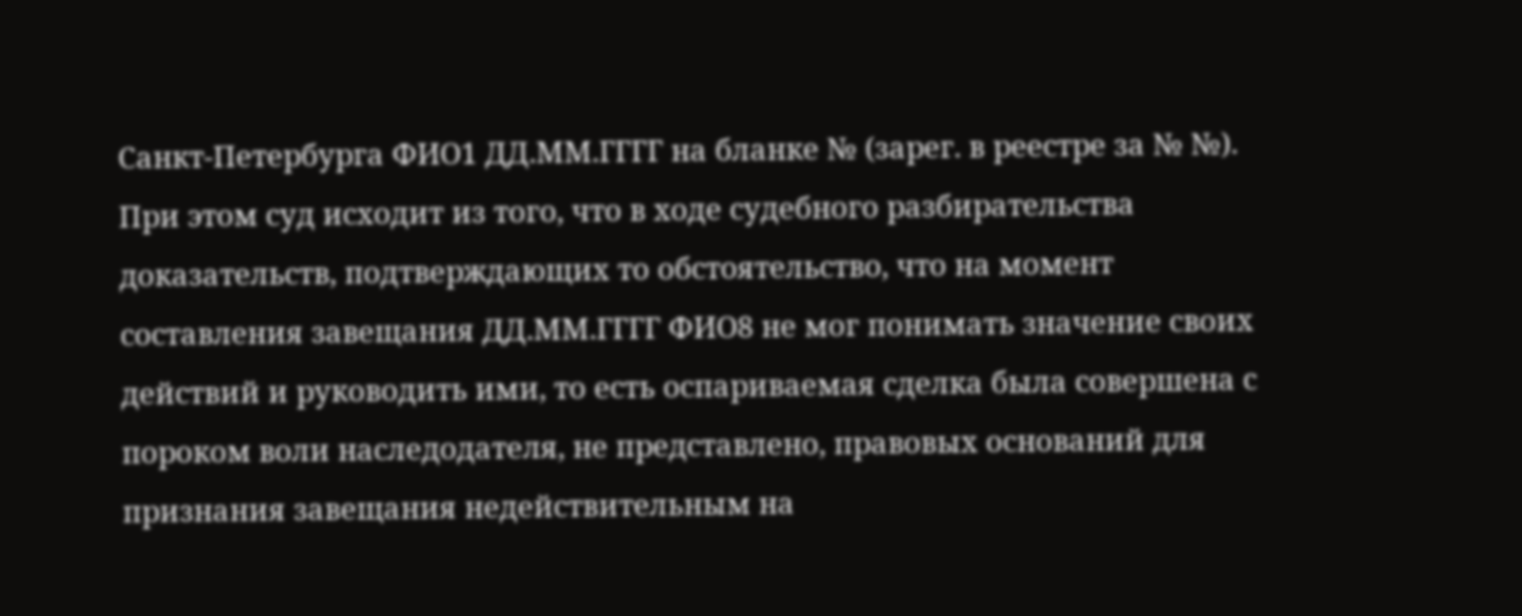Санкт-Петербурга ФИО1 ДД.ММ.ГГГГ на бланке № (зарег. в реестре за № №). При этом суд исходит из того, что в ходе судебного разбирательства доказательств, подтверждающих то обстоятельство, что на момент составления завещания ДД.ММ.ГГГГ ФИО8 не мог понимать значение своих действий и руководить ими, то есть оспариваемая сделка была совершена с пороком воли наследодателя, не представлено, правовых оснований для признания завещания недействительным на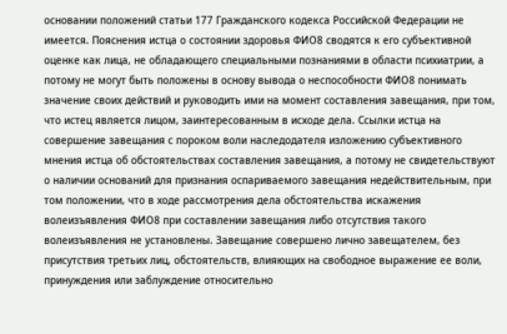основании положений статьи 177 Гражданского кодекса Российской Федерации не имеется. Пояснения истца о состоянии здоровья ФИО8 сводятся к его субъективной оценке как лица, не обладающего специальными познаниями в области психиатрии, а потому не могут быть положены в основу вывода о неспособности ФИО8 понимать значение своих действий и руководить ими на момент составления завещания, при том, что истец является лицом, заинтересованным в исходе дела. Ссылки истца на совершение завещания с пороком воли наследодателя изложению субъективного мнения истца об обстоятельствах составления завещания, а потому не свидетельствуют о наличии оснований для признания оспариваемого завещания недействительным, при том положении, что в ходе рассмотрения дела обстоятельства искажения волеизъявления ФИО8 при составлении завещания либо отсутствия такого волеизъявления не установлены. Завещание совершено лично завещателем, без присутствия третьих лиц, обстоятельств, влияющих на свободное выражение ее воли, принуждения или заблуждение относительно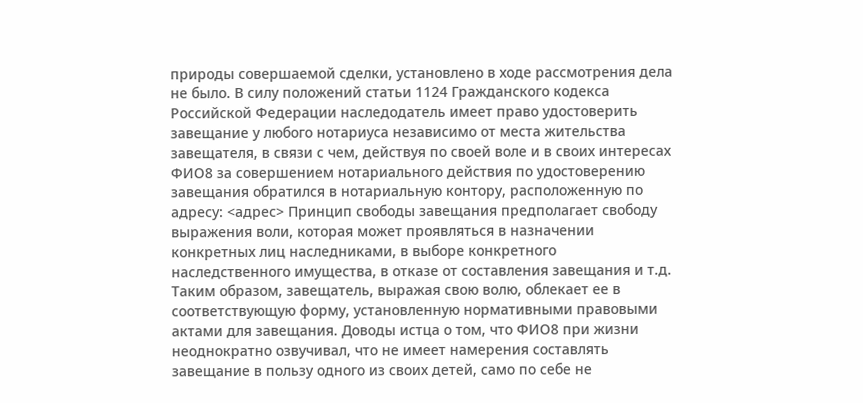природы совершаемой сделки, установлено в ходе рассмотрения дела не было. В силу положений статьи 1124 Гражданского кодекса Российской Федерации наследодатель имеет право удостоверить завещание у любого нотариуса независимо от места жительства завещателя, в связи с чем, действуя по своей воле и в своих интересах ФИО8 за совершением нотариального действия по удостоверению завещания обратился в нотариальную контору, расположенную по адресу: <адрес> Принцип свободы завещания предполагает свободу выражения воли, которая может проявляться в назначении конкретных лиц наследниками, в выборе конкретного наследственного имущества, в отказе от составления завещания и т.д. Таким образом, завещатель, выражая свою волю, облекает ее в соответствующую форму, установленную нормативными правовыми актами для завещания. Доводы истца о том, что ФИО8 при жизни неоднократно озвучивал, что не имеет намерения составлять завещание в пользу одного из своих детей, само по себе не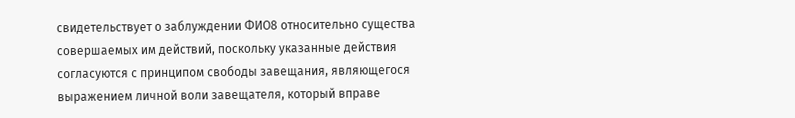свидетельствует о заблуждении ФИО8 относительно существа совершаемых им действий, поскольку указанные действия согласуются с принципом свободы завещания, являющегося выражением личной воли завещателя, который вправе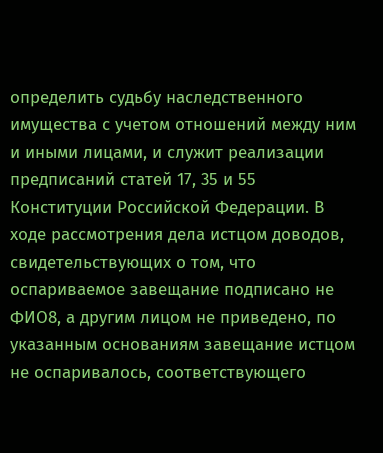определить судьбу наследственного имущества с учетом отношений между ним и иными лицами, и служит реализации предписаний статей 17, 35 и 55 Конституции Российской Федерации. В ходе рассмотрения дела истцом доводов, свидетельствующих о том, что оспариваемое завещание подписано не ФИО8, а другим лицом не приведено, по указанным основаниям завещание истцом не оспаривалось, соответствующего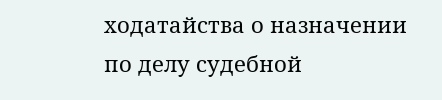ходатайства о назначении по делу судебной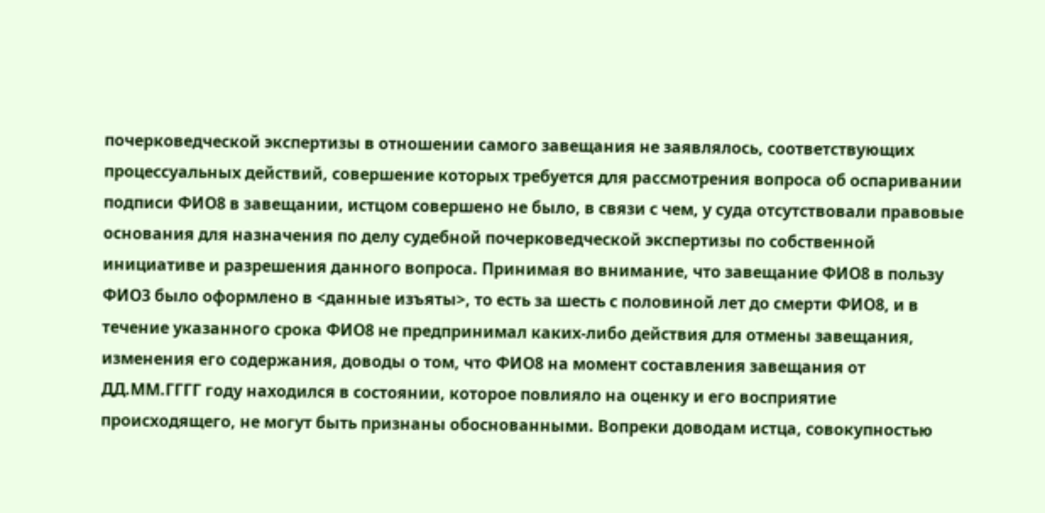почерковедческой экспертизы в отношении самого завещания не заявлялось, соответствующих процессуальных действий, совершение которых требуется для рассмотрения вопроса об оспаривании подписи ФИО8 в завещании, истцом совершено не было, в связи с чем, у суда отсутствовали правовые основания для назначения по делу судебной почерковедческой экспертизы по собственной инициативе и разрешения данного вопроса. Принимая во внимание, что завещание ФИО8 в пользу ФИО3 было оформлено в <данные изъяты>, то есть за шесть с половиной лет до смерти ФИО8, и в течение указанного срока ФИО8 не предпринимал каких-либо действия для отмены завещания, изменения его содержания, доводы о том, что ФИО8 на момент составления завещания от ДД.ММ.ГГГГ году находился в состоянии, которое повлияло на оценку и его восприятие происходящего, не могут быть признаны обоснованными. Вопреки доводам истца, совокупностью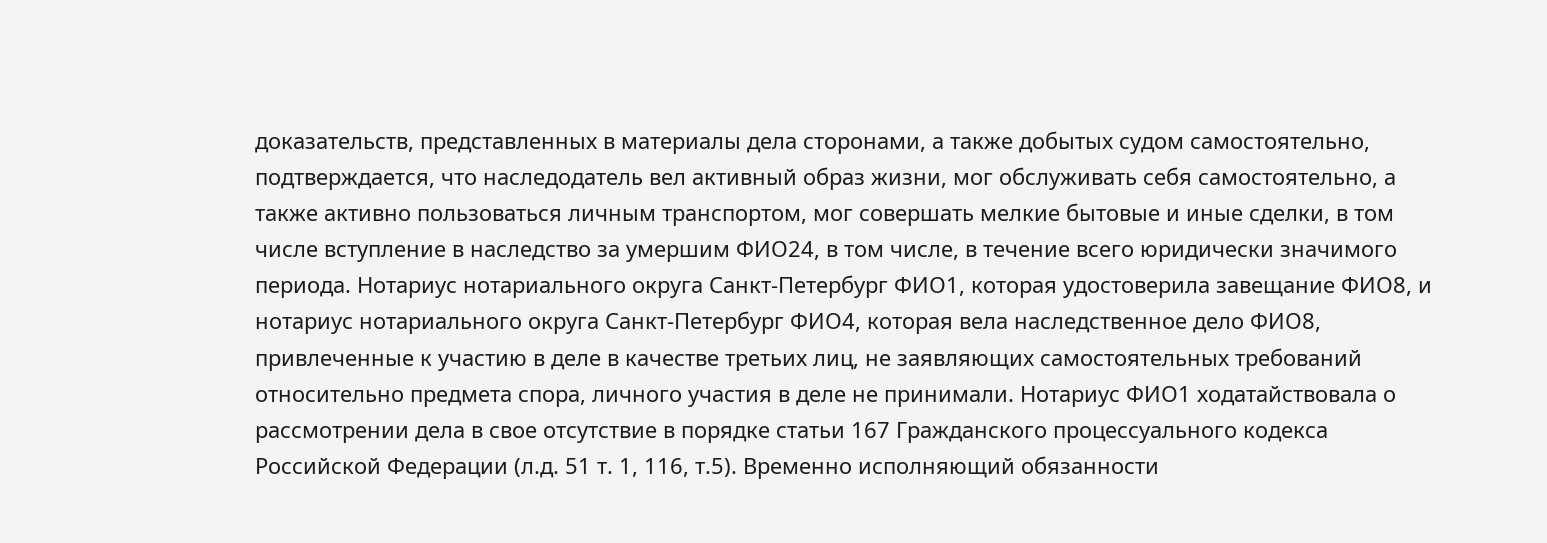доказательств, представленных в материалы дела сторонами, а также добытых судом самостоятельно, подтверждается, что наследодатель вел активный образ жизни, мог обслуживать себя самостоятельно, а также активно пользоваться личным транспортом, мог совершать мелкие бытовые и иные сделки, в том числе вступление в наследство за умершим ФИО24, в том числе, в течение всего юридически значимого периода. Нотариус нотариального округа Санкт-Петербург ФИО1, которая удостоверила завещание ФИО8, и нотариус нотариального округа Санкт-Петербург ФИО4, которая вела наследственное дело ФИО8, привлеченные к участию в деле в качестве третьих лиц, не заявляющих самостоятельных требований относительно предмета спора, личного участия в деле не принимали. Нотариус ФИО1 ходатайствовала о рассмотрении дела в свое отсутствие в порядке статьи 167 Гражданского процессуального кодекса Российской Федерации (л.д. 51 т. 1, 116, т.5). Временно исполняющий обязанности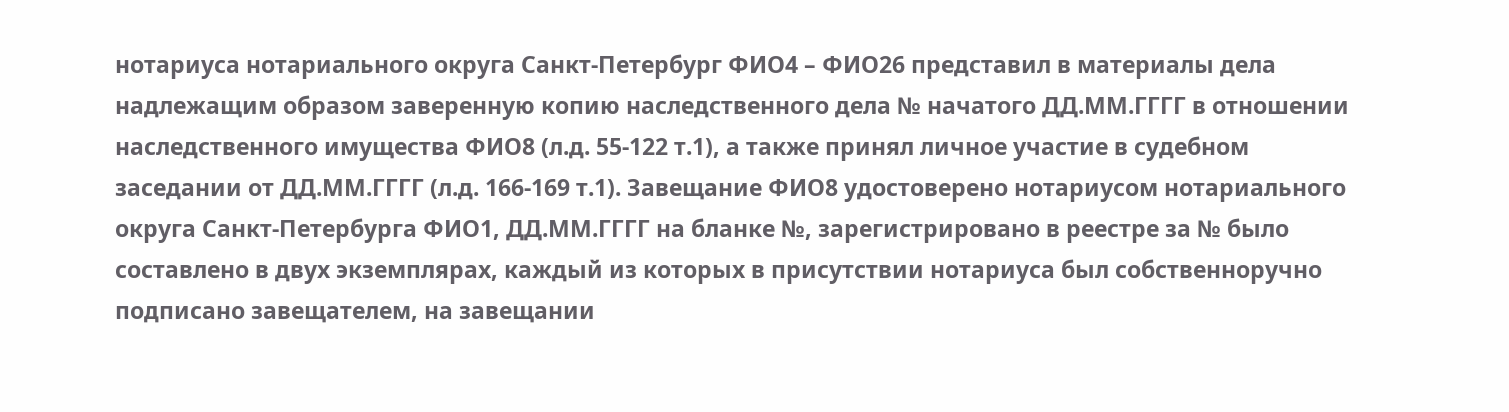нотариуса нотариального округа Санкт-Петербург ФИО4 – ФИО26 представил в материалы дела надлежащим образом заверенную копию наследственного дела № начатого ДД.ММ.ГГГГ в отношении наследственного имущества ФИО8 (л.д. 55-122 т.1), а также принял личное участие в судебном заседании от ДД.ММ.ГГГГ (л.д. 166-169 т.1). Завещание ФИО8 удостоверено нотариусом нотариального округа Санкт-Петербурга ФИО1, ДД.ММ.ГГГГ на бланке №, зарегистрировано в реестре за № было составлено в двух экземплярах, каждый из которых в присутствии нотариуса был собственноручно подписано завещателем, на завещании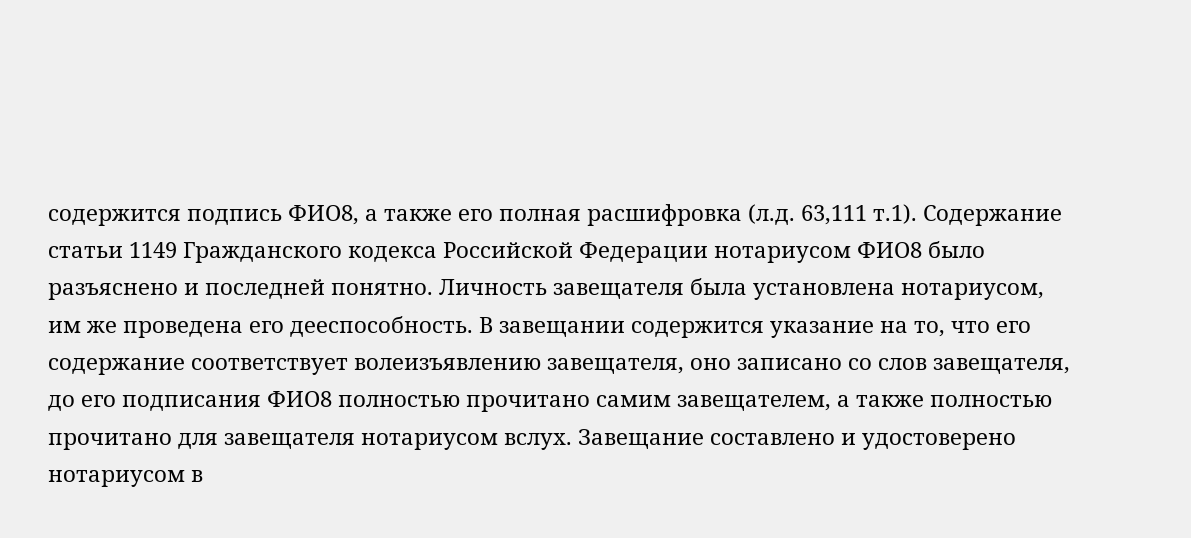содержится подпись ФИО8, а также его полная расшифровка (л.д. 63,111 т.1). Содержание статьи 1149 Гражданского кодекса Российской Федерации нотариусом ФИО8 было разъяснено и последней понятно. Личность завещателя была установлена нотариусом, им же проведена его дееспособность. В завещании содержится указание на то, что его содержание соответствует волеизъявлению завещателя, оно записано со слов завещателя, до его подписания ФИО8 полностью прочитано самим завещателем, а также полностью прочитано для завещателя нотариусом вслух. Завещание составлено и удостоверено нотариусом в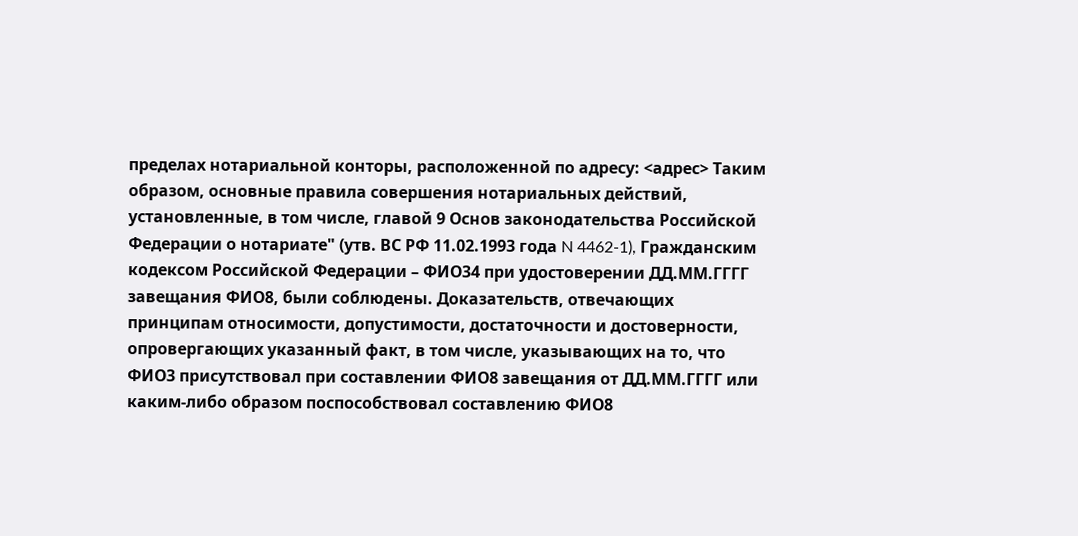пределах нотариальной конторы, расположенной по адресу: <адрес> Таким образом, основные правила совершения нотариальных действий, установленные, в том числе, главой 9 Основ законодательства Российской Федерации о нотариате" (утв. ВС РФ 11.02.1993 года N 4462-1), Гражданским кодексом Российской Федерации – ФИО34 при удостоверении ДД.ММ.ГГГГ завещания ФИО8, были соблюдены. Доказательств, отвечающих принципам относимости, допустимости, достаточности и достоверности, опровергающих указанный факт, в том числе, указывающих на то, что ФИО3 присутствовал при составлении ФИО8 завещания от ДД.ММ.ГГГГ или каким-либо образом поспособствовал составлению ФИО8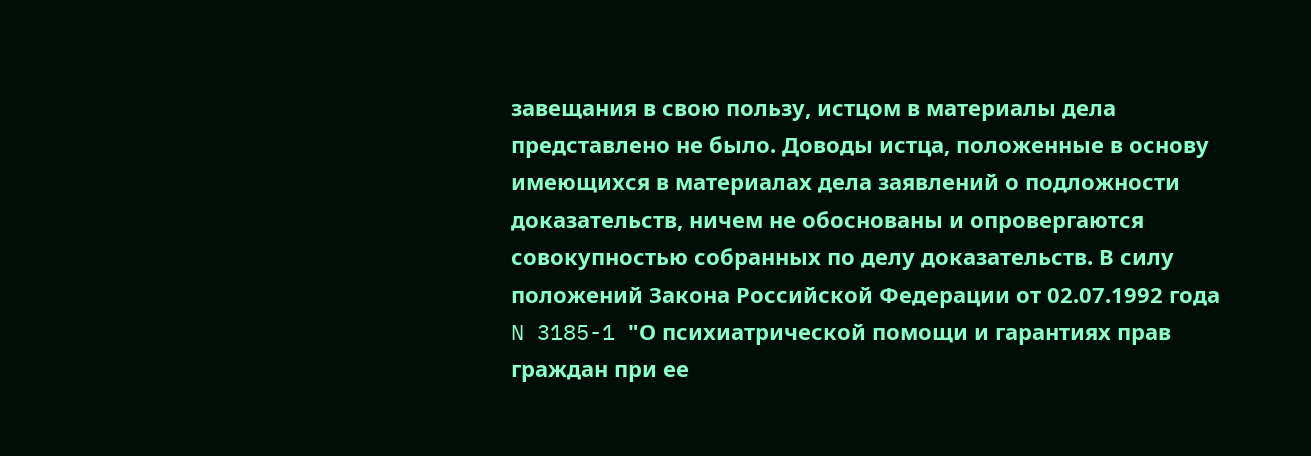завещания в свою пользу, истцом в материалы дела представлено не было. Доводы истца, положенные в основу имеющихся в материалах дела заявлений о подложности доказательств, ничем не обоснованы и опровергаются совокупностью собранных по делу доказательств. В силу положений Закона Российской Федерации от 02.07.1992 года N 3185-1 "О психиатрической помощи и гарантиях прав граждан при ее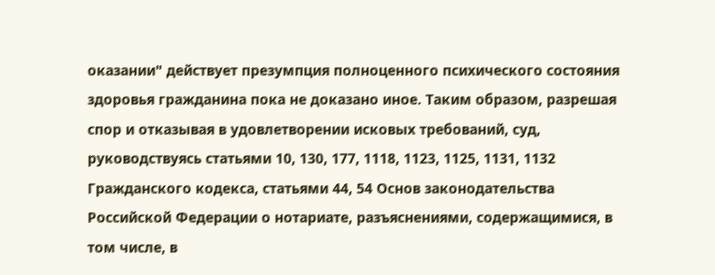оказании" действует презумпция полноценного психического состояния здоровья гражданина пока не доказано иное. Таким образом, разрешая спор и отказывая в удовлетворении исковых требований, суд, руководствуясь статьями 10, 130, 177, 1118, 1123, 1125, 1131, 1132 Гражданского кодекса, статьями 44, 54 Основ законодательства Российской Федерации о нотариате, разъяснениями, содержащимися, в том числе, в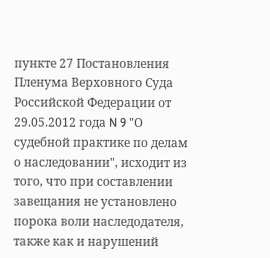пункте 27 Постановления Пленума Верховного Суда Российской Федерации от 29.05.2012 года N 9 "О судебной практике по делам о наследовании", исходит из того, что при составлении завещания не установлено порока воли наследодателя, также как и нарушений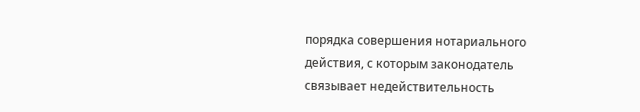порядка совершения нотариального действия, с которым законодатель связывает недействительность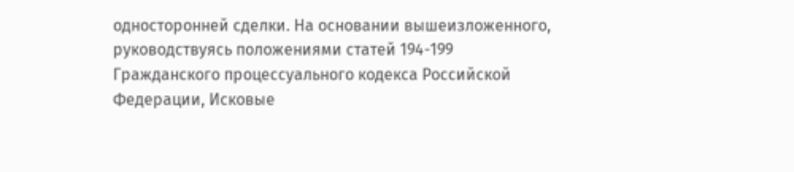односторонней сделки. На основании вышеизложенного, руководствуясь положениями статей 194-199 Гражданского процессуального кодекса Российской Федерации, Исковые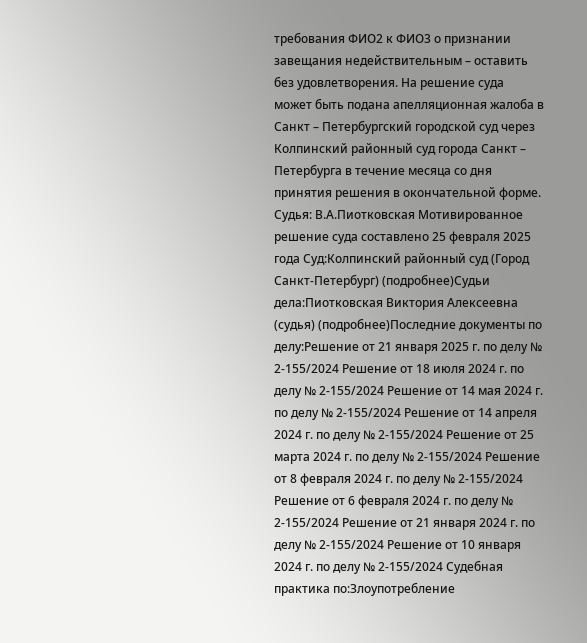требования ФИО2 к ФИО3 о признании завещания недействительным – оставить без удовлетворения. На решение суда может быть подана апелляционная жалоба в Санкт – Петербургский городской суд через Колпинский районный суд города Санкт – Петербурга в течение месяца со дня принятия решения в окончательной форме. Судья: В.А.Пиотковская Мотивированное решение суда составлено 25 февраля 2025 года Суд:Колпинский районный суд (Город Санкт-Петербург) (подробнее)Судьи дела:Пиотковская Виктория Алексеевна (судья) (подробнее)Последние документы по делу:Решение от 21 января 2025 г. по делу № 2-155/2024 Решение от 18 июля 2024 г. по делу № 2-155/2024 Решение от 14 мая 2024 г. по делу № 2-155/2024 Решение от 14 апреля 2024 г. по делу № 2-155/2024 Решение от 25 марта 2024 г. по делу № 2-155/2024 Решение от 8 февраля 2024 г. по делу № 2-155/2024 Решение от 6 февраля 2024 г. по делу № 2-155/2024 Решение от 21 января 2024 г. по делу № 2-155/2024 Решение от 10 января 2024 г. по делу № 2-155/2024 Судебная практика по:Злоупотребление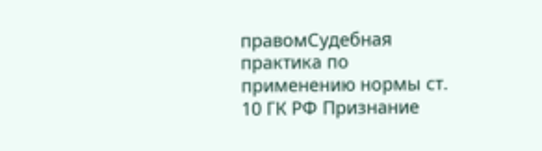правомСудебная практика по применению нормы ст. 10 ГК РФ Признание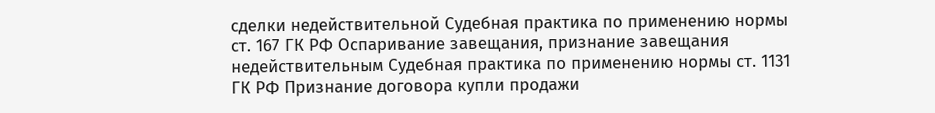сделки недействительной Судебная практика по применению нормы ст. 167 ГК РФ Оспаривание завещания, признание завещания недействительным Судебная практика по применению нормы ст. 1131 ГК РФ Признание договора купли продажи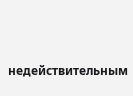недействительным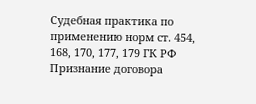Судебная практика по применению норм ст. 454, 168, 170, 177, 179 ГК РФ
Признание договора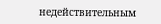недействительным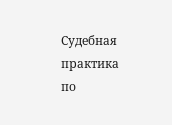Судебная практика по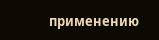применению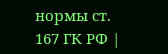нормы ст. 167 ГК РФ |